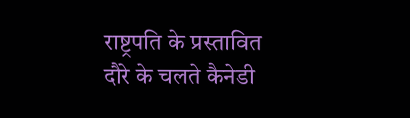राष्ट्रपति के प्रस्तावित दौरे के चलते कैनेडी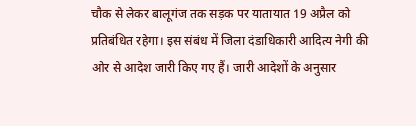चौक से लेकर बालूगंज तक सड़क पर यातायात 19 अप्रैल को प्रतिबंधित रहेगा। इस संबंध में जिला दंडाधिकारी आदित्य नेगी की ओर से आदेश जारी किए गए हैं। जारी आदेशों के अनुसार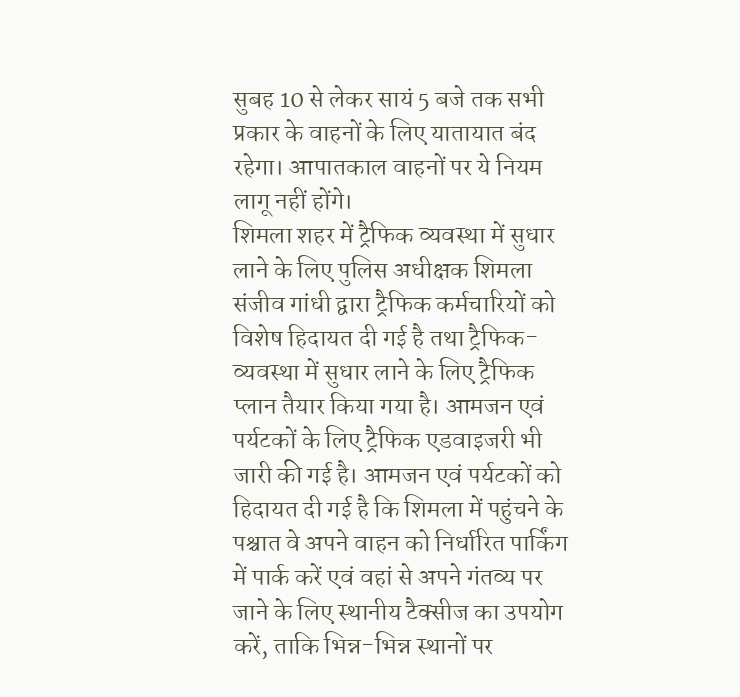सुबह 10 से लेकर सायं 5 बजे तक सभी प्रकार के वाहनों के लिए यातायात बंद रहेगा। आपातकाल वाहनों पर ये नियम लागू नहीं होंगे।
शिमला शहर में ट्रैफिक व्यवस्था में सुधार लाने के लिए पुलिस अधीक्षक शिमला संजीव गांधी द्वारा ट्रैफिक कर्मचारियों को विशेष हिदायत दी गई है तथा ट्रैफिक-व्यवस्था में सुधार लाने के लिए ट्रैफिक प्लान तैयार किया गया है। आमजन एवं पर्यटकों के लिए ट्रैफिक एडवाइजरी भी जारी की गई है। आमजन एवं पर्यटकों को हिदायत दी गई है कि शिमला में पहुंचने के पश्चात वे अपने वाहन को निर्धारित पार्किंग में पार्क करें एवं वहां से अपने गंतव्य पर जाने के लिए स्थानीय टैक्सीज का उपयोग करें, ताकि भिन्न-भिन्न स्थानों पर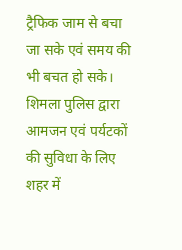ट्रैफिक जाम से बचा जा सके एवं समय की भी बचत हो सके। शिमला पुलिस द्वारा आमजन एवं पर्यटकों की सुविधा के लिए शहर में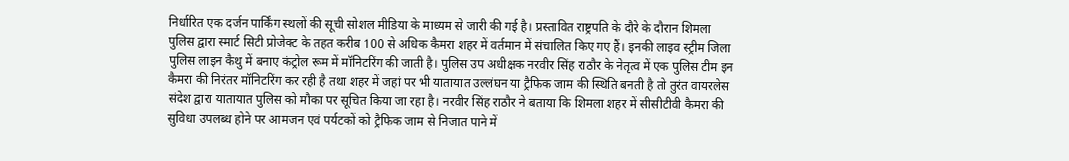निर्धारित एक दर्जन पार्किंग स्थलों की सूची सोशल मीडिया के माध्यम से जारी की गई है। प्रस्तावित राष्ट्रपति के दौरे के दौरान शिमला पुलिस द्वारा स्मार्ट सिटी प्रोजेक्ट के तहत करीब 100 से अधिक कैमरा शहर में वर्तमान में संचालित किए गए हैं। इनकी लाइव स्ट्रीम जिला पुलिस लाइन कैथु में बनाए कंट्रोल रूम में मॉनिटरिंग की जाती है। पुलिस उप अधीक्षक नरवीर सिंह राठौर के नेतृत्व में एक पुलिस टीम इन कैमरा की निरंतर मॉनिटरिंग कर रही है तथा शहर में जहां पर भी यातायात उल्लंघन या ट्रैफिक जाम की स्थिति बनती है तो तुरंत वायरलेस संदेश द्वारा यातायात पुलिस को मौका पर सूचित किया जा रहा है। नरवीर सिंह राठौर ने बताया कि शिमला शहर में सीसीटीवी कैमरा की सुविधा उपलब्ध होने पर आमजन एवं पर्यटकों को ट्रैफिक जाम से निजात पाने में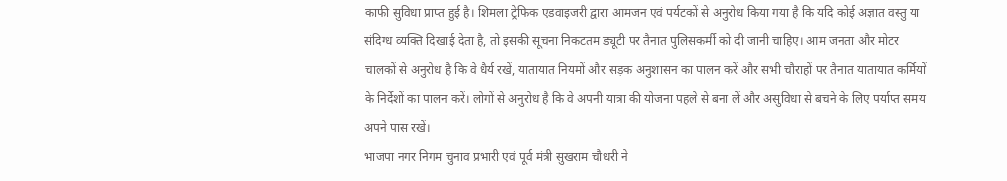काफी सुविधा प्राप्त हुई है। शिमला ट्रेफिक एडवाइजरी द्वारा आमजन एवं पर्यटकों से अनुरोध किया गया है कि यदि कोई अज्ञात वस्तु या संदिग्ध व्यक्ति दिखाई देता है, तो इसकी सूचना निकटतम ड्यूटी पर तैनात पुलिसकर्मी को दी जानी चाहिए। आम जनता और मोटर चालकों से अनुरोध है कि वे धैर्य रखें, यातायात नियमों और सड़क अनुशासन का पालन करें और सभी चौराहों पर तैनात यातायात कर्मियों के निर्देशों का पालन करें। लोगों से अनुरोध है कि वे अपनी यात्रा की योजना पहले से बना लें और असुविधा से बचने के लिए पर्याप्त समय अपने पास रखें।
भाजपा नगर निगम चुनाव प्रभारी एवं पूर्व मंत्री सुखराम चौधरी ने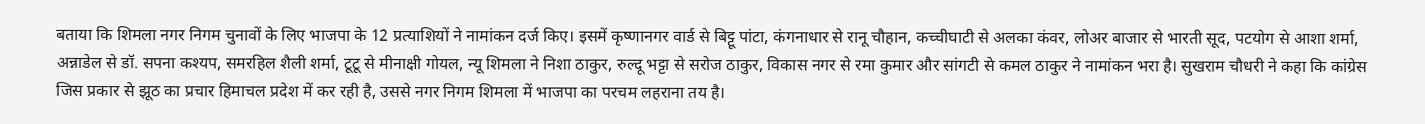बताया कि शिमला नगर निगम चुनावों के लिए भाजपा के 12 प्रत्याशियों ने नामांकन दर्ज किए। इसमें कृष्णानगर वार्ड से बिट्टू पांटा, कंगनाधार से रानू चौहान, कच्चीघाटी से अलका कंवर, लोअर बाजार से भारती सूद, पटयोग से आशा शर्मा, अन्नाडेल से डॉ. सपना कश्यप, समरहिल शैली शर्मा, टूटू से मीनाक्षी गोयल, न्यू शिमला ने निशा ठाकुर, रुल्दू भट्टा से सरोज ठाकुर, विकास नगर से रमा कुमार और सांगटी से कमल ठाकुर ने नामांकन भरा है। सुखराम चौधरी ने कहा कि कांग्रेस जिस प्रकार से झूठ का प्रचार हिमाचल प्रदेश में कर रही है, उससे नगर निगम शिमला में भाजपा का परचम लहराना तय है।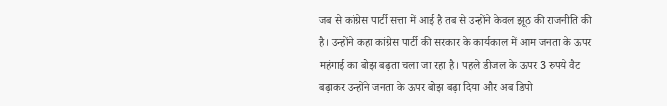जब से कांग्रेस पार्टी सत्ता में आई है तब से उन्होंने केवल झूठ की राजनीति की है। उन्होंने कहा कांग्रेस पार्टी की सरकार के कार्यकाल में आम जनता के ऊपर महंगाई का बोझ बढ़ता चला जा रहा है। पहले डीजल के ऊपर 3 रुपये वैट बढ़ाकर उन्होंने जनता के ऊपर बोझ बढ़ा दिया और अब डिपो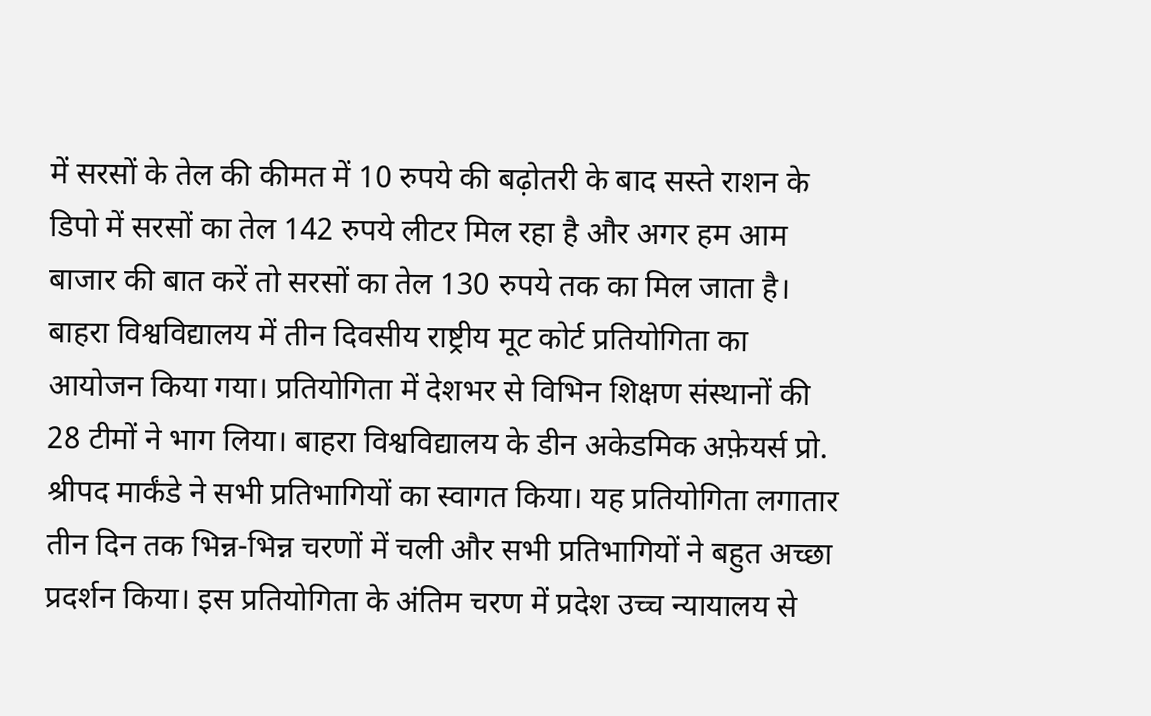में सरसों के तेल की कीमत में 10 रुपये की बढ़ोतरी के बाद सस्ते राशन के डिपो में सरसों का तेल 142 रुपये लीटर मिल रहा है और अगर हम आम बाजार की बात करें तो सरसों का तेल 130 रुपये तक का मिल जाता है।
बाहरा विश्वविद्यालय में तीन दिवसीय राष्ट्रीय मूट कोर्ट प्रतियोगिता का आयोजन किया गया। प्रतियोगिता में देशभर से विभिन शिक्षण संस्थानों की 28 टीमों ने भाग लिया। बाहरा विश्वविद्यालय के डीन अकेडमिक अफ़ेयर्स प्रो. श्रीपद मार्कंडे ने सभी प्रतिभागियों का स्वागत किया। यह प्रतियोगिता लगातार तीन दिन तक भिन्न-भिन्न चरणों में चली और सभी प्रतिभागियों ने बहुत अच्छा प्रदर्शन किया। इस प्रतियोगिता के अंतिम चरण में प्रदेश उच्च न्यायालय से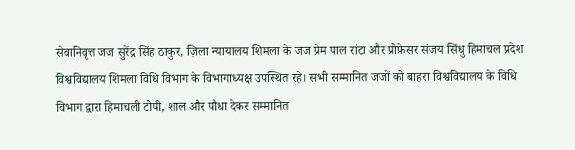सेवानिवृत्त जज सुरेंद्र सिंह ठाकुर, ज़िला न्यायालय शिमला के जज प्रेम पाल रांटा और प्रोफ़ेसर संजय सिंधु हिमाचल प्रदेश विश्वविद्यालय शिमला विधि विभाग के विभागाध्यक्ष उपस्थित रहे। सभी सम्मानित जजों को बाहरा विश्वविद्यालय के विधि विभाग द्वारा हिमाचली टोपी, शाल और पौधा देकर सम्मानित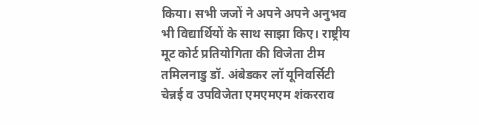किया। सभी जजों ने अपने अपने अनुभव भी विद्यार्थियों के साथ साझा किए। राष्ट्रीय मूट कोर्ट प्रतियोगिता की विजेता टीम तमिलनाडु डॉ. अंबेडकर लॉ यूनिवर्सिटी चेन्नई व उपविजेता एमएमएम शंकरराव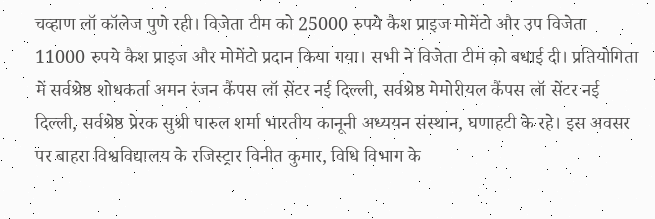चव्हाण लॉ कॉलेज पुणे रही। विजेता टीम को 25000 रुपये कैश प्राइज मोमेंटो और उप विजेता 11000 रुपये कैश प्राइज और मोमेंटो प्रदान किया गया। सभी ने विजेता टीम को बधाई दी। प्रतियोगिता में सर्वश्रेष्ठ शोधकर्ता अमन रंजन कैंपस लॉ सेंटर नई दिल्ली, सर्वश्रेष्ठ मेमोरीयल कैंपस लॉ सेंटर नई दिल्ली, सर्वश्रेष्ठ प्रेरक सुश्री पारुल शर्मा भारतीय कानूनी अध्ययन संस्थान, घणाहटी के रहे। इस अवसर पर बाहरा विश्वविद्यालय के रजिस्ट्रार विनीत कुमार, विधि विभाग के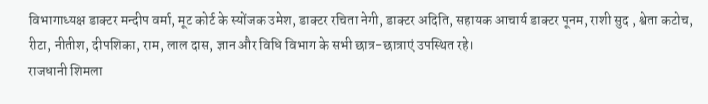विभागाध्यक्ष डाक्टर मन्दीप वर्मा, मूट कोर्ट के स्योंजक उमेश, डाक्टर रचिता नेगी, डाक्टर अदिति, सहायक आचार्य डाक्टर पूनम, राशी सुद , श्वेता कटोच, रीटा, नीतीश, दीपशिका, राम, लाल दास, ज्ञान और विधि विभाग के सभी छात्र-छात्राएं उपस्थित रहे।
राजधानी शिमला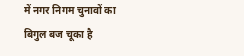में नगर निगम चुनावों का बिगुल बज चूका है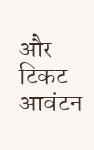और टिकट आवंटन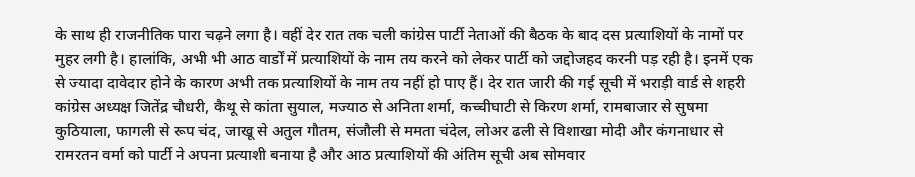के साथ ही राजनीतिक पारा चढ़ने लगा है। वहीं देर रात तक चली कांग्रेस पार्टी नेताओं की बैठक के बाद दस प्रत्याशियों के नामों पर मुहर लगी है। हालांकि, अभी भी आठ वार्डों में प्रत्याशियों के नाम तय करने को लेकर पार्टी को जद्दोजहद करनी पड़ रही है। इनमें एक से ज्यादा दावेदार होने के कारण अभी तक प्रत्याशियों के नाम तय नहीं हो पाए हैं। देर रात जारी की गई सूची में भराड़ी वार्ड से शहरी कांग्रेस अध्यक्ष जितेंद्र चौधरी, कैथू से कांता सुयाल, मज्याठ से अनिता शर्मा, कच्चीघाटी से किरण शर्मा, रामबाजार से सुषमा कुठियाला, फागली से रूप चंद, जाखू से अतुल गौतम, संजौली से ममता चंदेल, लोअर ढली से विशाखा मोदी और कंगनाधार से रामरतन वर्मा को पार्टी ने अपना प्रत्याशी बनाया है और आठ प्रत्याशियों की अंतिम सूची अब सोमवार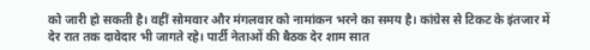को जारी हो सकती है। वहीं सोमवार और मंगलवार को नामांकन भरने का समय है। कांग्रेस से टिकट के इंतजार में देर रात तक दावेदार भी जागते रहे। पार्टी नेताओं की बैठक देर शाम सात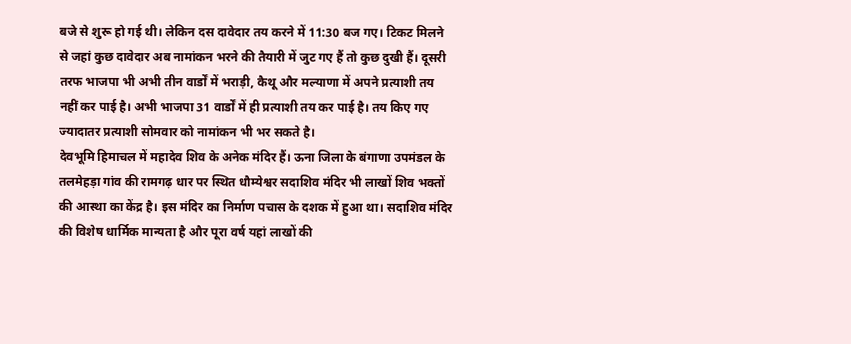बजे से शुरू हो गई थी। लेकिन दस दावेदार तय करने में 11:30 बज गए। टिकट मिलने से जहां कुछ दावेदार अब नामांकन भरने की तैयारी में जुट गए हैं तो कुछ दुखी हैं। दूसरी तरफ भाजपा भी अभी तीन वार्डों में भराड़ी, कैथू और मल्याणा में अपने प्रत्याशी तय नहीं कर पाई है। अभी भाजपा 31 वार्डों में ही प्रत्याशी तय कर पाई है। तय किए गए ज्यादातर प्रत्याशी सोमवार को नामांकन भी भर सकते है।
देवभूमि हिमाचल में महादेव शिव के अनेक मंदिर हैं। ऊना जिला के बंगाणा उपमंडल के तलमेहड़ा गांव की रामगढ़ धार पर स्थित धौम्येश्वर सदाशिव मंदिर भी लाखों शिव भक्तों की आस्था का केंद्र है। इस मंदिर का निर्माण पचास के दशक में हुआ था। सदाशिव मंदिर की विशेष धार्मिक मान्यता है और पूरा वर्ष यहां लाखों की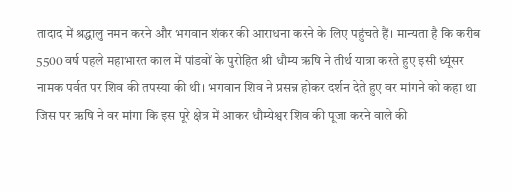तादाद में श्रद्धालु नमन करने और भगवान शंकर की आराधना करने के लिए पहुंचते हैं। मान्यता है कि करीब 5500 वर्ष पहले महाभारत काल में पांडवों के पुरोहित श्री धौम्य ऋषि ने तीर्थ यात्रा करते हुए इसी ध्यूंसर नामक पर्वत पर शिव की तपस्या की थी। भगवान शिव ने प्रसन्न होकर दर्शन देते हुए वर मांगने को कहा था जिस पर ऋषि ने वर मांगा कि इस पूरे क्षेत्र में आकर धौम्येश्वर शिव की पूजा करने वाले की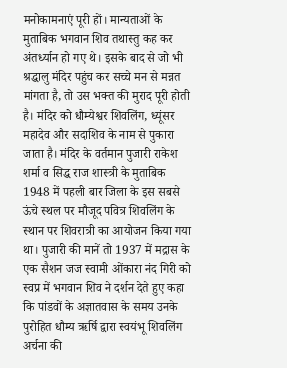मनोकामनाएं पूरी हों। मान्यताओं के मुताबिक भगवान शिव तथास्तु कह कर अंतर्ध्यान हो गए थे। इसके बाद से जो भी श्रद्धालु मंदिर पहुंच कर सच्चे मन से मन्नत मांगता है, तो उस भक्त की मुराद पूरी होती है। मंदिर को धौम्येश्वर शिवलिंग, ध्यूंसर महादेव और सदाशिव के नाम से पुकारा जाता है। मंदिर के वर्तमान पुजारी राकेश शर्मा व सिद्ध राज शास्त्री के मुताबिक 1948 में पहली बार जिला के इस सबसे ऊंचे स्थल पर मौजूद पवित्र शिवलिंग के स्थान पर शिवरात्री का आयोजन किया गया था। पुजारी की मानें तो 1937 में मद्रास के एक सैशन जज स्वामी ओंकारा नंद गिरी को स्वप्र में भगवान शिव ने दर्शन देते हुए कहा कि पांडवों के अज्ञातवास के समय उनके पुरोहित धौम्य ऋर्षि द्वारा स्वयंभू शिवलिंग अर्चना की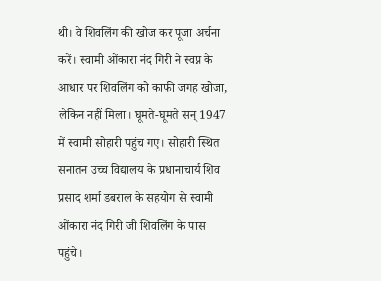थी। वे शिवलिंग की खोज कर पूजा अर्चना करें। स्वामी ओंकारा नंद गिरी ने स्वप्न के आधार पर शिवलिंग को काफी जगह खोजा, लेकिन नहीं मिला। घूमते-घूमते सन् 1947 में स्वामी सोहारी पहुंच गए। सोहारी स्थित सनातन उच्च विद्यालय के प्रधानाचार्य शिव प्रसाद शर्मा डबराल के सहयोग से स्वामी ओंकारा नंद गिरी जी शिवलिंग के पास पहुंचे।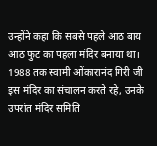उन्होंने कहा कि सबसे पहले आठ बाय आठ फुट का पहला मंदिर बनाया था। 1988 तक स्वामी ओंकारानंद गिरी जी इस मंदिर का संचालन करते रहे, उनके उपरांत मंदिर समिति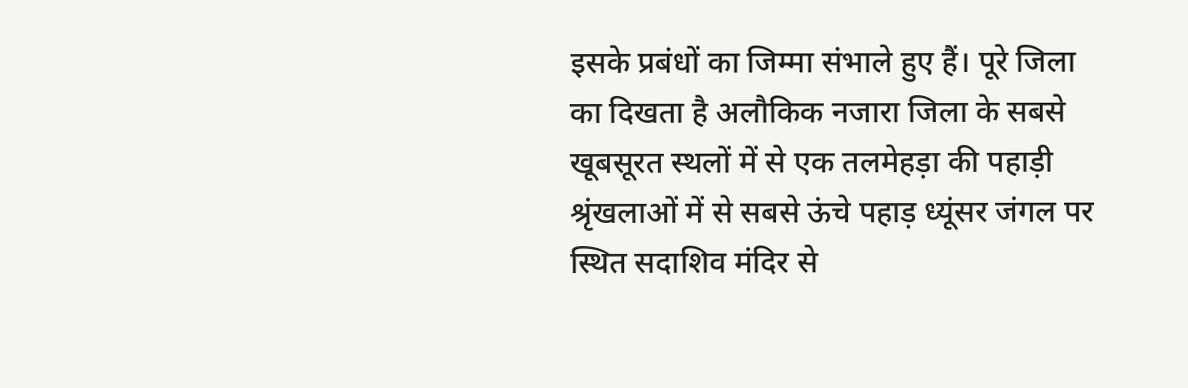इसके प्रबंधों का जिम्मा संभाले हुए हैं। पूरे जिला का दिखता है अलौकिक नजारा जिला के सबसे खूबसूरत स्थलों में से एक तलमेहड़ा की पहाड़ी श्रृंखलाओं में से सबसे ऊंचे पहाड़ ध्यूंसर जंगल पर स्थित सदाशिव मंदिर से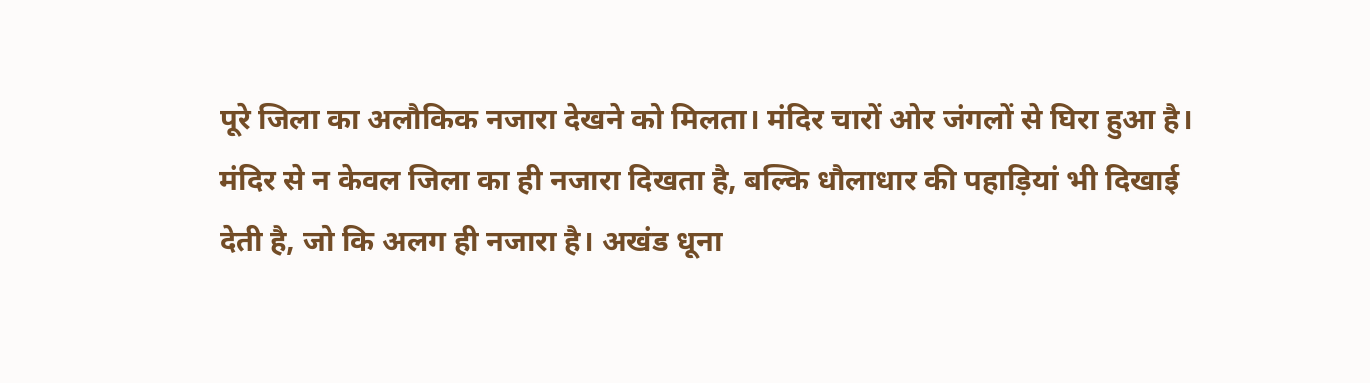पूरे जिला का अलौकिक नजारा देखने को मिलता। मंदिर चारों ओर जंगलों से घिरा हुआ है। मंदिर से न केवल जिला का ही नजारा दिखता है, बल्कि धौलाधार की पहाड़ियां भी दिखाई देती है, जो कि अलग ही नजारा है। अखंड धूना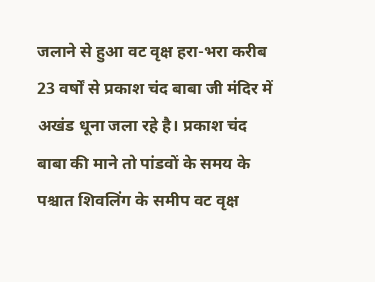जलाने से हुआ वट वृक्ष हरा-भरा करीब 23 वर्षों से प्रकाश चंद बाबा जी मंदिर में अखंड धूना जला रहे है। प्रकाश चंद बाबा की माने तो पांडवों के समय के पश्चात शिवलिंग के समीप वट वृक्ष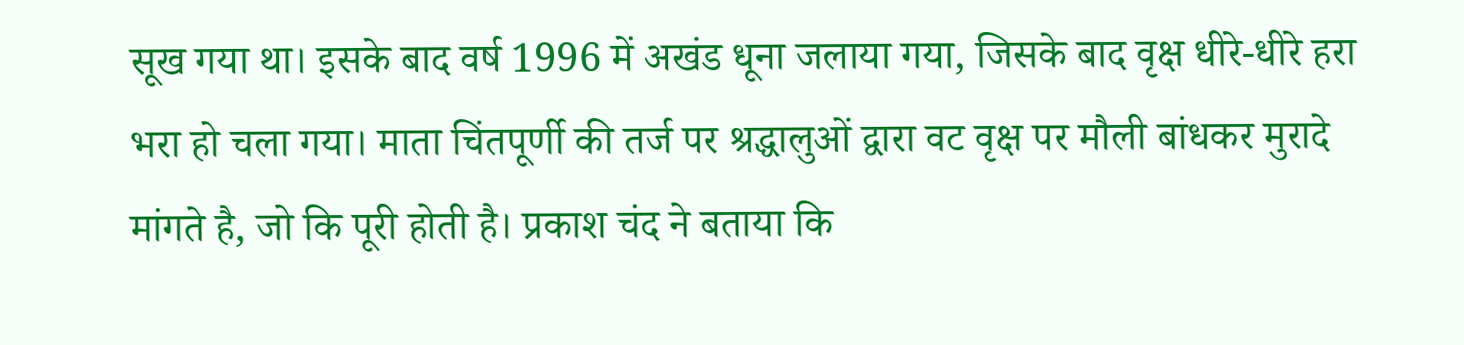सूख गया था। इसके बाद वर्ष 1996 में अखंड धूना जलाया गया, जिसके बाद वृक्ष धीरे-धीरे हरा भरा हो चला गया। माता चिंतपूर्णी की तर्ज पर श्रद्धालुओं द्वारा वट वृक्ष पर मौली बांधकर मुरादे मांगते है, जो कि पूरी होती है। प्रकाश चंद ने बताया कि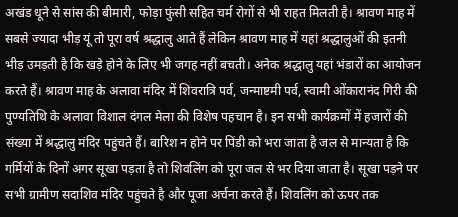अखंड धूने से सांस की बीमारी, फोड़ा फुंसी सहित चर्म रोगों से भी राहत मिलती है। श्रावण माह में सबसे ज्यादा भीड़ यूं तो पूरा वर्ष श्रद्धालु आते हैं लेकिन श्रावण माह में यहां श्रद्धालुओं की इतनी भीड़ उमड़ती है कि खड़े होने के लिए भी जगह नहीं बचती। अनेक श्रद्धालु यहां भंडारों का आयोजन करते हैं। श्रावण माह के अलावा मंदिर में शिवरात्रि पर्व, जन्माष्टमी पर्व, स्वामी ओंकारानंद गिरी की पुण्यतिथि के अलावा विशाल दंगल मेला की विशेष पहचान है। इन सभी कार्यक्रमों में हजारों की संख्या में श्रद्धालु मंदिर पहुंचते हैं। बारिश न होने पर पिंडी को भरा जाता है जल से मान्यता है कि गर्मियों के दिनों अगर सूखा पड़ता है तो शिवलिंग को पूरा जल से भर दिया जाता है। सूखा पड़ने पर सभी ग्रामीण सदाशिव मंदिर पहुंचते है और पूजा अर्चना करते हैं। शिवलिंग को ऊपर तक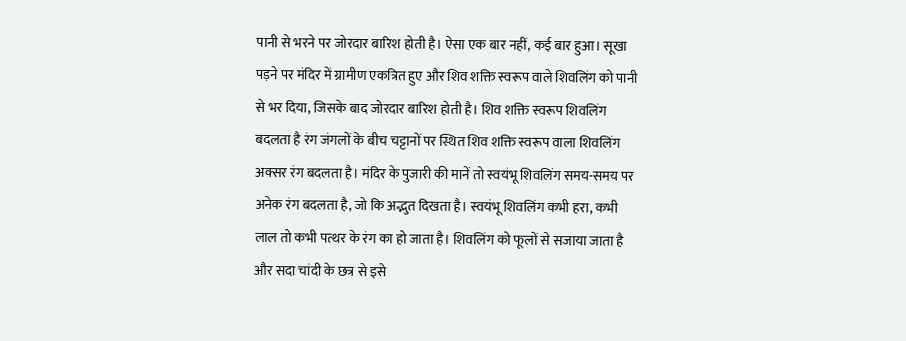पानी से भरने पर जोरदार बारिश होती है। ऐसा एक बार नहीं, कई बार हुआ। सूखा पड़ने पर मंदिर में ग्रामीण एकत्रित हुए और शिव शक्ति स्वरूप वाले शिवलिंग को पानी से भर दिया, जिसके बाद जोरदार बारिश होती है। शिव शक्ति स्वरूप शिवलिंग बदलता है रंग जंगलों के बीच चट्टानों पर स्थित शिव शक्ति स्वरूप वाला शिवलिंग अक्सर रंग बदलता है। मंदिर के पुजारी की मानें तो स्वयंभू शिवलिंग समय-समय पर अनेक रंग बदलता है, जो कि अद्भुत दिखता है। स्वयंभू शिवलिंग कभी हरा, कभी लाल तो कभी पत्थर के रंग का हो जाता है। शिवलिंग को फूलों से सजाया जाता है और सदा चांदी के छत्र से इसे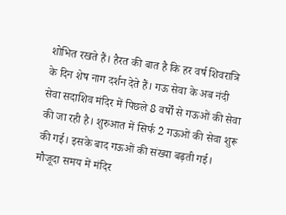शोभित रखते हैं। हैरत की बात है कि हर वर्ष शिवरात्रि के दिन शेष नाग दर्शन देते हैं। गऊ सेवा के अब नंदी सेवा सदाशिव मंदिर में पिछले 8 वर्षों से गऊओं की सेवा की जा रही है। शुरुआत में सिर्फ 2 गऊओं की सेवा शुरू की गई। इसके बाद गऊओं की संख्या बढ़ती गई। मौजूदा समय में मंदिर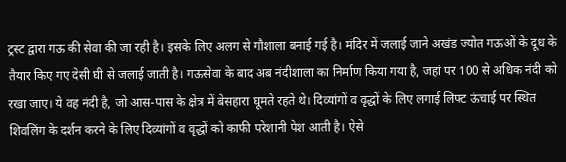ट्रस्ट द्वारा गऊ की सेवा की जा रही है। इसके लिए अलग से गौशाला बनाई गई है। मंदिर में जलाई जाने अखंड ज्योत गऊओं के दूध के तैयार किए गए देसी घी से जलाई जाती है। गऊसेवा के बाद अब नंदीशाला का निर्माण किया गया है, जहां पर 100 से अधिक नंदी को रखा जाए। ये वह नंदी है, जो आस-पास के क्षेत्र में बेसहारा घूमते रहते थे। दिव्यांगों व वृद्धों के लिए लगाई लिफ्ट ऊंचाई पर स्थित शिवलिंग के दर्शन करने के लिए दिव्यांगों व वृद्धों को काफी परेशानी पेश आती है। ऐसे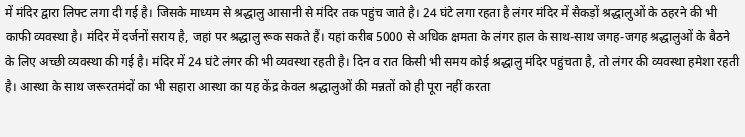में मंदिर द्वारा लिफ्ट लगा दी गई है। जिसके माध्यम से श्रद्धालु आसानी से मंदिर तक पहुंच जाते है। 24 घंटे लगा रहता है लंगर मंदिर में सैकड़ों श्रद्धालुओं के ठहरने की भी काफी व्यवस्था है। मंदिर में दर्जनों सराय है, जहां पर श्रद्धालु रूक सकते हैं। यहां करीब 5000 से अधिक क्षमता के लंगर हाल के साथ-साथ जगह-जगह श्रद्धालुओं के बैठने के लिए अच्छी व्यवस्था की गई है। मंदिर में 24 घंटे लंगर की भी व्यवस्था रहती है। दिन व रात किसी भी समय कोई श्रद्धालु मंदिर पहुंचता है, तो लंगर की व्यवस्था हमेशा रहती है। आस्था के साथ जरूरतमंदों का भी सहारा आस्था का यह केंद्र केवल श्रद्धालुओं की मन्नतों को ही पूरा नहीं करता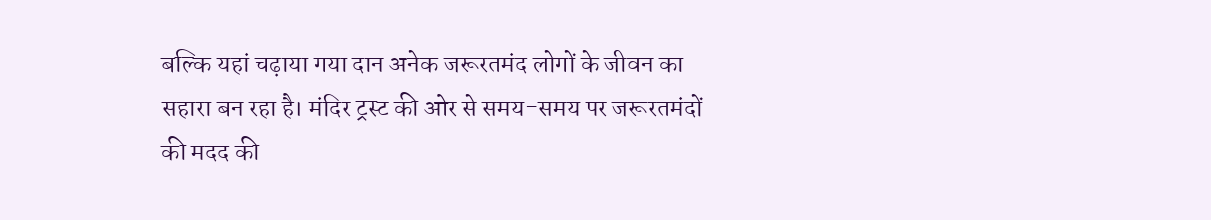बल्कि यहां चढ़ाया गया दान अनेक जरूरतमंद लोगों के जीवन का सहारा बन रहा है। मंदिर ट्रस्ट की ओर से समय-समय पर जरूरतमंदों की मदद की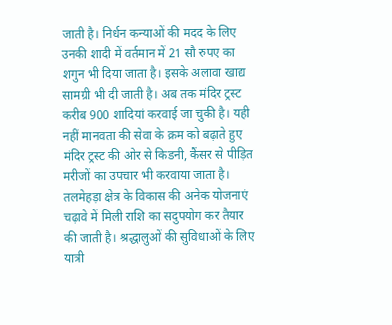जाती है। निर्धन कन्याओं की मदद के लिए उनकी शादी में वर्तमान में 21 सौ रुपए का शगुन भी दिया जाता है। इसके अलावा खाद्य सामग्री भी दी जाती है। अब तक मंदिर ट्रस्ट करीब 900 शादियां करवाई जा चुकी है। यही नहीं मानवता की सेवा के क्रम को बढ़ाते हुए मंदिर ट्रस्ट की ओर से किडनी, कैंसर से पीड़ित मरीजों का उपचार भी करवाया जाता है। तलमेहड़ा क्षेत्र के विकास की अनेक योजनाएं चढ़ावे में मिली राशि का सदुपयोग कर तैयार की जाती है। श्रद्धालुओं की सुविधाओं के लिए यात्री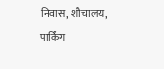निवास, शौचालय, पार्किंग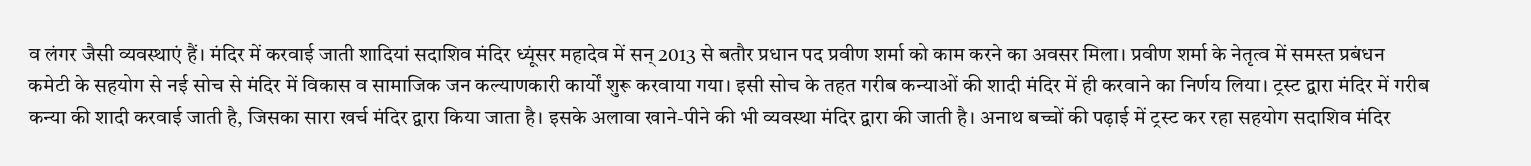व लंगर जैसी व्यवस्थाएं हैं। मंदिर में करवाई जाती शादियां सदाशिव मंदिर ध्यूंसर महादेव में सन् 2013 से बतौर प्रधान पद प्रवीण शर्मा को काम करने का अवसर मिला। प्रवीण शर्मा के नेतृत्व में समस्त प्रबंधन कमेटी के सहयोग से नई सोच से मंदिर में विकास व सामाजिक जन कल्याणकारी कार्यों शुरू करवाया गया। इसी सोच के तहत गरीब कन्याओं की शादी मंदिर में ही करवाने का निर्णय लिया। ट्रस्ट द्वारा मंदिर में गरीब कन्या की शादी करवाई जाती है, जिसका सारा खर्च मंदिर द्वारा किया जाता है। इसके अलावा खाने-पीने की भी व्यवस्था मंदिर द्वारा की जाती है। अनाथ बच्चों की पढ़ाई में ट्रस्ट कर रहा सहयोग सदाशिव मंदिर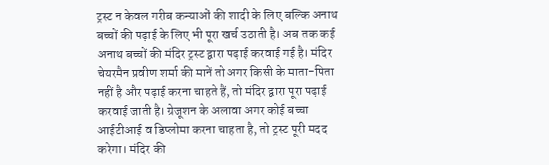ट्रस्ट न केवल गरीब कन्याओं की शादी के लिए बल्कि अनाथ बच्चों की पढ़ाई के लिए भी पूरा खर्च उठाती है। अब तक कई अनाथ बच्चों की मंदिर ट्रस्ट द्वारा पढ़ाई करवाई गई है। मंदिर चेयरमैन प्रवीण शर्मा की मानें तो अगर किसी के माता-पिता नहीं है और पढ़ाई करना चाहते हैं, तो मंदिर द्वारा पूरा पढ़ाई करवाई जाती है। ग्रेजूशन के अलावा अगर कोई बच्चा आईटीआई व डिप्लोमा करना चाहता है, तो ट्रस्ट पूरी मदद करेगा। मंदिर की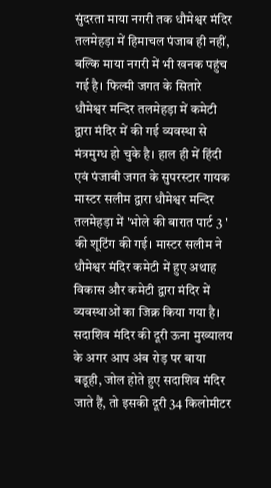सुंदरता माया नगरी तक धौमेश्वर मंदिर तलमेहड़ा में हिमाचल पंजाब ही नहीं, बल्कि माया नगरी में भी खनक पहुंच गई है। फिल्मी जगत के सितारे धौमेश्वर मन्दिर तलमेहड़ा में कमेटी द्वारा मंदिर में की गई व्यवस्था से मंत्रमुग्ध हो चुके है। हाल ही में हिंदी एवं पंजाबी जगत के सुपरस्टार गायक मास्टर सलीम द्वारा धौमेश्वर मन्दिर तलमेहड़ा में 'भोले की बारात पार्ट 3 ' की शूटिंग की गई। मास्टर सलीम ने धौमेश्वर मंदिर कमेटी में हुए अथाह विकास और कमेटी द्वारा मंदिर में व्यवस्थाओं का जिक्र किया गया है। सदाशिव मंदिर की दूरी ऊना मुख्यालय के अगर आप अंब रोड़ पर बाया बडूही, जोल होते हुए सदाशिव मंदिर जाते हैं, तो इसकी दूरी 34 किलोमीटर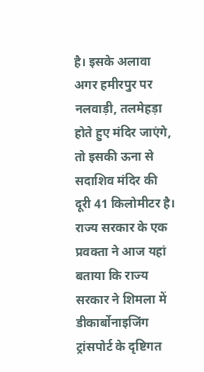है। इसके अलावा अगर हमीरपुर पर नलवाड़ी, तलमेहड़ा होते हुए मंदिर जाएंगे, तो इसकी ऊना से सदाशिव मंदिर की दूरी 41 किलोमीटर है।
राज्य सरकार के एक प्रवक्ता ने आज यहां बताया कि राज्य सरकार ने शिमला में डीकार्बोनाइजिंग ट्रांसपोर्ट के दृष्टिगत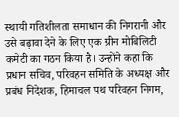स्थायी गतिशीलता समाधान की निगरानी और उसे बढ़ावा देने के लिए एक ग्रीन मोबिलिटी कमेटी का गठन किया है। उन्होंने कहा कि प्रधान सचिव, परिवहन समिति के अध्यक्ष और प्रबंध निदेशक, हिमाचल पथ परिवहन निगम,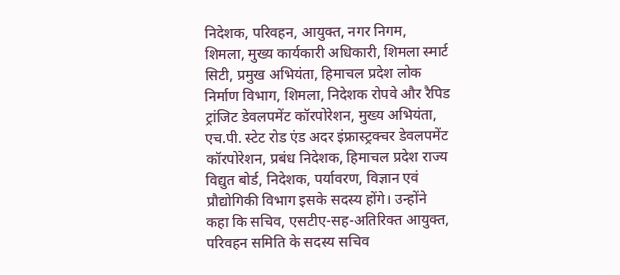निदेशक, परिवहन, आयुक्त, नगर निगम, शिमला, मुख्य कार्यकारी अधिकारी, शिमला स्मार्ट सिटी, प्रमुख अभियंता, हिमाचल प्रदेश लोक निर्माण विभाग, शिमला, निदेशक रोपवे और रैपिड ट्रांजिट डेवलपमेंट कॉरपोरेशन, मुख्य अभियंता, एच.पी. स्टेट रोड एंड अदर इंफ्रास्ट्रक्चर डेवलपमेंट कॉरपोरेशन, प्रबंध निदेशक, हिमाचल प्रदेश राज्य विद्युत बोर्ड, निदेशक, पर्यावरण, विज्ञान एवं प्रौद्योगिकी विभाग इसके सदस्य होंगे। उन्होंने कहा कि सचिव, एसटीए-सह-अतिरिक्त आयुक्त, परिवहन समिति के सदस्य सचिव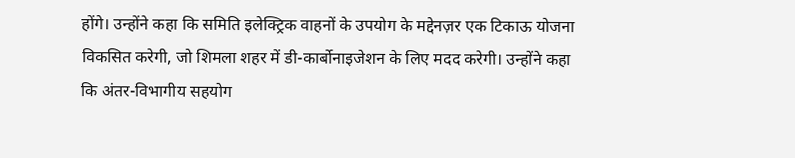होंगे। उन्होंने कहा कि समिति इलेक्ट्रिक वाहनों के उपयोग के मद्देनज़र एक टिकाऊ योजना विकसित करेगी, जो शिमला शहर में डी-कार्बोनाइजेशन के लिए मदद करेगी। उन्होंने कहा कि अंतर-विभागीय सहयोग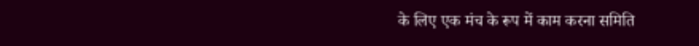के लिए एक मंच के रूप में काम करना समिति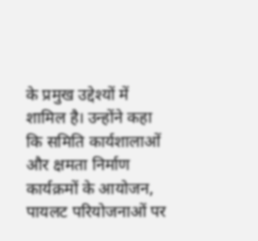के प्रमुख उद्देश्यों में शामिल है। उन्होंने कहा कि समिति कार्यशालाओं और क्षमता निर्माण कार्यक्रमों के आयोजन, पायलट परियोजनाओं पर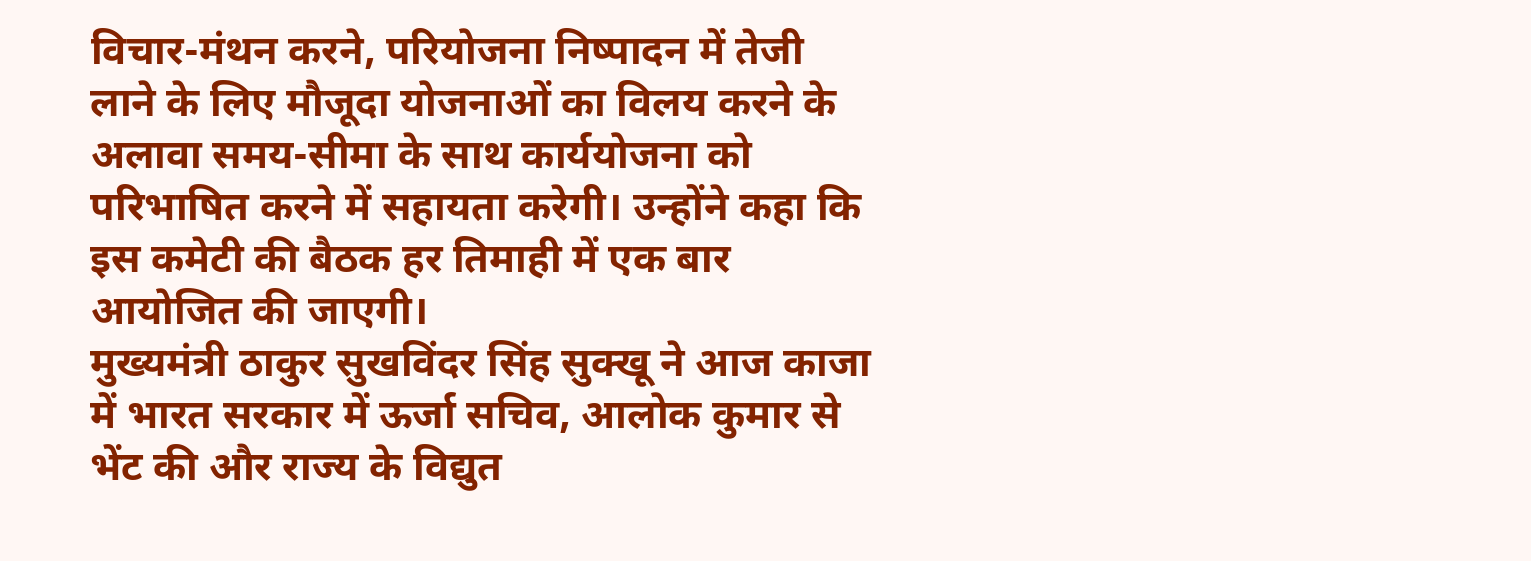विचार-मंथन करने, परियोजना निष्पादन में तेजी लाने के लिए मौजूदा योजनाओं का विलय करने के अलावा समय-सीमा के साथ कार्ययोजना को परिभाषित करने में सहायता करेगी। उन्होंने कहा कि इस कमेटी की बैठक हर तिमाही में एक बार आयोजित की जाएगी।
मुख्यमंत्री ठाकुर सुखविंदर सिंह सुक्खू ने आज काजा में भारत सरकार में ऊर्जा सचिव, आलोक कुमार से भेंट की और राज्य के विद्युत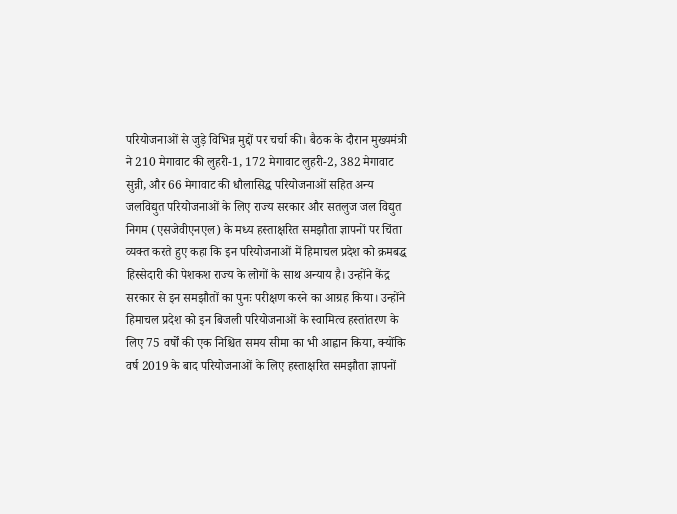परियोजनाओं से जुड़े विभिन्न मुद्दों पर चर्चा की। बैठक के दौरान मुख्यमंत्री ने 210 मेगावाट की लुहरी-1, 172 मेगावाट लुहरी-2, 382 मेगावाट सुन्नी, और 66 मेगावाट की धौलासिद्ध परियोजनाओं सहित अन्य जलविद्युत परियोजनाओं के लिए राज्य सरकार और सतलुज जल विद्युत निगम (एसजेवीएनएल) के मध्य हस्ताक्षरित समझौता ज्ञापनों पर चिंता व्यक्त करते हुए कहा कि इन परियोजनाओं में हिमाचल प्रदेश को क्रमबद्ध हिस्सेदारी की पेशकश राज्य के लोगों के साथ अन्याय है। उन्होंने केंद्र सरकार से इन समझौतों का पुनः परीक्षण करने का आग्रह किया। उन्होंने हिमाचल प्रदेश को इन बिजली परियोजनाओं के स्वामित्व हस्तांतरण के लिए 75 वर्षों की एक निश्चित समय सीमा का भी आह्वान किया, क्योंकि वर्ष 2019 के बाद परियोजनाओं के लिए हस्ताक्षरित समझौता ज्ञापनों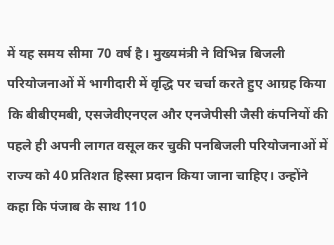में यह समय सीमा 70 वर्ष है। मुख्यमंत्री ने विभिन्न बिजली परियोजनाओं में भागीदारी में वृद्धि पर चर्चा करते हुए आग्रह किया कि बीबीएमबी, एसजेवीएनएल और एनजेपीसी जैसी कंपनियों की पहले ही अपनी लागत वसूल कर चुकी पनबिजली परियोजनाओं में राज्य को 40 प्रतिशत हिस्सा प्रदान किया जाना चाहिए। उन्होंने कहा कि पंजाब के साथ 110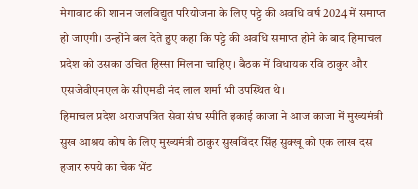मेगावाट की शानन जलविद्युत परियोजना के लिए पट्टे की अवधि वर्ष 2024 में समाप्त हो जाएगी। उन्होंने बल देते हुए कहा कि पट्टे की अवधि समाप्त होने के बाद हिमाचल प्रदेश को उसका उचित हिस्सा मिलना चाहिए। बैठक में विधायक रवि ठाकुर और एसजेवीएनएल के सीएमडी नंद लाल शर्मा भी उपस्थित थे।
हिमाचल प्रदेश अराजपत्रित सेवा संघ स्पीति इकाई काजा ने आज काजा में मुख्यमंत्री सुख आश्रय कोष के लिए मुख्यमंत्री ठाकुर सुखविंदर सिंह सुक्खू को एक लाख दस हजार रुपये का चेक भेंट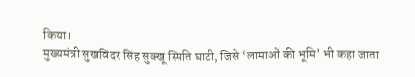किया।
मुख्यमंत्री सुखविंदर सिंह सुक्खू स्पिति घाटी, जिसे ‘लामाओं की भूमि’ भी कहा जाता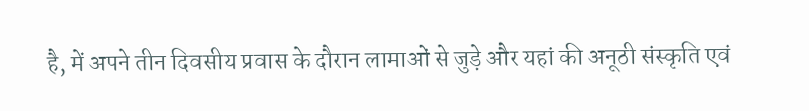है, में अपने तीन दिवसीय प्रवास के दौरान लामाओं से जुड़े और यहां की अनूठी संस्कृति एवं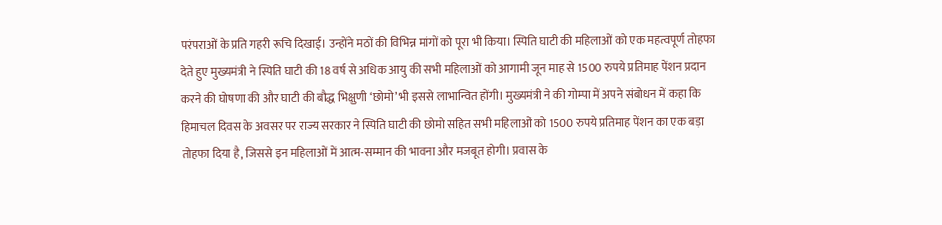परंपराओं के प्रति गहरी रूचि दिखाई। उन्होंने मठों की विभिन्न मांगों को पूरा भी किया। स्पिति घाटी की महिलाओं को एक महत्वपूर्ण तोहफा देते हुए मुख्यमंत्री ने स्पिति घाटी की 18 वर्ष से अधिक आयु की सभी महिलाओं को आगामी जून माह से 1500 रुपये प्रतिमाह पेंशन प्रदान करने की घोषणा की और घाटी की बौद्ध भिक्षुणी ‘छोमो’ भी इससे लाभान्वित होंगी। मुख्यमंत्री ने की गोम्पा में अपने संबोधन में कहा कि हिमाचल दिवस के अवसर पर राज्य सरकार ने स्पिति घाटी की छोमो सहित सभी महिलाओं को 1500 रुपये प्रतिमाह पेंशन का एक बड़ा तोहफा दिया है, जिससे इन महिलाओं में आत्म-सम्मान की भावना और मजबूत होगी। प्रवास के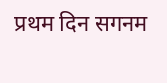प्रथम दिन सगनम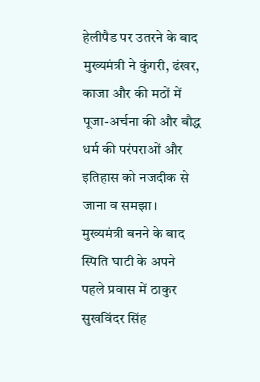हेलीपैड पर उतरने के बाद मुख्यमंत्री ने कुंगरी, ढंखर, काजा और की मठों में पूजा-अर्चना की और बौद्ध धर्म की परंपराओं और इतिहास को नजदीक से जाना व समझा। मुख्यमंत्री बनने के बाद स्पिति घाटी के अपने पहले प्रवास में ठाकुर सुखविंदर सिंह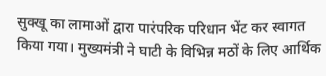सुक्खू का लामाओं द्वारा पारंपरिक परिधान भेंट कर स्वागत किया गया। मुख्यमंत्री ने घाटी के विभिन्न मठों के लिए आर्थिक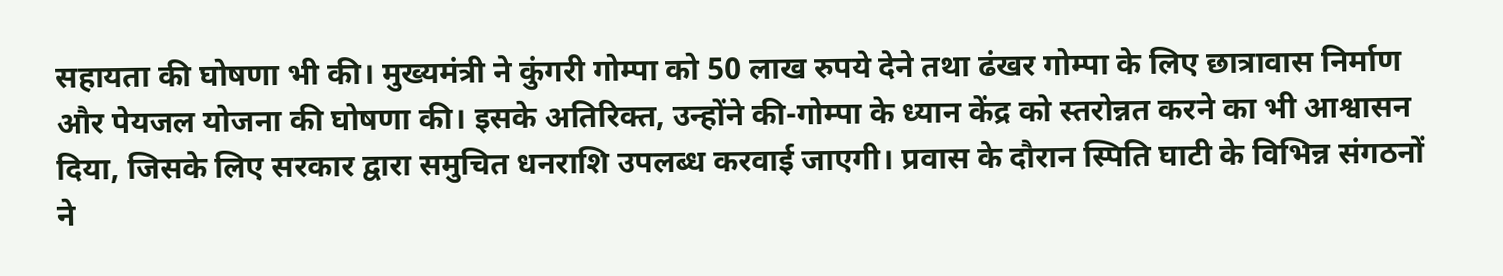सहायता की घोषणा भी की। मुख्यमंत्री ने कुंगरी गोम्पा को 50 लाख रुपये देने तथा ढंखर गोम्पा के लिए छात्रावास निर्माण और पेयजल योजना की घोषणा की। इसके अतिरिक्त, उन्होंने की-गोम्पा के ध्यान केंद्र को स्तरोन्नत करने का भी आश्वासन दिया, जिसके लिए सरकार द्वारा समुचित धनराशि उपलब्ध करवाई जाएगी। प्रवास के दौरान स्पिति घाटी के विभिन्न संगठनों ने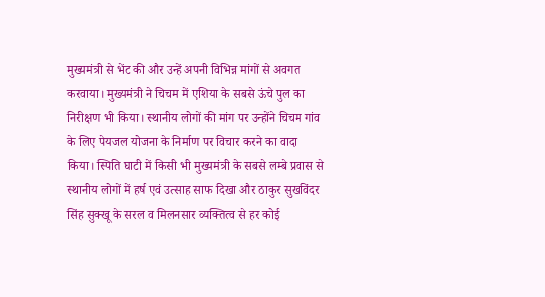मुख्यमंत्री से भेंट की और उन्हें अपनी विभिन्न मांगों से अवगत करवाया। मुख्यमंत्री ने चिचम में एशिया के सबसे ऊंचे पुल का निरीक्षण भी किया। स्थानीय लोगों की मांग पर उन्होंने चिचम गांव के लिए पेयजल योजना के निर्माण पर विचार करने का वादा किया। स्पिति घाटी में किसी भी मुख्यमंत्री के सबसे लम्बे प्रवास से स्थानीय लोगों में हर्ष एवं उत्साह साफ दिखा और ठाकुर सुखविंदर सिंह सुक्खू के सरल व मिलनसार व्यक्तित्व से हर कोई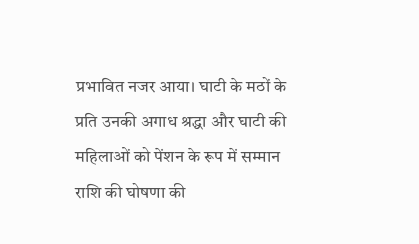प्रभावित नजर आया। घाटी के मठों के प्रति उनकी अगाध श्रद्धा और घाटी की महिलाओं को पेंशन के रूप में सम्मान राशि की घोषणा की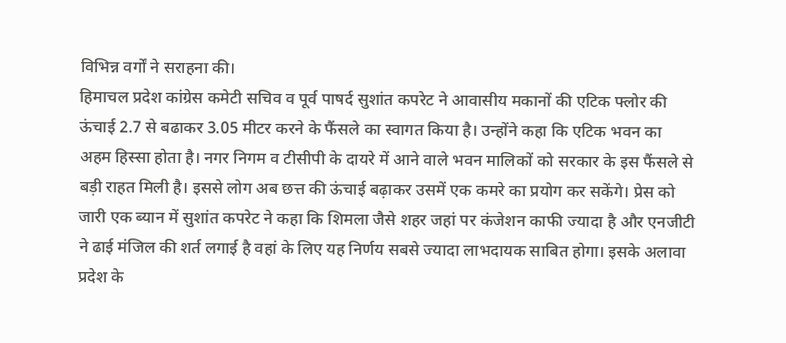विभिन्न वर्गों ने सराहना की।
हिमाचल प्रदेश कांग्रेस कमेटी सचिव व पूर्व पाषर्द सुशांत कपरेट ने आवासीय मकानों की एटिक फ्लोर की ऊंचाई 2.7 से बढाकर 3.05 मीटर करने के फैंसले का स्वागत किया है। उन्होंने कहा कि एटिक भवन का अहम हिस्सा होता है। नगर निगम व टीसीपी के दायरे में आने वाले भवन मालिकों को सरकार के इस फैंसले से बड़ी राहत मिली है। इससे लोग अब छत्त की ऊंचाई बढ़ाकर उसमें एक कमरे का प्रयोग कर सकेंगे। प्रेस को जारी एक ब्यान में सुशांत कपरेट ने कहा कि शिमला जैसे शहर जहां पर कंजेशन काफी ज्यादा है और एनजीटी ने ढाई मंजिल की शर्त लगाई है वहां के लिए यह निर्णय सबसे ज्यादा लाभदायक साबित होगा। इसके अलावा प्रदेश के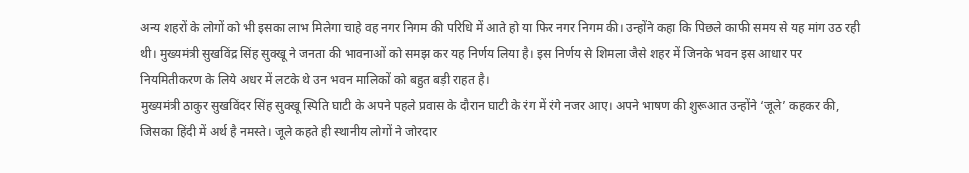अन्य शहरों के लोगों को भी इसका लाभ मिलेगा चाहे वह नगर निगम की परिधि में आते हो या फिर नगर निगम की। उन्होंने कहा कि पिछले काफी समय से यह मांग उठ रही थी। मुख्यमंत्री सुखविंद्र सिंह सुक्खू ने जनता की भावनाओं को समझ कर यह निर्णय लिया है। इस निर्णय से शिमला जैसे शहर में जिनके भवन इस आधार पर नियमितीकरण के लिये अधर में लटके थे उन भवन मालिकों को बहुत बड़ी राहत है।
मुख्यमंत्री ठाकुर सुखविंदर सिंह सुक्खू स्पिति घाटी के अपने पहले प्रवास के दौरान घाटी के रंग में रंगे नजर आए। अपने भाषण की शुरूआत उन्होंने ‘जूले’ कहकर की, जिसका हिंदी में अर्थ है नमस्ते। जूले कहते ही स्थानीय लोगों ने जोरदार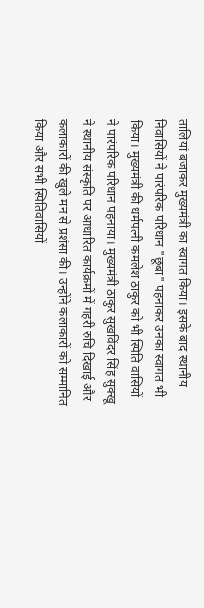तालियां बजाकर मुख्यमंत्री का स्वागत किया। इसके बाद स्थानीय निवासियों ने पारंपरिक परिधान "छूबा" पहनाकर उनका स्वागत भी किया। मुख्यमंत्री की धर्मपत्नी कमलेश ठाकुर को भी स्पिति वासियों ने पारंपरिक परिधान पहनाया। मुख्यमंत्री ठाकुर सुखविंदर सिंह सुक्खू ने स्थानीय संस्कृति पर आधारित कार्यक्रमों में गहरी रुचि दिखाई और कलाकारों की खुले मन से प्रशंसा की। उन्होंने कलाकारों को सम्मानित किया और सभी स्पितिवासियों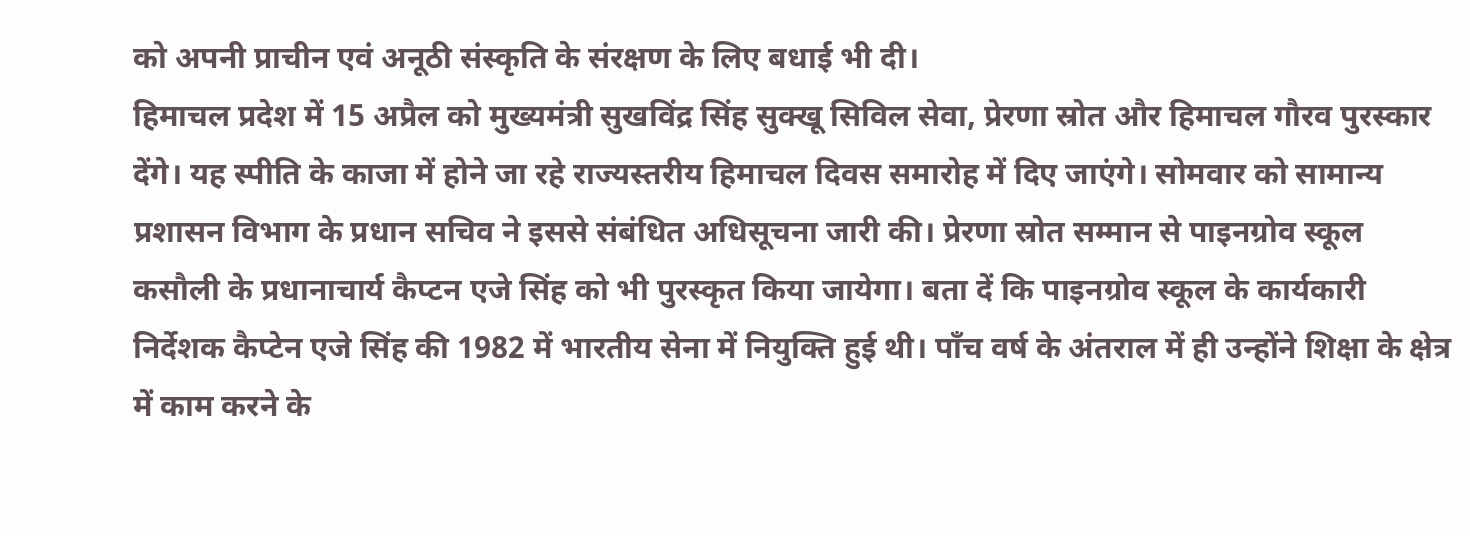को अपनी प्राचीन एवं अनूठी संस्कृति के संरक्षण के लिए बधाई भी दी।
हिमाचल प्रदेश में 15 अप्रैल को मुख्यमंत्री सुखविंद्र सिंह सुक्खू सिविल सेवा, प्रेरणा स्रोत और हिमाचल गौरव पुरस्कार देंगे। यह स्पीति के काजा में होने जा रहे राज्यस्तरीय हिमाचल दिवस समारोह में दिए जाएंगे। सोमवार को सामान्य प्रशासन विभाग के प्रधान सचिव ने इससे संबंधित अधिसूचना जारी की। प्रेरणा स्रोत सम्मान से पाइनग्रोव स्कूल कसौली के प्रधानाचार्य कैप्टन एजे सिंह को भी पुरस्कृत किया जायेगा। बता दें कि पाइनग्रोव स्कूल के कार्यकारी निर्देशक कैप्टेन एजे सिंह की 1982 में भारतीय सेना में नियुक्ति हुई थी। पाँच वर्ष के अंतराल में ही उन्होंने शिक्षा के क्षेत्र में काम करने के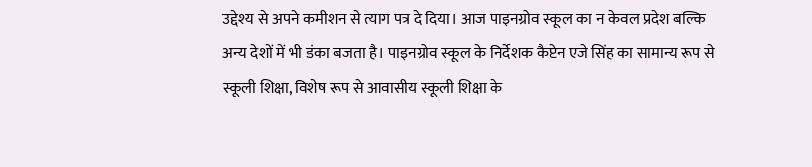उद्देश्य से अपने कमीशन से त्याग पत्र दे दिया। आज पाइनग्रोव स्कूल का न केवल प्रदेश बल्कि अन्य देशों में भी डंका बजता है। पाइनग्रोव स्कूल के निर्देशक कैप्टेन एजे सिंह का सामान्य रूप से स्कूली शिक्षा, विशेष रूप से आवासीय स्कूली शिक्षा के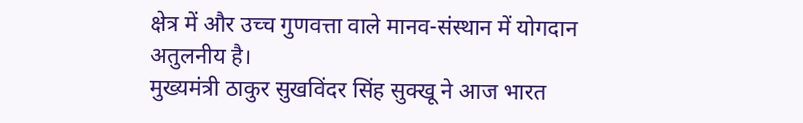क्षेत्र में और उच्च गुणवत्ता वाले मानव-संस्थान में योगदान अतुलनीय है।
मुख्यमंत्री ठाकुर सुखविंदर सिंह सुक्खू ने आज भारत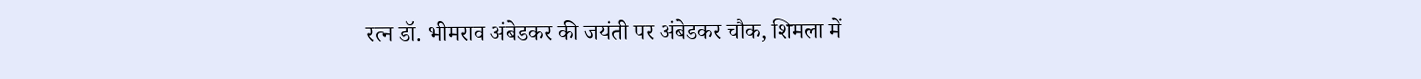रत्न डॉ. भीमराव अंबेडकर की जयंती पर अंबेडकर चौक, शिमला में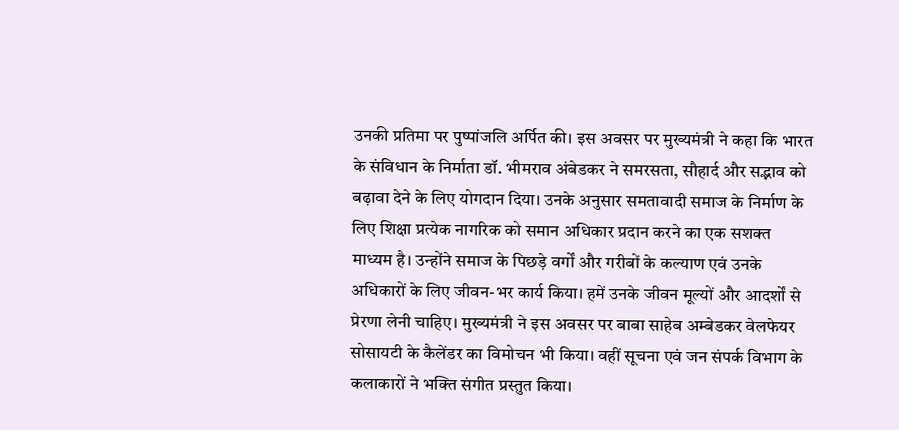उनकी प्रतिमा पर पुष्पांजलि अर्पित की। इस अवसर पर मुख्यमंत्री ने कहा कि भारत के संविधान के निर्माता डॉ. भीमराव अंबेडकर ने समरसता, सौहार्द और सद्भाव को बढ़ावा देने के लिए योगदान दिया। उनके अनुसार समतावादी समाज के निर्माण के लिए शिक्षा प्रत्येक नागरिक को समान अधिकार प्रदान करने का एक सशक्त माध्यम है। उन्होंने समाज के पिछड़े वर्गों और गरीबों के कल्याण एवं उनके अधिकारों के लिए जीवन-भर कार्य किया। हमें उनके जीवन मूल्यों और आदर्शों से प्रेरणा लेनी चाहिए। मुख्यमंत्री ने इस अवसर पर बाबा साहेब अम्बेडकर वेलफेयर सोसायटी के कैलेंडर का विमोचन भी किया। वहीं सूचना एवं जन संपर्क विभाग के कलाकारों ने भक्ति संगीत प्रस्तुत किया।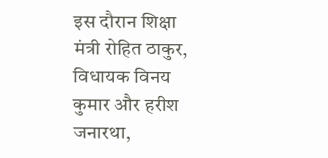इस दौरान शिक्षा मंत्री रोहित ठाकुर, विधायक विनय कुमार और हरीश जनारथा,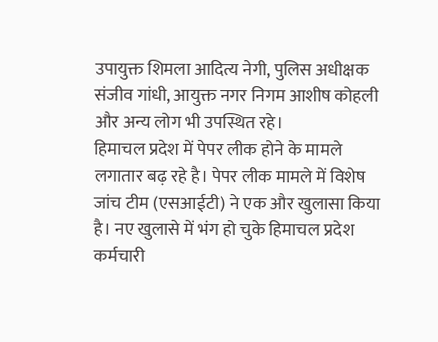उपायुक्त शिमला आदित्य नेगी, पुलिस अधीक्षक संजीव गांधी, आयुक्त नगर निगम आशीष कोहली और अन्य लोग भी उपस्थित रहे।
हिमाचल प्रदेश में पेपर लीक होने के मामले लगातार बढ़ रहे है। पेपर लीक मामले में विशेष जांच टीम (एसआईटी) ने एक और खुलासा किया है। नए खुलासे में भंग हो चुके हिमाचल प्रदेश कर्मचारी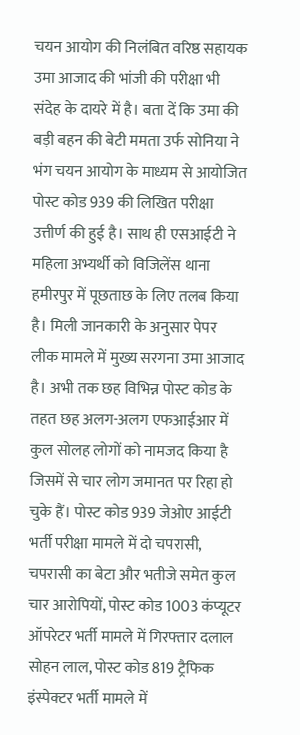चयन आयोग की निलंबित वरिष्ठ सहायक उमा आजाद की भांजी की परीक्षा भी संदेह के दायरे में है। बता दें कि उमा की बड़ी बहन की बेटी ममता उर्फ सोनिया ने भंग चयन आयोग के माध्यम से आयोजित पोस्ट कोड 939 की लिखित परीक्षा उत्तीर्ण की हुई है। साथ ही एसआईटी ने महिला अभ्यर्थी को विजिलेंस थाना हमीरपुर में पूछताछ के लिए तलब किया है। मिली जानकारी के अनुसार पेपर लीक मामले में मुख्य सरगना उमा आजाद है। अभी तक छह विभिन्न पोस्ट कोड के तहत छह अलग-अलग एफआईआर में कुल सोलह लोगों को नामजद किया है जिसमें से चार लोग जमानत पर रिहा हो चुके हैं। पोस्ट कोड 939 जेओए आईटी भर्ती परीक्षा मामले में दो चपरासी, चपरासी का बेटा और भतीजे समेत कुल चार आरोपियों, पोस्ट कोड 1003 कंप्यूटर ऑपरेटर भर्ती मामले में गिरफ्तार दलाल सोहन लाल, पोस्ट कोड 819 ट्रैफिक इंस्पेक्टर भर्ती मामले में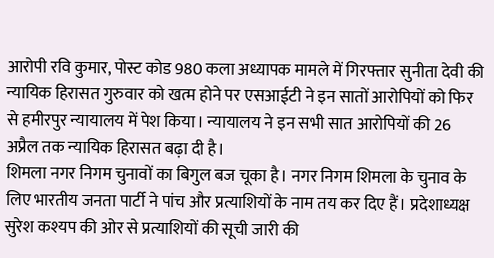आरोपी रवि कुमार, पोस्ट कोड 980 कला अध्यापक मामले में गिरफ्तार सुनीता देवी की न्यायिक हिरासत गुरुवार को खत्म होने पर एसआईटी ने इन सातों आरोपियों को फिर से हमीरपुर न्यायालय में पेश किया। न्यायालय ने इन सभी सात आरोपियों की 26 अप्रैल तक न्यायिक हिरासत बढ़ा दी है।
शिमला नगर निगम चुनावों का बिगुल बज चूका है। नगर निगम शिमला के चुनाव के लिए भारतीय जनता पार्टी ने पांच और प्रत्याशियों के नाम तय कर दिए हैं। प्रदेशाध्यक्ष सुरेश कश्यप की ओर से प्रत्याशियों की सूची जारी की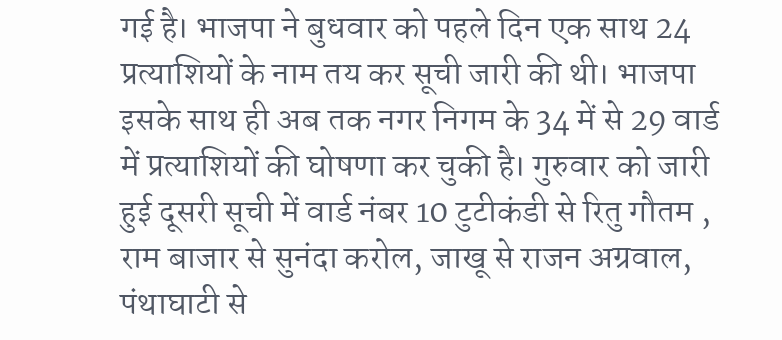गई है। भाजपा ने बुधवार को पहले दिन एक साथ 24 प्रत्याशियों के नाम तय कर सूची जारी की थी। भाजपा इसके साथ ही अब तक नगर निगम के 34 में से 29 वार्ड में प्रत्याशियों की घोषणा कर चुकी है। गुरुवार को जारी हुई दूसरी सूची में वार्ड नंबर 10 टुटीकंडी से रितु गौतम , राम बाजार से सुनंदा करोल, जाखू से राजन अग्रवाल, पंथाघाटी से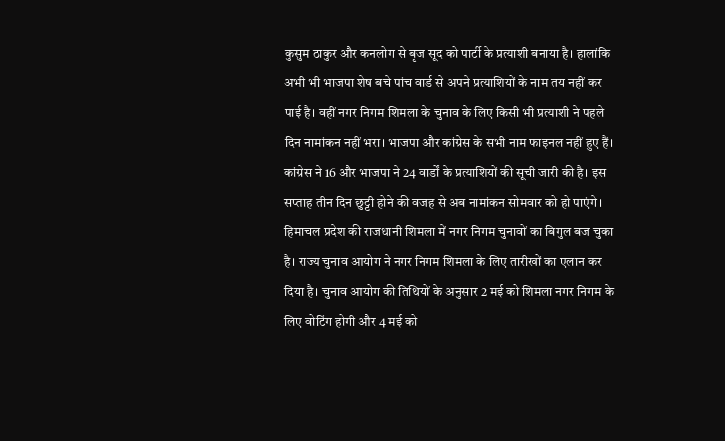कुसुम ठाकुर और कनलोग से बृज सूद को पार्टी के प्रत्याशी बनाया है। हालांकि अभी भी भाजपा शेष बचे पांच वार्ड से अपने प्रत्याशियों के नाम तय नहीं कर पाई है। वहीं नगर निगम शिमला के चुनाव के लिए किसी भी प्रत्याशी ने पहले दिन नामांकन नहीं भरा। भाजपा और कांग्रेस के सभी नाम फाइनल नहीं हुए हैं। कांग्रेस ने 16 और भाजपा ने 24 वार्डों के प्रत्याशियों की सूची जारी की है। इस सप्ताह तीन दिन छुट्टी होने की वजह से अब नामांकन सोमवार को हो पाएंगे।
हिमाचल प्रदेश की राजधानी शिमला में नगर निगम चुनावों का बिगुल बज चुका है। राज्य चुनाव आयोग ने नगर निगम शिमला के लिए तारीखों का एलान कर दिया है। चुनाव आयोग की तिथियों के अनुसार 2 मई को शिमला नगर निगम के लिए वोटिंग होगी और 4 मई को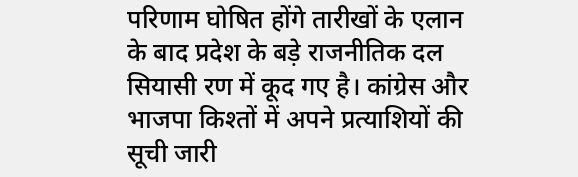परिणाम घोषित होंगे तारीखों के एलान के बाद प्रदेश के बड़े राजनीतिक दल सियासी रण में कूद गए है। कांग्रेस और भाजपा किश्तों में अपने प्रत्याशियों की सूची जारी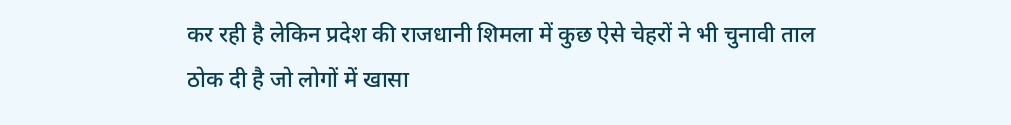कर रही है लेकिन प्रदेश की राजधानी शिमला में कुछ ऐसे चेहरों ने भी चुनावी ताल ठोक दी है जो लोगों में खासा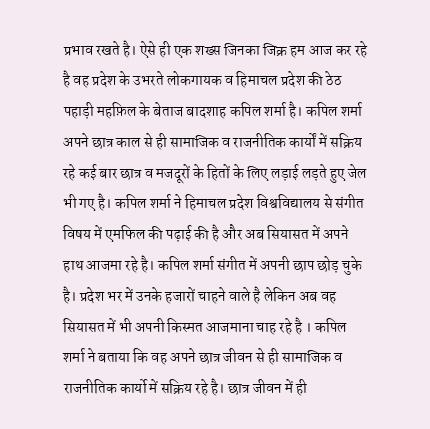प्रभाव रखते है। ऐसे ही एक शख्स जिनका जिक्र हम आज कर रहे है वह प्रदेश के उभरते लोकगायक व हिमाचल प्रदेश की ठेठ पहाड़ी महफ़िल के बेताज बादशाह कपिल शर्मा है। कपिल शर्मा अपने छात्र काल से ही सामाजिक व राजनीतिक कार्यों में सक्रिय रहे कई बार छात्र व मजदूरों के हितों के लिए लड़ाई लड़ते हुए जेल भी गए है। कपिल शर्मा ने हिमाचल प्रदेश विश्वविद्यालय से संगीत विषय में एमफिल की पढ़ाई की है और अब सियासत में अपने हाथ आजमा रहे है। कपिल शर्मा संगीत में अपनी छाप छोड़ चुके है। प्रदेश भर में उनके हजारों चाहने वाले है लेकिन अब वह सियासत में भी अपनी किस्मत आजमाना चाह रहे है । कपिल शर्मा ने बताया कि वह अपने छात्र जीवन से ही सामाजिक व राजनीतिक कार्यो में सक्रिय रहे है। छात्र जीवन में ही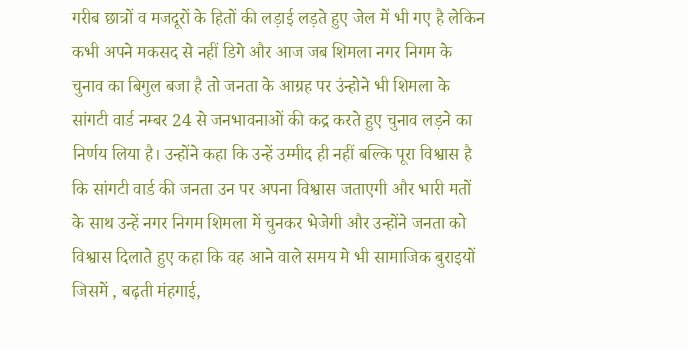गरीब छात्रों व मजदूरों के हितों की लड़ाई लड़ते हुए जेल में भी गए है लेकिन कभी अपने मकसद से नहीं डिगे और आज जब शिमला नगर निगम के चुनाव का बिगुल बजा है तो जनता के आग्रह पर उंन्होने भी शिमला के सांगटी वार्ड नम्बर 24 से जनभावनाओं की कद्र करते हुए चुनाव लड़ने का निर्णय लिया है। उन्होंने कहा कि उन्हें उम्मीद ही नहीं बल्कि पूरा विश्वास है कि सांगटी वार्ड की जनता उन पर अपना विश्वास जताएगी और भारी मतों के साथ उन्हें नगर निगम शिमला में चुनकर भेजेगी और उन्होंने जनता को विश्वास दिलाते हुए कहा कि वह आने वाले समय मे भी सामाजिक बुराइयों जिसमें , बढ़ती मंहगाई,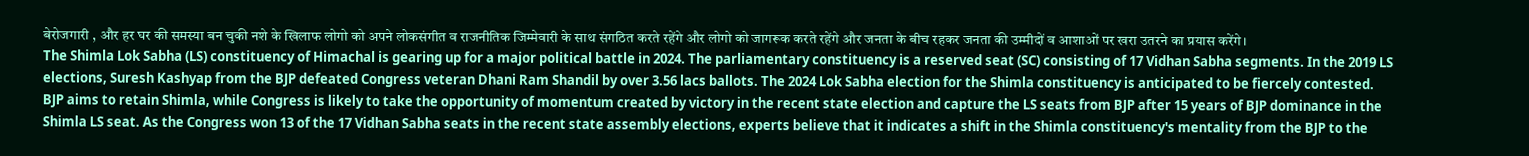बेरोजगारी , और हर घर की समस्या बन चुकी नशे के खिलाफ लोगो को अपने लोकसंगीत व राजनीतिक जिम्मेवारी के साथ संगठित करते रहेंगे और लोगो को जागरूक करते रहेंगे और जनता के बीच रहकर जनता की उम्मीदों व आशाओं पर खरा उतरने का प्रयास करेंगे।
The Shimla Lok Sabha (LS) constituency of Himachal is gearing up for a major political battle in 2024. The parliamentary constituency is a reserved seat (SC) consisting of 17 Vidhan Sabha segments. In the 2019 LS elections, Suresh Kashyap from the BJP defeated Congress veteran Dhani Ram Shandil by over 3.56 lacs ballots. The 2024 Lok Sabha election for the Shimla constituency is anticipated to be fiercely contested. BJP aims to retain Shimla, while Congress is likely to take the opportunity of momentum created by victory in the recent state election and capture the LS seats from BJP after 15 years of BJP dominance in the Shimla LS seat. As the Congress won 13 of the 17 Vidhan Sabha seats in the recent state assembly elections, experts believe that it indicates a shift in the Shimla constituency's mentality from the BJP to the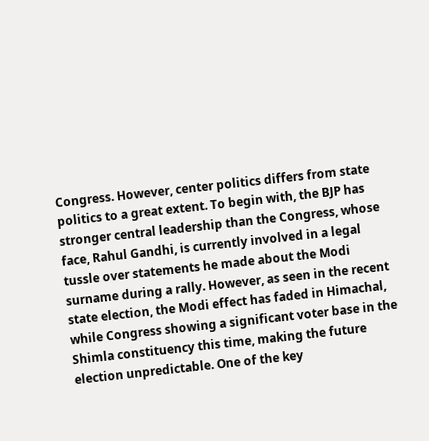Congress. However, center politics differs from state politics to a great extent. To begin with, the BJP has stronger central leadership than the Congress, whose face, Rahul Gandhi, is currently involved in a legal tussle over statements he made about the Modi surname during a rally. However, as seen in the recent state election, the Modi effect has faded in Himachal, while Congress showing a significant voter base in the Shimla constituency this time, making the future election unpredictable. One of the key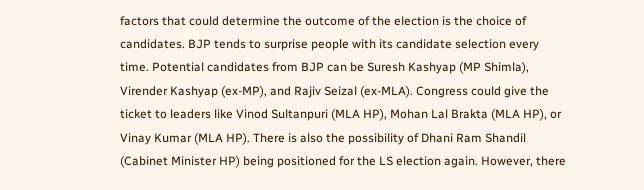factors that could determine the outcome of the election is the choice of candidates. BJP tends to surprise people with its candidate selection every time. Potential candidates from BJP can be Suresh Kashyap (MP Shimla), Virender Kashyap (ex-MP), and Rajiv Seizal (ex-MLA). Congress could give the ticket to leaders like Vinod Sultanpuri (MLA HP), Mohan Lal Brakta (MLA HP), or Vinay Kumar (MLA HP). There is also the possibility of Dhani Ram Shandil (Cabinet Minister HP) being positioned for the LS election again. However, there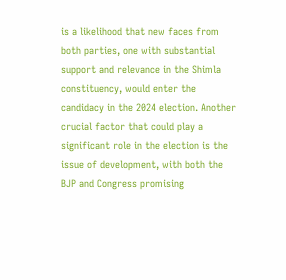is a likelihood that new faces from both parties, one with substantial support and relevance in the Shimla constituency, would enter the candidacy in the 2024 election. Another crucial factor that could play a significant role in the election is the issue of development, with both the BJP and Congress promising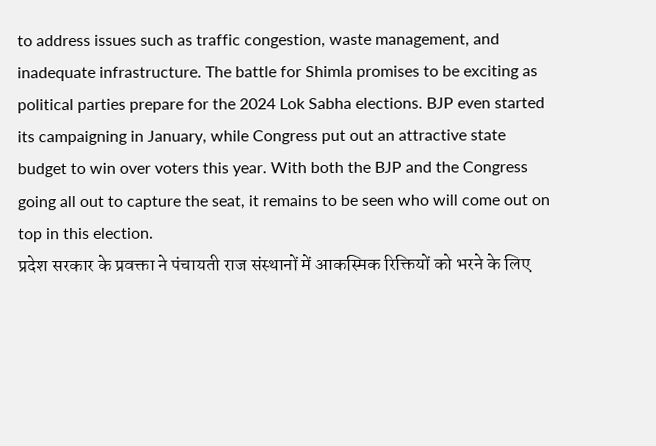to address issues such as traffic congestion, waste management, and inadequate infrastructure. The battle for Shimla promises to be exciting as political parties prepare for the 2024 Lok Sabha elections. BJP even started its campaigning in January, while Congress put out an attractive state budget to win over voters this year. With both the BJP and the Congress going all out to capture the seat, it remains to be seen who will come out on top in this election.
प्रदेश सरकार के प्रवक्ता ने पंचायती राज संस्थानों में आकस्मिक रिक्तियों को भरने के लिए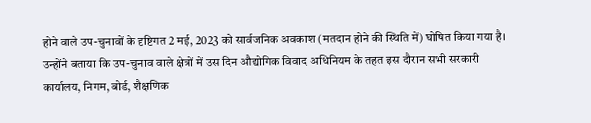होने वाले उप-चुनावों के दृष्टिगत 2 मई, 2023 को सार्वजनिक अवकाश (मतदान होने की स्थिति में) घोषित किया गया है। उन्होंने बताया कि उप-चुनाव वाले क्षेत्रों में उस दिन औद्योगिक विवाद अधिनियम के तहत इस दौरान सभी सरकारी कार्यालय, निगम, बोर्ड, शैक्षणिक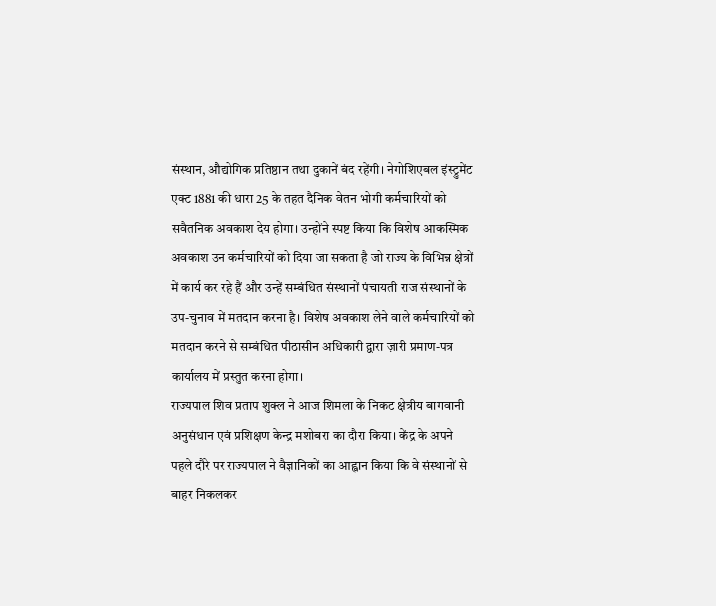संस्थान, औद्योगिक प्रतिष्ठान तथा दुकानें बंद रहेंगी। नेगोशिएबल इंस्ट्रुमेंट एक्ट 1881 की धारा 25 के तहत दैनिक वेतन भोगी कर्मचारियों को सवैतनिक अवकाश देय होगा। उन्होंने स्पष्ट किया कि विशेष आकस्मिक अवकाश उन कर्मचारियों को दिया जा सकता है जो राज्य के विभिन्न क्षेत्रों में कार्य कर रहे हैं और उन्हें सम्बंधित संस्थानों पंचायती राज संस्थानों के उप-चुनाव में मतदान करना है। विशेष अवकाश लेने वाले कर्मचारियों को मतदान करने से सम्बंधित पीठासीन अधिकारी द्वारा ज़ारी प्रमाण-पत्र कार्यालय में प्रस्तुत करना होगा।
राज्यपाल शिव प्रताप शुक्ल ने आज शिमला के निकट क्षेत्रीय बागवानी अनुसंधान एवं प्रशिक्षण केन्द्र मशोबरा का दौरा किया। केंद्र के अपने पहले दौरे पर राज्यपाल ने वैज्ञानिकों का आह्वान किया कि वे संस्थानों से बाहर निकलकर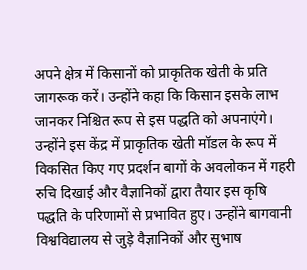अपने क्षेत्र में किसानों को प्राकृतिक खेती के प्रति जागरूक करें। उन्होंने कहा कि किसान इसके लाभ जानकर निश्चित रूप से इस पद्धति को अपनाएंगे। उन्होंने इस केंद्र में प्राकृतिक खेती मॉडल के रूप में विकसित किए गए प्रदर्शन बागों के अवलोकन में गहरी रुचि दिखाई और वैज्ञानिकों द्वारा तैयार इस कृषि पद्धति के परिणामों से प्रभावित हुए। उन्होंने बागवानी विश्वविद्यालय से जुड़े वैज्ञानिकों और सुभाष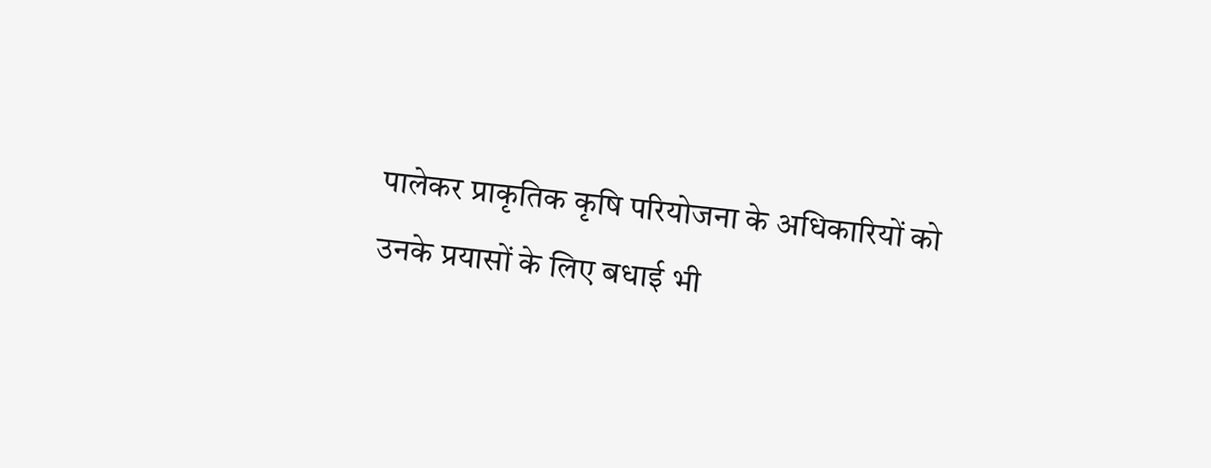पालेकर प्राकृतिक कृषि परियोजना के अधिकारियों को उनके प्रयासों के लिए बधाई भी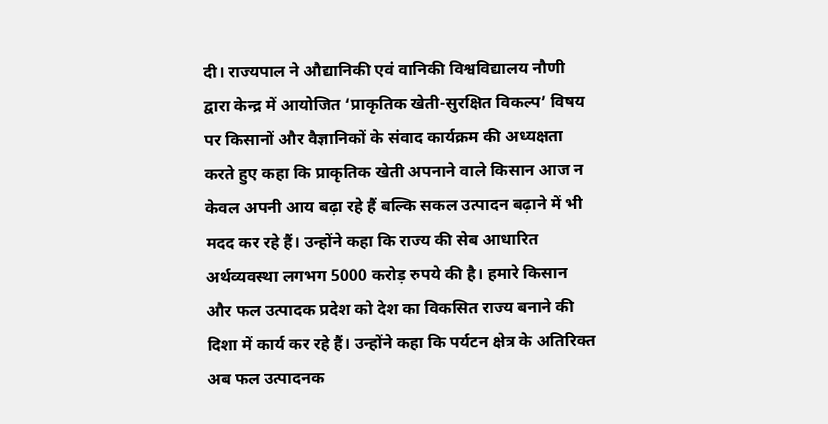दी। राज्यपाल ने औद्यानिकी एवं वानिकी विश्वविद्यालय नौणी द्वारा केन्द्र में आयोजित ‘प्राकृतिक खेती-सुरक्षित विकल्प’ विषय पर किसानों और वैज्ञानिकों के संवाद कार्यक्रम की अध्यक्षता करते हुए कहा कि प्राकृतिक खेती अपनाने वाले किसान आज न केवल अपनी आय बढ़ा रहे हैं बल्कि सकल उत्पादन बढ़ाने में भी मदद कर रहे हैं। उन्होंने कहा कि राज्य की सेब आधारित अर्थव्यवस्था लगभग 5000 करोड़ रुपये की है। हमारे किसान और फल उत्पादक प्रदेश को देश का विकसित राज्य बनाने की दिशा में कार्य कर रहे हैं। उन्होंने कहा कि पर्यटन क्षेत्र के अतिरिक्त अब फल उत्पादनक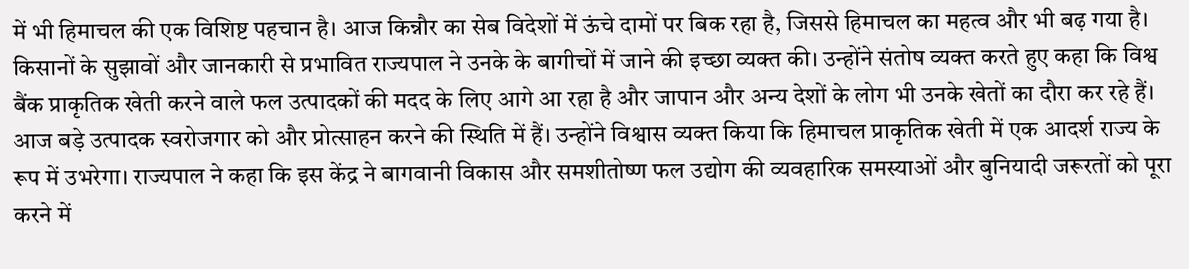में भी हिमाचल की एक विशिष्ट पहचान है। आज किन्नौर का सेब विदेशों में ऊंचे दामों पर बिक रहा है, जिससे हिमाचल का महत्व और भी बढ़ गया है। किसानों के सुझावों और जानकारी से प्रभावित राज्यपाल ने उनके के बागीचों में जाने की इच्छा व्यक्त की। उन्होंने संतोष व्यक्त करते हुए कहा कि विश्व बैंक प्राकृतिक खेती करने वाले फल उत्पादकों की मदद के लिए आगे आ रहा है और जापान और अन्य देशों के लोग भी उनके खेतों का दौरा कर रहे हैं। आज बड़े उत्पादक स्वरोजगार को और प्रोत्साहन करने की स्थिति में हैं। उन्होंने विश्वास व्यक्त किया कि हिमाचल प्राकृतिक खेती में एक आदर्श राज्य के रूप में उभरेगा। राज्यपाल ने कहा कि इस केंद्र ने बागवानी विकास और समशीतोष्ण फल उद्योग की व्यवहारिक समस्याओं और बुनियादी जरूरतों को पूरा करने में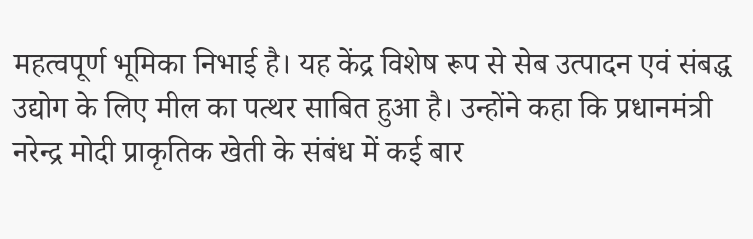महत्वपूर्ण भूमिका निभाई है। यह केंद्र विशेष रूप से सेब उत्पादन एवं संबद्ध उद्योग के लिए मील का पत्थर साबित हुआ है। उन्होंने कहा कि प्रधानमंत्री नरेन्द्र मोदी प्राकृतिक खेती के संबंध में कई बार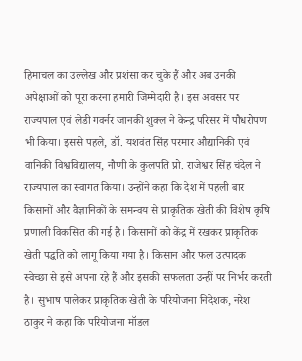हिमाचल का उल्लेख और प्रशंसा कर चुके हैं और अब उनकी अपेक्षाओं को पूरा करना हमारी जिम्मेदारी है। इस अवसर पर राज्यपाल एवं लेडी गवर्नर जानकी शुक्ल ने केन्द्र परिसर में पौधरोपण भी किया। इससे पहले, डॉ. यशवंत सिंह परमार औद्यानिकी एवं वानिकी विश्वविद्यालय, नौणी के कुलपति प्रो. राजेश्वर सिंह चंदेल ने राज्यपाल का स्वागत किया। उन्होंने कहा कि देश में पहली बार किसानों और वैज्ञानिकों के समन्वय से प्राकृतिक खेती की विशेष कृषि प्रणाली विकसित की गई है। किसानों को केंद्र में रखकर प्राकृतिक खेती पद्धति को लागू किया गया है। किसान और फल उत्पादक स्वेच्छा से इसे अपना रहे हैं और इसकी सफलता उन्हीं पर निर्भर करती है। सुभाष पालेकर प्राकृतिक खेती के परियोजना निदेशक, नरेश ठाकुर ने कहा कि परियोजना मॉडल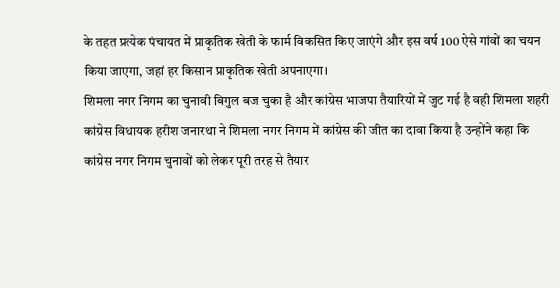के तहत प्रत्येक पंचायत में प्राकृतिक खेती के फार्म विकसित किए जाएंगे और इस वर्ष 100 ऐसे गांवों का चयन किया जाएगा, जहां हर किसान प्राकृतिक खेती अपनाएगा।
शिमला नगर निगम का चुनावी बिगुल बज चुका है और कांग्रेस भाजपा तैयारियों में जुट गई है वही शिमला शहरी कांग्रेस विधायक हरीश जनारथा ने शिमला नगर निगम में कांग्रेस की जीत का दावा किया है उन्होंने कहा कि कांग्रेस नगर निगम चुनावों को लेकर पूरी तरह से तैयार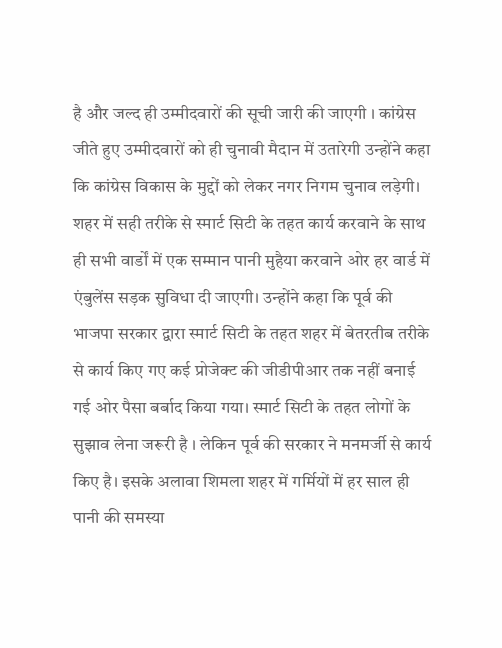है और जल्द ही उम्मीदवारों की सूची जारी की जाएगी । कांग्रेस जीते हुए उम्मीदवारों को ही चुनावी मैदान में उतारेगी उन्होंने कहा कि कांग्रेस विकास के मुद्दों को लेकर नगर निगम चुनाव लड़ेगी। शहर में सही तरीके से स्मार्ट सिटी के तहत कार्य करवाने के साथ ही सभी वार्डों में एक सम्मान पानी मुहैया करवाने ओर हर वार्ड में एंबुलेंस सड़क सुविधा दी जाएगी। उन्होंने कहा कि पूर्व की भाजपा सरकार द्वारा स्मार्ट सिटी के तहत शहर में बेतरतीब तरीके से कार्य किए गए कई प्रोजेक्ट की जीडीपीआर तक नहीं बनाई गई ओर पैसा बर्बाद किया गया। स्मार्ट सिटी के तहत लोगों के सुझाव लेना जरूरी है । लेकिन पूर्व की सरकार ने मनमर्जी से कार्य किए है। इसके अलावा शिमला शहर में गर्मियों में हर साल ही पानी की समस्या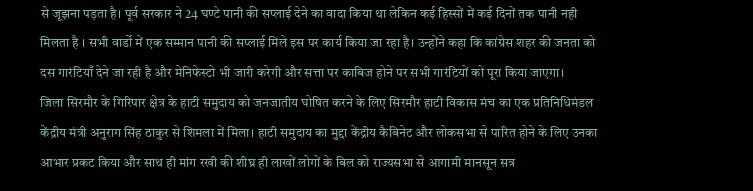से जूझना पड़ता है। पूर्व सरकार ने 24 घण्टे पानी की सप्लाई देने का वादा किया था लेकिन कई हिस्सों में कई दिनों तक पानी नही मिलता है । सभी वार्डो में एक सम्मान पानी की सप्लाई मिले इस पर कार्य किया जा रहा है। उन्होंने कहा कि कांग्रेस शहर की जनता को दस गारंटियाँ देने जा रही है और मेनिफेस्टो भी जारी करेगी और सत्ता पर काबिज होने पर सभी गारंटियों को पूरा किया जाएगा।
जिला सिरमौर के गिरिपार क्षेत्र के हाटी समुदाय को जनजातीय घोषित करने के लिए सिरमौर हाटी विकास मंच का एक प्रतिनिधिमंडल केंद्रीय मंत्री अनुराग सिंह ठाकुर से शिमला में मिला। हाटी समुदाय का मुद्दा केंद्रीय कैबिनेट और लोकसभा से पारित होने के लिए उनका आभार प्रकट किया और साथ ही मांग रखी की शीघ्र ही लाखों लोगों के बिल को राज्यसभा से आगामी मानसून सत्र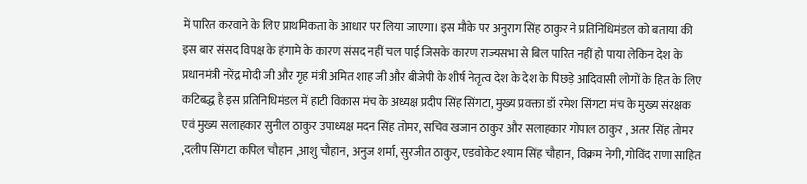में पारित करवाने के लिए प्राथमिकता के आधार पर लिया जाएगा। इस मौके पर अनुराग सिंह ठाकुर ने प्रतिनिधिमंडल को बताया की इस बार संसद विपक्ष के हंगामे के कारण संसद नहीं चल पाई जिसके कारण राज्यसभा से बिल पारित नहीं हो पाया लेकिन देश के प्रधानमंत्री नरेंद्र मोदी जी और गृह मंत्री अमित शाह जी और बीजेपी के शीर्ष नेतृत्व देश के देश के पिछड़े आदिवासी लोगों के हित के लिए कटिबद्ध है इस प्रतिनिधिमंडल में हाटी विकास मंच के अध्यक्ष प्रदीप सिंह सिंगटा, मुख्य प्रवक्ता डॉ रमेश सिंगटा मंच के मुख्य संरक्षक एवं मुख्य सलाहकार सुनील ठाकुर उपाध्यक्ष मदन सिंह तोमर, सचिव खजान ठाकुर और सलाहकार गोपाल ठाकुर , अतर सिंह तोमर ,दलीप सिंगटा कपिल चौहान ,आशु चौहान, अनुज शर्मा, सुरजीत ठाकुर, एडवोकेट श्याम सिंह चौहान, विक्रम नेगी, गोविंद राणा साहित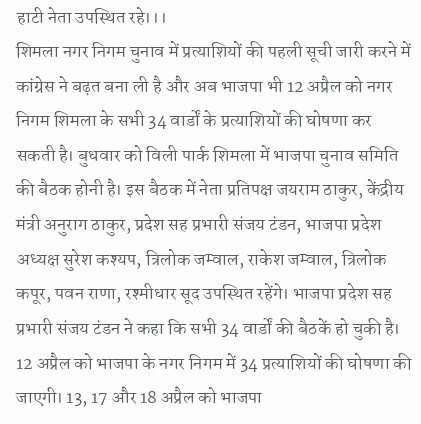हाटी नेता उपस्थित रहे।।।
शिमला नगर निगम चुनाव में प्रत्याशियों की पहली सूची जारी करने में कांग्रेस ने बढ़त बना ली है और अब भाजपा भी 12 अप्रैल को नगर निगम शिमला के सभी 34 वार्डों के प्रत्याशियों की घोषणा कर सकती है। बुधवार को विली पार्क शिमला में भाजपा चुनाव समिति की बैठक होनी है। इस बैठक में नेता प्रतिपक्ष जयराम ठाकुर, केंद्रीय मंत्री अनुराग ठाकुर, प्रदेश सह प्रभारी संजय टंडन, भाजपा प्रदेश अध्यक्ष सुरेश कश्यप, त्रिलोक जम्वाल, राकेश जम्वाल, त्रिलोक कपूर, पवन राणा, रश्मीधार सूद उपस्थित रहेंगे। भाजपा प्रदेश सह प्रभारी संजय टंडन ने कहा कि सभी 34 वार्डों की बैठकें हो चुकी है। 12 अप्रैल को भाजपा के नगर निगम में 34 प्रत्याशियों की घोषणा की जाएगी। 13, 17 और 18 अप्रैल को भाजपा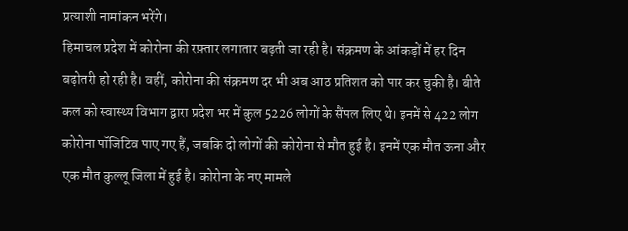प्रत्याशी नामांकन भरेंगे।
हिमाचल प्रदेश में कोरोना की रफ़्तार लगातार बढ़ती जा रही है। संक्रमण के आंकड़ों में हर दिन बढ़ोतरी हो रही है। वहीं, कोरोना की संक्रमण दर भी अब आठ प्रतिशत को पार कर चुकी है। बीते कल को स्वास्थ्य विभाग द्वारा प्रदेश भर में कुल 5226 लोगों के सैंपल लिए थे। इनमें से 422 लोग कोरोना पॉजिटिव पाए गए हैं, जबकि दो लोगों की कोरोना से मौत हुई है। इनमें एक मौत ऊना और एक मौत कुल्लू जिला में हुई है। कोरोना के नए मामले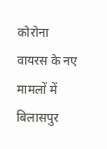कोरोना वायरस के नए मामलों में बिलासपुर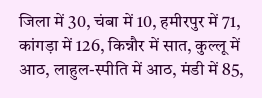जिला में 30, चंबा में 10, हमीरपुर में 71, कांगड़ा में 126, किन्नौर में सात, कुल्लू में आठ, लाहुल-स्पीति में आठ, मंडी में 85,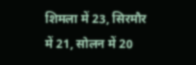शिमला में 23, सिरमौर में 21, सोलन में 20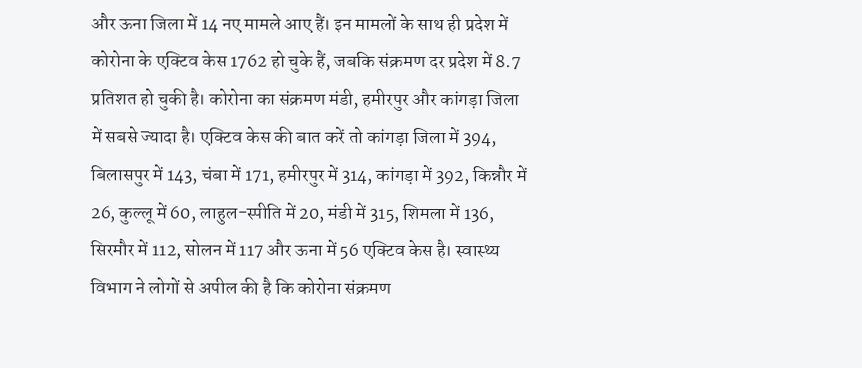और ऊना जिला में 14 नए मामले आए हैं। इन मामलों के साथ ही प्रदेश में कोरोना के एक्टिव केस 1762 हो चुके हैं, जबकि संक्रमण दर प्रदेश में 8.7 प्रतिशत हो चुकी है। कोरोना का संक्रमण मंडी, हमीरपुर और कांगड़ा जिला में सबसे ज्यादा है। एक्टिव केस की बात करें तो कांगड़ा जिला में 394, बिलासपुर में 143, चंबा में 171, हमीरपुर में 314, कांगड़ा में 392, किन्नौर में 26, कुल्लू में 60, लाहुल-स्पीति में 20, मंडी में 315, शिमला में 136, सिरमौर में 112, सोलन में 117 और ऊना में 56 एक्टिव केस है। स्वास्थ्य विभाग ने लोगों से अपील की है कि कोरोना संक्रमण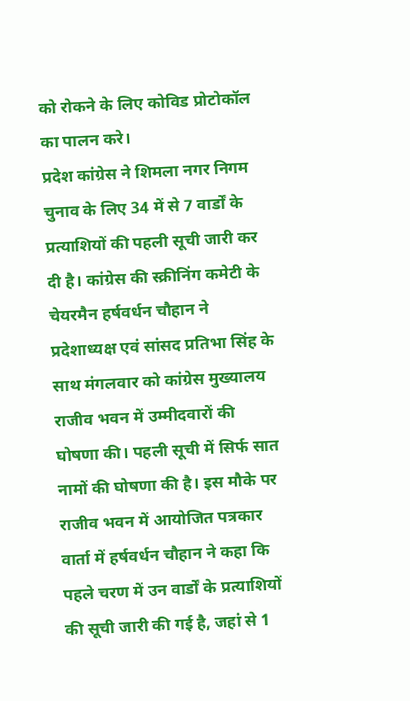को रोकने के लिए कोविड प्रोटोकॉल का पालन करे।
प्रदेश कांग्रेस ने शिमला नगर निगम चुनाव के लिए 34 में से 7 वार्डों के प्रत्याशियों की पहली सूची जारी कर दी है। कांग्रेस की स्क्रीनिंग कमेटी के चेयरमैन हर्षवर्धन चौहान ने प्रदेशाध्यक्ष एवं सांसद प्रतिभा सिंह के साथ मंगलवार को कांग्रेस मुख्यालय राजीव भवन में उम्मीदवारों की घोषणा की। पहली सूची में सिर्फ सात नामों की घोषणा की है। इस मौके पर राजीव भवन में आयोजित पत्रकार वार्ता में हर्षवर्धन चौहान ने कहा कि पहले चरण में उन वार्डों के प्रत्याशियों की सूची जारी की गई है, जहां से 1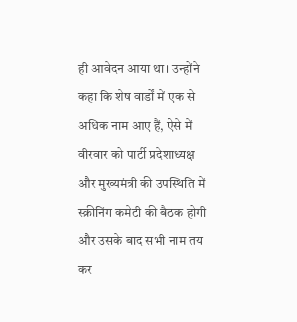ही आवेदन आया था। उन्होंने कहा कि शेष वार्डों में एक से अधिक नाम आए हैं, ऐसे में वीरवार को पार्टी प्रदेशाध्यक्ष और मुख्यमंत्री की उपस्थिति में स्क्रीनिंग कमेटी की बैठक होगी और उसके बाद सभी नाम तय कर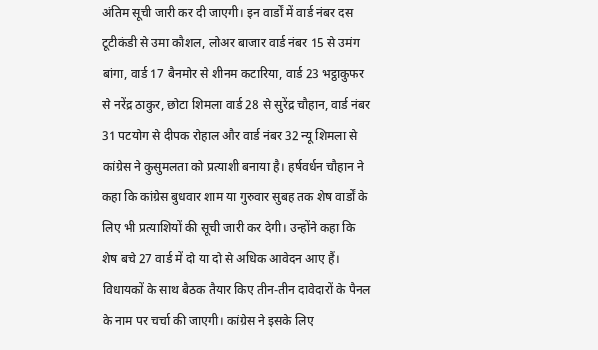अंतिम सूची जारी कर दी जाएगी। इन वार्डों में वार्ड नंबर दस टूटीकंडी से उमा कौशल, लोअर बाजार वार्ड नंबर 15 से उमंग बांगा, वार्ड 17 बैनमोर से शीनम कटारिया, वार्ड 23 भट्ठाकुफर से नरेंद्र ठाकुर, छोटा शिमला वार्ड 28 से सुरेंद्र चौहान, वार्ड नंबर 31 पटयोग से दीपक रोहाल और वार्ड नंबर 32 न्यू शिमला से कांग्रेस ने कुसुमलता को प्रत्याशी बनाया है। हर्षवर्धन चौहान ने कहा कि कांग्रेस बुधवार शाम या गुरुवार सुबह तक शेष वार्डों के लिए भी प्रत्याशियों की सूची जारी कर देगी। उन्होंने कहा कि शेष बचे 27 वार्ड में दो या दो से अधिक आवेदन आए हैं। विधायकों के साथ बैठक तैयार किए तीन-तीन दावेदारों के पैनल के नाम पर चर्चा की जाएगी। कांग्रेस ने इसके लिए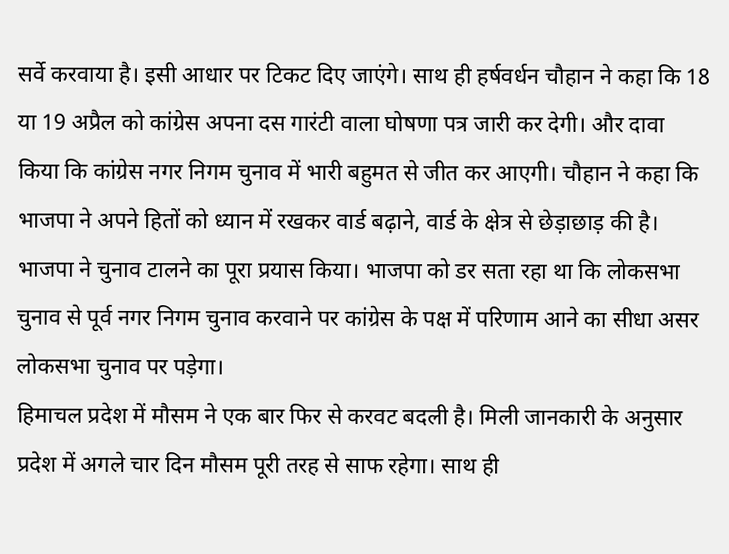सर्वे करवाया है। इसी आधार पर टिकट दिए जाएंगे। साथ ही हर्षवर्धन चौहान ने कहा कि 18 या 19 अप्रैल को कांग्रेस अपना दस गारंटी वाला घोषणा पत्र जारी कर देगी। और दावा किया कि कांग्रेस नगर निगम चुनाव में भारी बहुमत से जीत कर आएगी। चौहान ने कहा कि भाजपा ने अपने हितों को ध्यान में रखकर वार्ड बढ़ाने, वार्ड के क्षेत्र से छेड़ाछाड़ की है। भाजपा ने चुनाव टालने का पूरा प्रयास किया। भाजपा को डर सता रहा था कि लोकसभा चुनाव से पूर्व नगर निगम चुनाव करवाने पर कांग्रेस के पक्ष में परिणाम आने का सीधा असर लोकसभा चुनाव पर पड़ेगा।
हिमाचल प्रदेश में मौसम ने एक बार फिर से करवट बदली है। मिली जानकारी के अनुसार प्रदेश में अगले चार दिन मौसम पूरी तरह से साफ रहेगा। साथ ही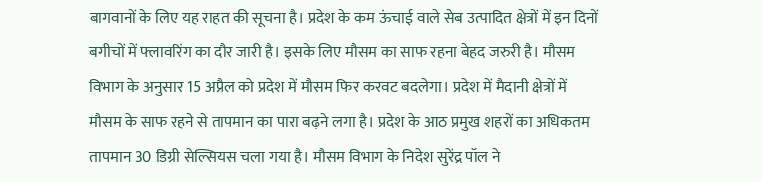बागवानों के लिए यह राहत की सूचना है। प्रदेश के कम ऊंचाई वाले सेब उत्पादित क्षेत्रों में इन दिनों बगीचों में फ्लावरिंग का दौर जारी है। इसके लिए मौसम का साफ रहना बेहद जरुरी है। मौसम विभाग के अनुसार 15 अप्रैल को प्रदेश में मौसम फिर करवट बदलेगा। प्रदेश में मैदानी क्षेत्रों में मौसम के साफ रहने से तापमान का पारा बढ़ने लगा है। प्रदेश के आठ प्रमुख शहरों का अधिकतम तापमान 30 डिग्री सेल्सियस चला गया है। मौसम विभाग के निदेश सुरेंद्र पॉल ने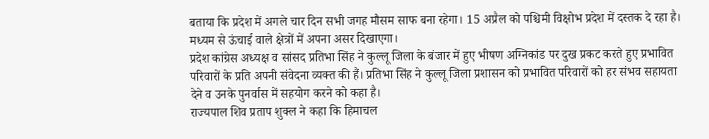बताया कि प्रदेश में अगले चार दिन सभी जगह मौसम साफ बना रहेगा। 15 अप्रैल को पश्चिमी विक्षोभ प्रदेश में दस्तक दे रहा है। मध्यम से ऊंचाई वाले क्षेत्रों में अपना असर दिखाएगा।
प्रदेश कांग्रेस अध्यक्ष व सांसद प्रतिभा सिंह ने कुल्लू जिला के बंजार में हुए भीषण अग्निकांड पर दुख प्रकट करते हुए प्रभावित परिवारों के प्रति अपनी संवेदना व्यक्त की हैं। प्रतिभा सिंह ने कुल्लू जिला प्रशासन को प्रभावित परिवारों को हर संभव सहायता देने व उनके पुनर्वास में सहयोग करने को कहा है।
राज्यपाल शिव प्रताप शुक्ल ने कहा कि हिमाचल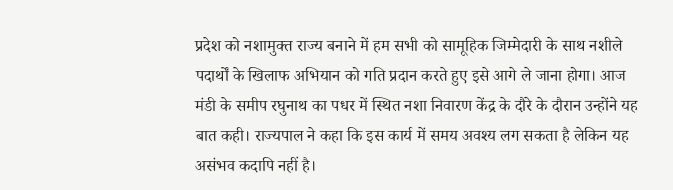प्रदेश को नशामुक्त राज्य बनाने में हम सभी को सामूहिक जिम्मेदारी के साथ नशीले पदार्थों के खिलाफ अभियान को गति प्रदान करते हुए इसे आगे ले जाना होगा। आज मंडी के समीप रघुनाथ का पधर में स्थित नशा निवारण केंद्र के दौरे के दौरान उन्होंने यह बात कही। राज्यपाल ने कहा कि इस कार्य में समय अवश्य लग सकता है लेकिन यह असंभव कदापि नहीं है।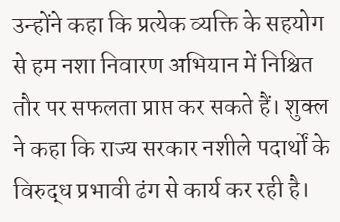उन्होंने कहा कि प्रत्येक व्यक्ति के सहयोग से हम नशा निवारण अभियान में निश्चित तौर पर सफलता प्राप्त कर सकते हैं। शुक्ल ने कहा कि राज्य सरकार नशीले पदार्थों के विरुद्ध प्रभावी ढंग से कार्य कर रही है।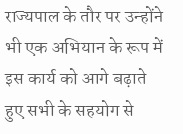राज्यपाल के तौर पर उन्होंने भी एक अभियान के रूप में इस कार्य को आगे बढ़ाते हुए सभी के सहयोग से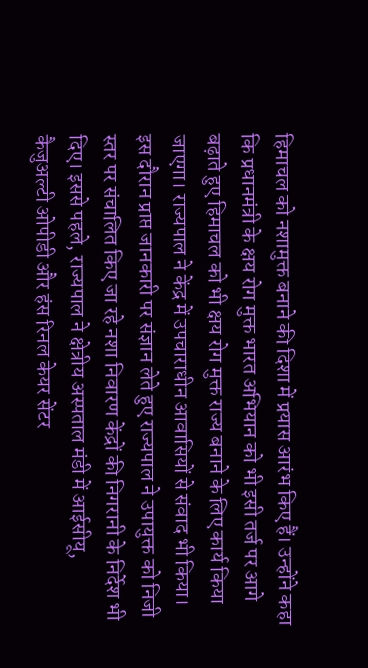हिमाचल को नशामुक्त बनाने की दिशा में प्रयास आरंभ किए हैं। उन्होंने कहा कि प्रधानमंत्री के क्षय रोग मुक्त भारत अभियान को भी इसी तर्ज पर आगे बढ़ाते हुए हिमाचल को भी क्षय रोग मुक्त राज्य बनाने के लिए कार्य किया जाएगा। राज्यपाल ने केंद्र में उपचाराधीन आवासियों से संवाद भी किया। इस दौरान प्राप्त जानकारी पर संज्ञान लेते हुए राज्यपाल ने उपायुक्त को निजी स्तर पर संचालित किए जा रहे नशा निवारण केंद्रों की निगरानी के निर्देश भी दिए। इससे पहले, राज्यपाल ने क्षेत्रीय अस्पताल मंडी में आईसीयू, कैजुअल्टी ओपीडी और हंस रिनल केयर सेंटर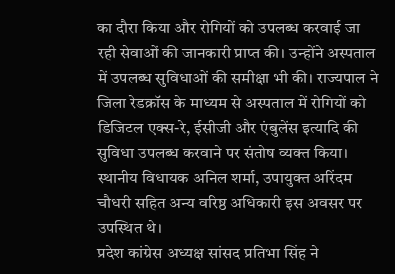का दौरा किया और रोगियों को उपलब्ध करवाई जा रही सेवाओं की जानकारी प्राप्त की। उन्होंने अस्पताल में उपलब्ध सुविधाओं की समीक्षा भी की। राज्यपाल ने जिला रेडक्रॉस के माध्यम से अस्पताल में रोगियों को डिजिटल एक्स-रे, ईसीजी और एंबुलेंस इत्यादि की सुविधा उपलब्ध करवाने पर संतोष व्यक्त किया। स्थानीय विधायक अनिल शर्मा, उपायुक्त अरिंदम चौधरी सहित अन्य वरिष्ठ अधिकारी इस अवसर पर उपस्थित थे।
प्रदेश कांग्रेस अध्यक्ष सांसद प्रतिभा सिंह ने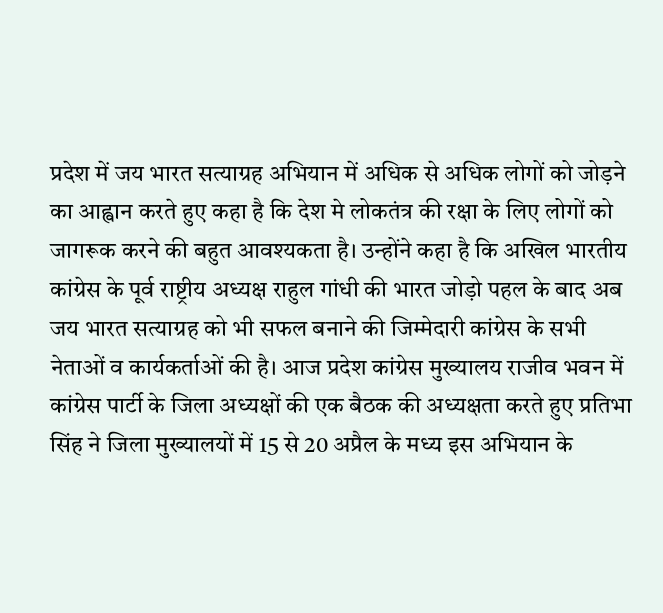प्रदेश में जय भारत सत्याग्रह अभियान में अधिक से अधिक लोगों को जोड़ने का आह्वान करते हुए कहा है कि देश मे लोकतंत्र की रक्षा के लिए लोगों को जागरूक करने की बहुत आवश्यकता है। उन्होंने कहा है कि अखिल भारतीय कांग्रेस के पूर्व राष्ट्रीय अध्यक्ष राहुल गांधी की भारत जोड़ो पहल के बाद अब जय भारत सत्याग्रह को भी सफल बनाने की जिम्मेदारी कांग्रेस के सभी नेताओं व कार्यकर्ताओं की है। आज प्रदेश कांग्रेस मुख्यालय राजीव भवन में कांग्रेस पार्टी के जिला अध्यक्षों की एक बैठक की अध्यक्षता करते हुए प्रतिभा सिंह ने जिला मुख्यालयों में 15 से 20 अप्रैल के मध्य इस अभियान के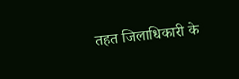तहत जिलाधिकारी के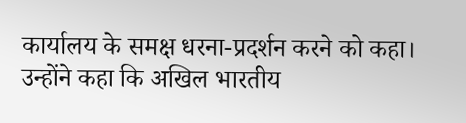कार्यालय के समक्ष धरना-प्रदर्शन करने को कहा। उन्होंने कहा कि अखिल भारतीय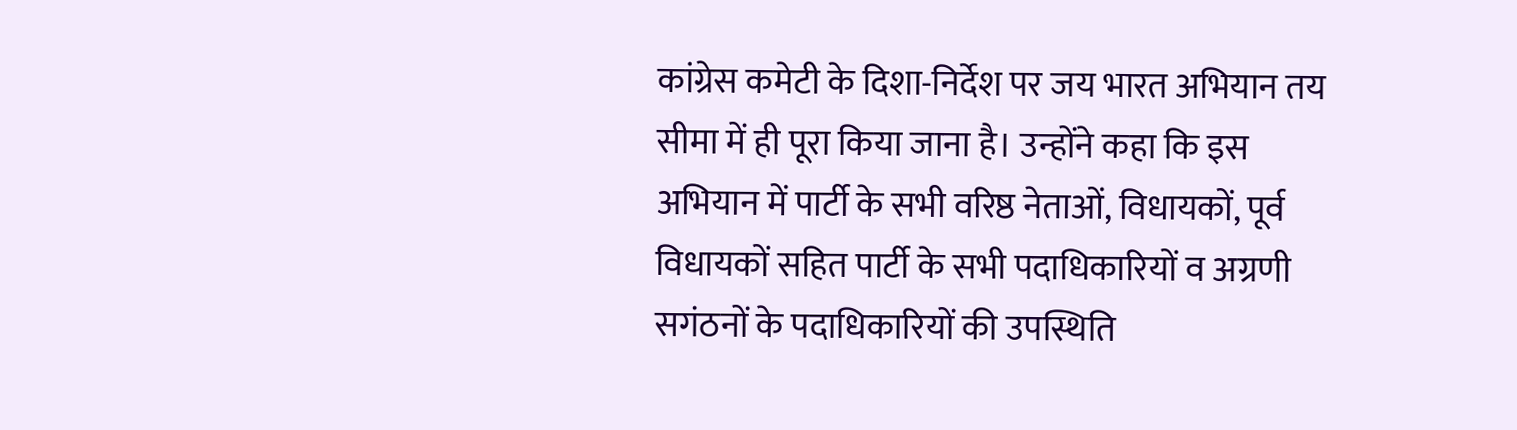कांग्रेस कमेटी के दिशा-निर्देश पर जय भारत अभियान तय सीमा में ही पूरा किया जाना है। उन्होंने कहा कि इस अभियान में पार्टी के सभी वरिष्ठ नेताओं, विधायकों, पूर्व विधायकों सहित पार्टी के सभी पदाधिकारियों व अग्रणी सगंठनों के पदाधिकारियों की उपस्थिति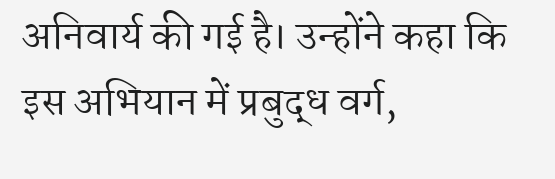अनिवार्य की गई है। उन्होंने कहा कि इस अभियान में प्रबुद्ध वर्ग,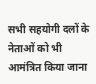सभी सहयोगी दलों के नेताओं को भी आमंत्रित किया जाना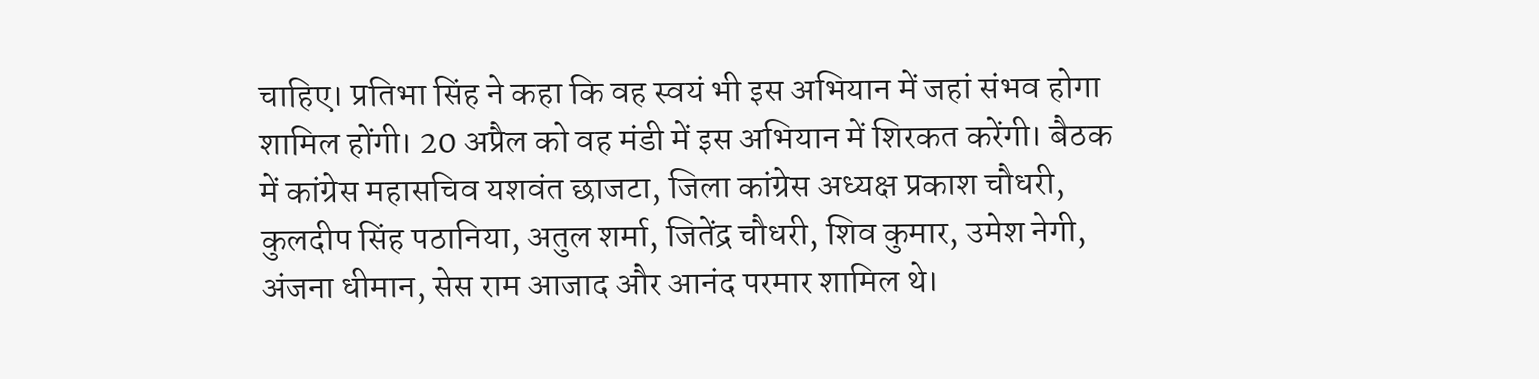चाहिए। प्रतिभा सिंह ने कहा कि वह स्वयं भी इस अभियान में जहां संभव होगा शामिल होंगी। 20 अप्रैल को वह मंडी में इस अभियान में शिरकत करेंगी। बैठक में कांग्रेस महासचिव यशवंत छाजटा, जिला कांग्रेस अध्यक्ष प्रकाश चौधरी, कुलदीप सिंह पठानिया, अतुल शर्मा, जितेंद्र चौधरी, शिव कुमार, उमेश नेगी, अंजना धीमान, सेस राम आजाद और आनंद परमार शामिल थे।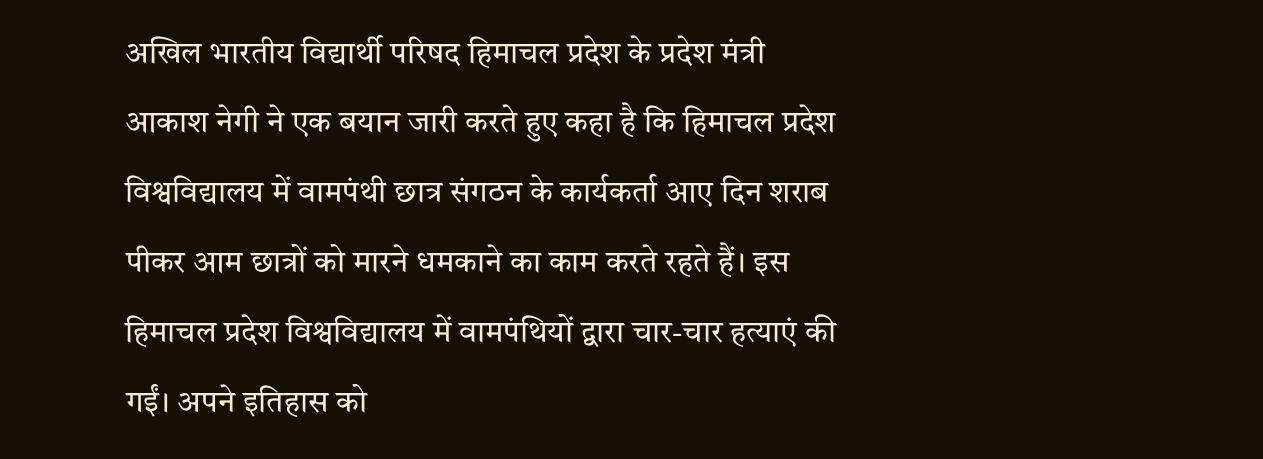अखिल भारतीय विद्यार्थी परिषद हिमाचल प्रदेश के प्रदेश मंत्री आकाश नेगी ने एक बयान जारी करते हुए कहा है कि हिमाचल प्रदेश विश्वविद्यालय में वामपंथी छात्र संगठन के कार्यकर्ता आए दिन शराब पीकर आम छात्रों को मारने धमकाने का काम करते रहते हैं। इस हिमाचल प्रदेश विश्वविद्यालय में वामपंथियों द्वारा चार-चार हत्याएं की गईं। अपने इतिहास को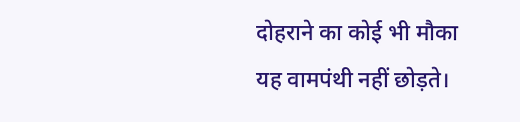दोहराने का कोई भी मौका यह वामपंथी नहीं छोड़ते।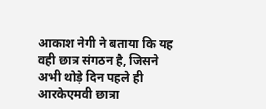आकाश नेगी ने बताया कि यह वही छात्र संगठन है, जिसने अभी थोड़े दिन पहले ही आरकेएमवी छात्रा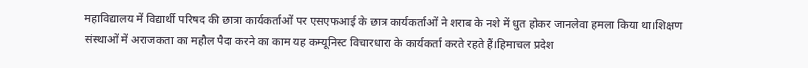महाविद्यालय में विद्यार्थी परिषद की छात्रा कार्यकर्ताओं पर एसएफआई के छात्र कार्यकर्ताओं ने शराब के नशे में धुत होकर जानलेवा हमला किया था।शिक्षण संस्थाओं में अराजकता का महौल पैदा करने का काम यह कम्यूनिस्ट विचारधारा के कार्यकर्ता करते रहते हैं।हिमाचल प्रदेश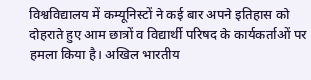विश्वविद्यालय में कम्यूनिस्टों ने कई बार अपने इतिहास को दोहराते हुए आम छात्रों व विद्यार्थी परिषद के कार्यकर्ताओं पर हमला किया है। अखिल भारतीय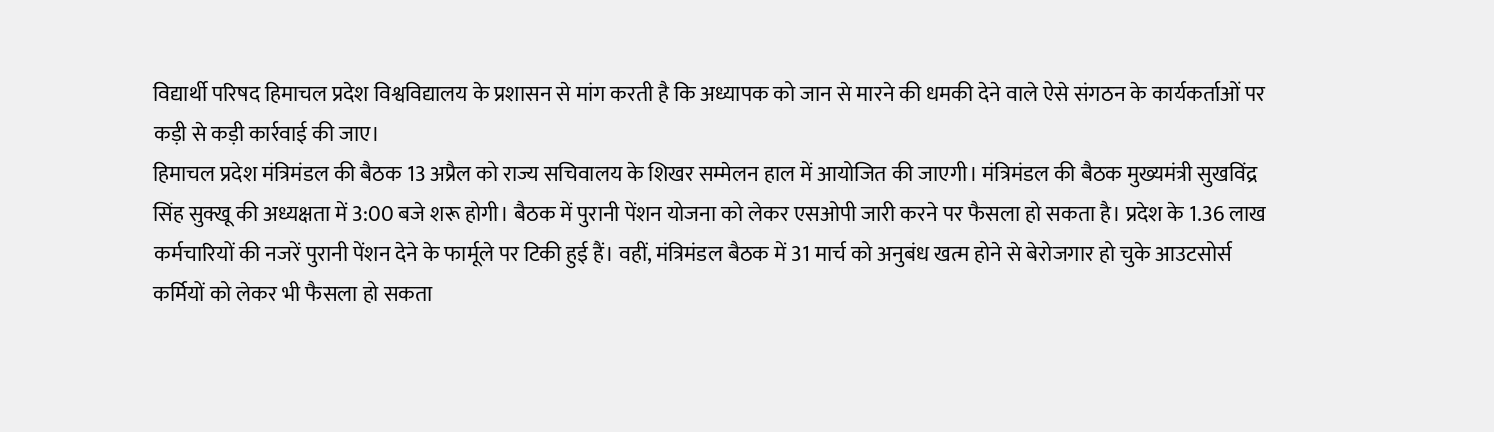विद्यार्थी परिषद हिमाचल प्रदेश विश्वविद्यालय के प्रशासन से मांग करती है कि अध्यापक को जान से मारने की धमकी देने वाले ऐसे संगठन के कार्यकर्ताओं पर कड़ी से कड़ी कार्रवाई की जाए।
हिमाचल प्रदेश मंत्रिमंडल की बैठक 13 अप्रैल को राज्य सचिवालय के शिखर सम्मेलन हाल में आयोजित की जाएगी। मंत्रिमंडल की बैठक मुख्यमंत्री सुखविंद्र सिंह सुक्खू की अध्यक्षता में 3:00 बजे शरू होगी। बैठक में पुरानी पेंशन योजना को लेकर एसओपी जारी करने पर फैसला हो सकता है। प्रदेश के 1.36 लाख कर्मचारियों की नजरें पुरानी पेंशन देने के फार्मूले पर टिकी हुई हैं। वहीं, मंत्रिमंडल बैठक में 31 मार्च को अनुबंध खत्म होने से बेरोजगार हो चुके आउटसोर्स कर्मियों को लेकर भी फैसला हो सकता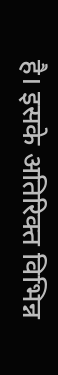है। इसके अतिरिक्त विभिन्न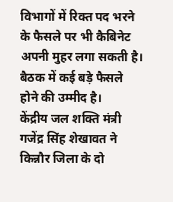विभागों में रिक्त पद भरने के फैसले पर भी कैबिनेट अपनी मुहर लगा सकती है। बैठक में कई बड़े फैसले होने की उम्मीद है।
केंद्रीय जल शक्ति मंत्री गजेंद्र सिंह शेखावत ने किन्नौर जिला के दो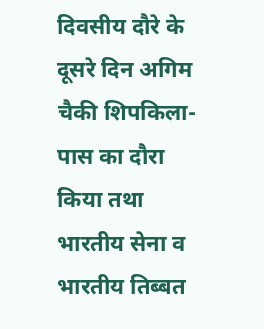दिवसीय दौरे के दूसरे दिन अगिम चैकी शिपकिला-पास का दौरा किया तथा भारतीय सेना व भारतीय तिब्बत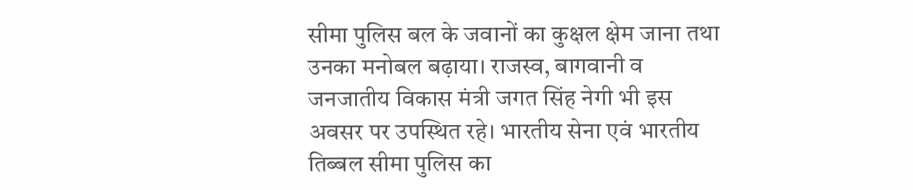सीमा पुलिस बल के जवानों का कुक्षल क्षेम जाना तथा उनका मनोबल बढ़ाया। राजस्व, बागवानी व जनजातीय विकास मंत्री जगत सिंह नेगी भी इस अवसर पर उपस्थित रहे। भारतीय सेना एवं भारतीय तिब्बल सीमा पुलिस का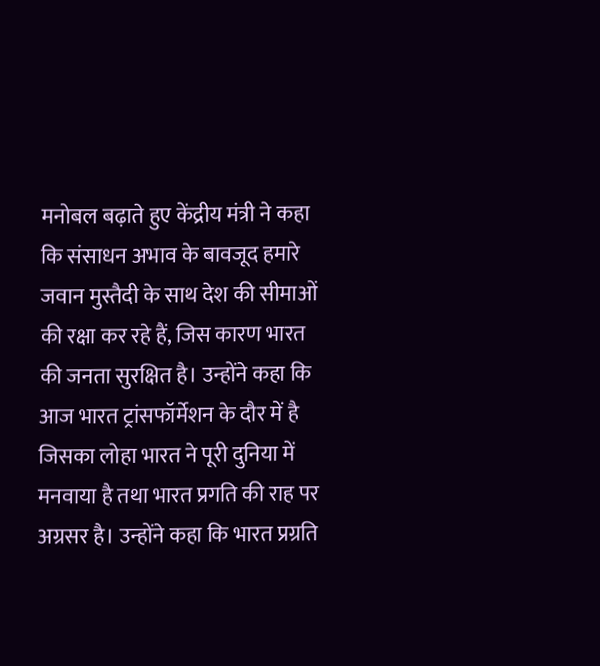मनोबल बढ़ाते हुए केंद्रीय मंत्री ने कहा कि संसाधन अभाव के बावजूद हमारे जवान मुस्तैदी के साथ देश की सीमाओं की रक्षा कर रहे हैं, जिस कारण भारत की जनता सुरक्षित है। उन्होंने कहा कि आज भारत ट्रांसफॉर्मेशन के दौर में है जिसका लोहा भारत ने पूरी दुनिया में मनवाया है तथा भारत प्रगति की राह पर अग्रसर है। उन्होंने कहा कि भारत प्रग्रति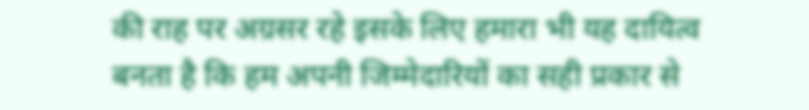की राह पर अग्रसर रहे इसके लिए हमारा भी यह दायित्व बनता है कि हम अपनी जिम्मेदारियों का सही प्रकार से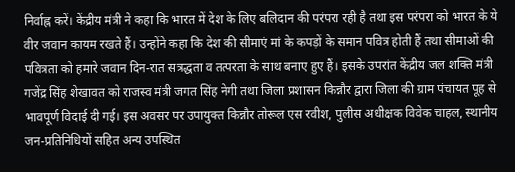निर्वाह्न करें। केंद्रीय मंत्री ने कहा कि भारत में देश के लिए बलिदान की परंपरा रही है तथा इस परंपरा को भारत के ये वीर जवान कायम रखते हैं। उन्होंने कहा कि देश की सीमाएं मां के कपड़ों के समान पवित्र होती हैं तथा सीमाओं की पवित्रता को हमारे जवान दिन-रात सत्रद्धता व तत्परता के साथ बनाए हुए हैं। इसके उपरांत केंद्रीय जल शक्ति मंत्री गजेंद्र सिंह शेखावत को राजस्व मंत्री जगत सिंह नेगी तथा जिला प्रशासन किन्नौर द्वारा जिला की ग्राम पंचायत पूह से भावपूर्ण विदाई दी गई। इस अवसर पर उपायुक्त किन्नौर तोरूल एस रवीश, पुलीस अधीक्षक विवेक चाहल, स्थानीय जन-प्रतिनिधियों सहित अन्य उपस्थित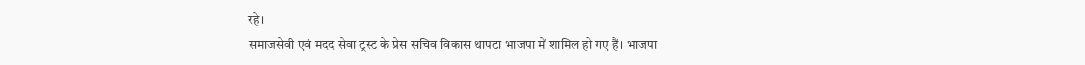रहे।
समाजसेवी एवं मदद सेवा ट्रस्ट के प्रेस सचिव विकास थापटा भाजपा में शामिल हो गए हैं। भाजपा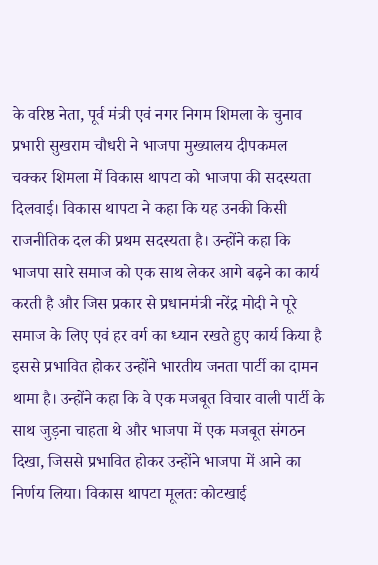के वरिष्ठ नेता, पूर्व मंत्री एवं नगर निगम शिमला के चुनाव प्रभारी सुखराम चौधरी ने भाजपा मुख्यालय दीपकमल चक्कर शिमला में विकास थापटा को भाजपा की सदस्यता दिलवाई। विकास थापटा ने कहा कि यह उनकी किसी राजनीतिक दल की प्रथम सदस्यता है। उन्होंने कहा कि भाजपा सारे समाज को एक साथ लेकर आगे बढ़ने का कार्य करती है और जिस प्रकार से प्रधानमंत्री नरेंद्र मोदी ने पूरे समाज के लिए एवं हर वर्ग का ध्यान रखते हुए कार्य किया है इससे प्रभावित होकर उन्होंने भारतीय जनता पार्टी का दामन थामा है। उन्होंने कहा कि वे एक मजबूत विचार वाली पार्टी के साथ जुड़ना चाहता थे और भाजपा में एक मजबूत संगठन दिखा, जिससे प्रभावित होकर उन्होंने भाजपा में आने का निर्णय लिया। विकास थापटा मूलतः कोटखाई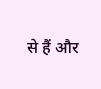से हैं और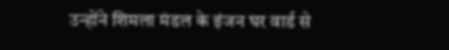उन्होंने शिमला मंडल के इंजन घर वार्ड से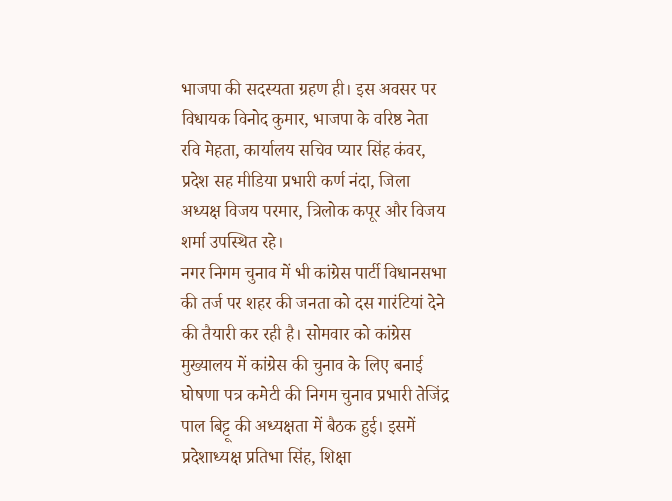भाजपा की सदस्यता ग्रहण ही। इस अवसर पर विधायक विनोद कुमार, भाजपा के वरिष्ठ नेता रवि मेहता, कार्यालय सचिव प्यार सिंह कंवर, प्रदेश सह मीडिया प्रभारी कर्ण नंदा, जिला अध्यक्ष विजय परमार, त्रिलोक कपूर और विजय शर्मा उपस्थित रहे।
नगर निगम चुनाव में भी कांग्रेस पार्टी विधानसभा की तर्ज पर शहर की जनता को दस गारंटियां देने की तैयारी कर रही है। सोमवार को कांग्रेस मुख्यालय में कांग्रेस की चुनाव के लिए बनाई घोषणा पत्र कमेटी की निगम चुनाव प्रभारी तेजिंद्र पाल बिट्टू की अध्यक्षता में बैठक हुई। इसमें प्रदेशाध्यक्ष प्रतिभा सिंह, शिक्षा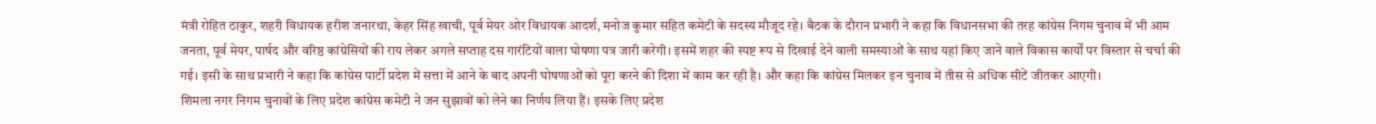मंत्री रोहित ठाकुर, शहरी विधायक हरीश जनारथा, केहर सिंह खाची, पूर्व मेयर ओर विधायक आदर्श, मनोज कुमार सहित कमेटी के सदस्य मौजूद रहे। बैठक के दौरान प्रभारी ने कहा कि विधानसभा की तरह कांग्रेस निगम चुनाव में भी आम जनता, पूर्व मेयर, पार्षद और वरिष्ठ कांग्रेसियों की राय लेकर अगले सप्ताह दस गारंटियों वाला घोषणा पत्र जारी करेगी। इसमें शहर की स्पष्ट रूप से दिखाई देने वाली समस्याओं के साथ यहां किए जाने वाले विकास कार्यों पर विस्तार से चर्चा की गई। इसी के साथ प्रभारी ने कहा कि कांग्रेस पार्टी प्रदेश में सत्ता में आने के बाद अपनी घोषणाओं को पूरा करने की दिशा में काम कर रही है। और कहा कि कांग्रेस मिलकर इन चुनाव में तीस से अधिक सीटें जीतकर आएगी।
शिमला नगर निगम चुनावों के लिए प्रदेश कांग्रेस कमेटी ने जन सुझावों को लेने का निर्णय लिया हैं। इसके लिए प्रदेश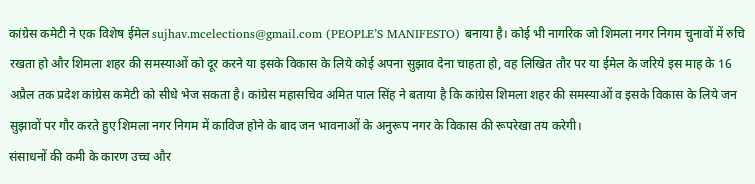कांग्रेस कमेटी ने एक विशेष ईमेल sujhav.mcelections@gmail.com (PEOPLE’S MANIFESTO) बनाया है। कोई भी नागरिक जो शिमला नगर निगम चुनावों में रुचि रखता हो और शिमला शहर की समस्याओं को दूर करने या इसके विकास के लिये कोई अपना सुझाव देना चाहता हो, वह लिखित तौर पर या ईमेल के जरिये इस माह के 16 अप्रैल तक प्रदेश कांग्रेस कमेटी को सीधे भेज सकता है। कांग्रेस महासचिव अमित पाल सिंह ने बताया है कि कांग्रेस शिमला शहर की समस्याओं व इसके विकास के लिये जन सुझावों पर गौर करते हुए शिमला नगर निगम में काविज होने के बाद जन भावनाओं के अनुरूप नगर के विकास की रूपरेखा तय करेगी।
संसाधनों की कमी के कारण उच्च और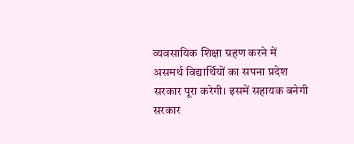व्यवसायिक शिक्षा ग्रहण करने में असमर्थ विद्यार्थियों का सपना प्रदेश सरकार पूरा करेगी। इसमें सहायक बनेगी सरकार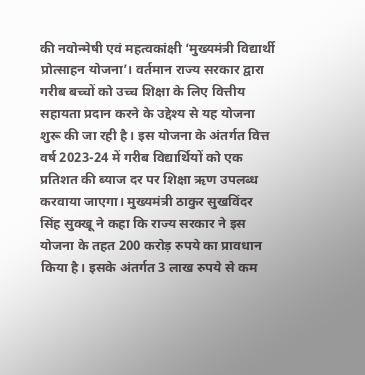की नवोन्मेषी एवं महत्वकांक्षी ‘मुख्यमंत्री विद्यार्थी प्रोत्साहन योजना’। वर्तमान राज्य सरकार द्वारा गरीब बच्चों को उच्च शिक्षा के लिए वित्तीय सहायता प्रदान करने के उद्देश्य से यह योजना शुरू की जा रही है। इस योजना के अंतर्गत वित्त वर्ष 2023-24 में गरीब विद्यार्थियों को एक प्रतिशत की ब्याज दर पर शिक्षा ऋण उपलब्ध करवाया जाएगा। मुख्यमंत्री ठाकुर सुखविंदर सिंह सुक्खू ने कहा कि राज्य सरकार ने इस योजना के तहत 200 करोड़ रुपये का प्रावधान किया है। इसके अंतर्गत 3 लाख रुपये से कम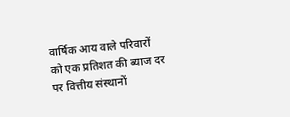वार्षिक आय वाले परिवारों को एक प्रतिशत की ब्याज दर पर वित्तीय संस्थानों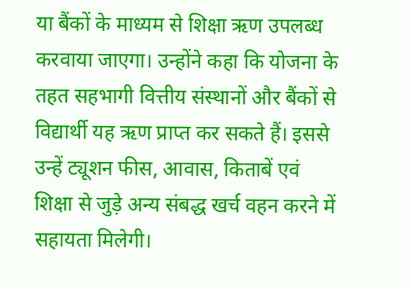या बैंकों के माध्यम से शिक्षा ऋण उपलब्ध करवाया जाएगा। उन्होंने कहा कि योजना के तहत सहभागी वित्तीय संस्थानों और बैंकों से विद्यार्थी यह ऋण प्राप्त कर सकते हैं। इससे उन्हें ट्यूशन फीस, आवास, किताबें एवं शिक्षा से जुड़े अन्य संबद्ध खर्च वहन करने में सहायता मिलेगी।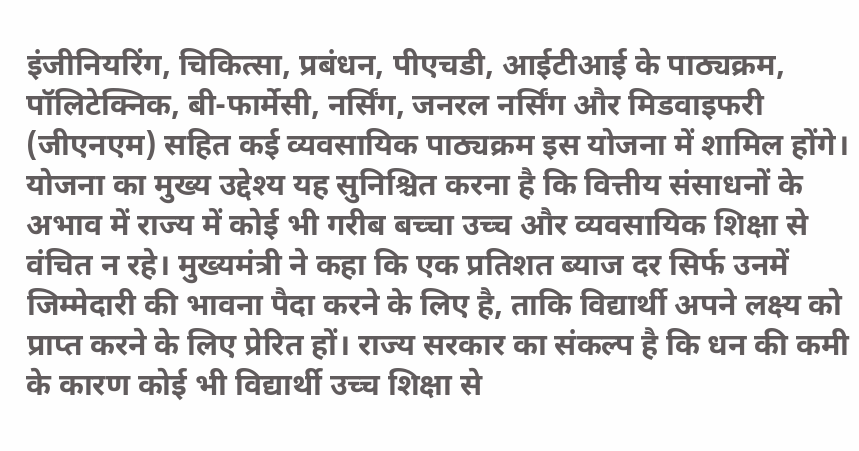इंजीनियरिंग, चिकित्सा, प्रबंधन, पीएचडी, आईटीआई के पाठ्यक्रम, पॉलिटेक्निक, बी-फार्मेसी, नर्सिंग, जनरल नर्सिंग और मिडवाइफरी (जीएनएम) सहित कई व्यवसायिक पाठ्यक्रम इस योजना में शामिल होंगे। योजना का मुख्य उद्देश्य यह सुनिश्चित करना है कि वित्तीय संसाधनों के अभाव में राज्य में कोई भी गरीब बच्चा उच्च और व्यवसायिक शिक्षा से वंचित न रहे। मुख्यमंत्री ने कहा कि एक प्रतिशत ब्याज दर सिर्फ उनमें जिम्मेदारी की भावना पैदा करने के लिए है, ताकि विद्यार्थी अपने लक्ष्य को प्राप्त करने के लिए प्रेरित हों। राज्य सरकार का संकल्प है कि धन की कमी के कारण कोई भी विद्यार्थी उच्च शिक्षा से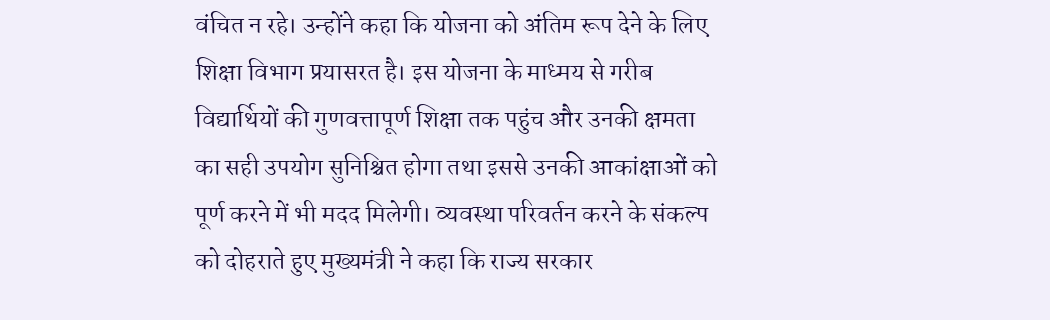वंचित न रहे। उन्होंने कहा कि योजना को अंतिम रूप देने के लिए शिक्षा विभाग प्रयासरत है। इस योजना के माध्मय से गरीब विद्यार्थियों की गुणवत्तापूर्ण शिक्षा तक पहुंच और उनकी क्षमता का सही उपयोग सुनिश्चित होगा तथा इससे उनकी आकांक्षाओं को पूर्ण करने में भी मदद मिलेगी। व्यवस्था परिवर्तन करने के संकल्प को दोहराते हुए मुख्यमंत्री ने कहा कि राज्य सरकार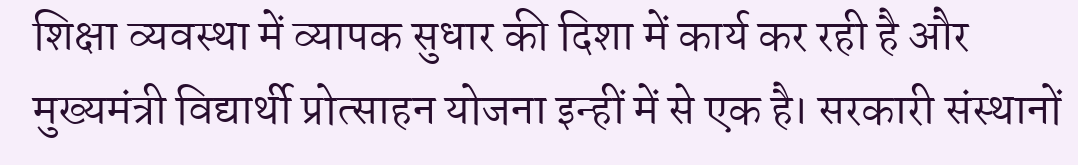शिक्षा व्यवस्था में व्यापक सुधार की दिशा में कार्य कर रही है और मुख्यमंत्री विद्यार्थी प्रोत्साहन योजना इन्हीं में से एक है। सरकारी संस्थानों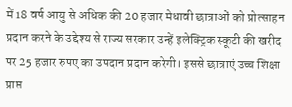में 18 वर्ष आयु से अधिक की 20 हजार मेधावी छात्राओं को प्रोत्साहन प्रदान करने के उद्देश्य से राज्य सरकार उन्हें इलेक्ट्रिक स्कूटी की खरीद पर 25 हजार रुपए का उपदान प्रदान करेगी। इससे छात्राएं उच्च शिक्षा प्राप्त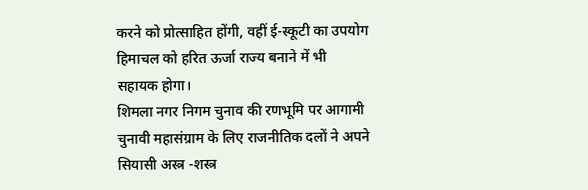करने को प्रोत्साहित होंगी, वहीं ई-स्कूटी का उपयोग हिमाचल को हरित ऊर्जा राज्य बनाने में भी सहायक होगा।
शिमला नगर निगम चुनाव की रणभूमि पर आगामी चुनावी महासंग्राम के लिए राजनीतिक दलों ने अपने सियासी अस्त्र -शस्त्र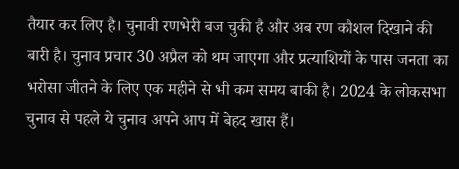तैयार कर लिए है। चुनावी रणभेरी बज चुकी है और अब रण कौशल दिखाने की बारी है। चुनाव प्रचार 30 अप्रैल को थम जाएगा और प्रत्याशियों के पास जनता का भरोसा जीतने के लिए एक महीने से भी कम समय बाकी है। 2024 के लोकसभा चुनाव से पहले ये चुनाव अपने आप में बेहद खास हैं।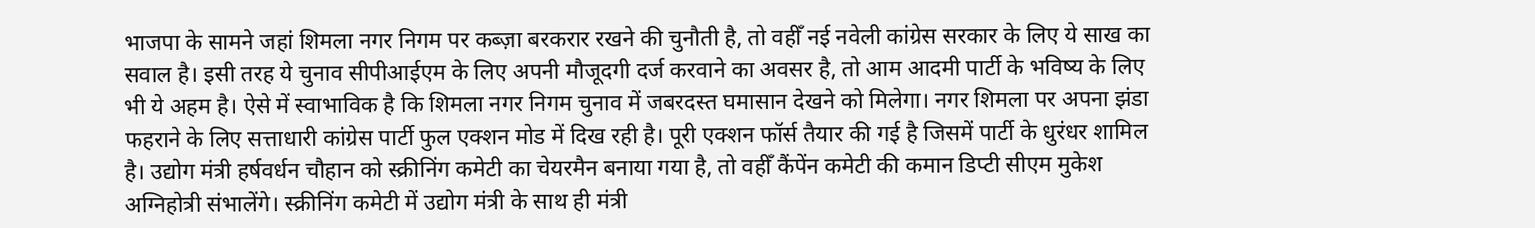भाजपा के सामने जहां शिमला नगर निगम पर कब्ज़ा बरकरार रखने की चुनौती है, तो वहीँ नई नवेली कांग्रेस सरकार के लिए ये साख का सवाल है। इसी तरह ये चुनाव सीपीआईएम के लिए अपनी मौजूदगी दर्ज करवाने का अवसर है, तो आम आदमी पार्टी के भविष्य के लिए भी ये अहम है। ऐसे में स्वाभाविक है कि शिमला नगर निगम चुनाव में जबरदस्त घमासान देखने को मिलेगा। नगर शिमला पर अपना झंडा फहराने के लिए सत्ताधारी कांग्रेस पार्टी फुल एक्शन मोड में दिख रही है। पूरी एक्शन फॉर्स तैयार की गई है जिसमें पार्टी के धुरंधर शामिल है। उद्योग मंत्री हर्षवर्धन चौहान को स्क्रीनिंग कमेटी का चेयरमैन बनाया गया है, तो वहीँ कैंपेंन कमेटी की कमान डिप्टी सीएम मुकेश अग्निहोत्री संभालेंगे। स्क्रीनिंग कमेटी में उद्योग मंत्री के साथ ही मंत्री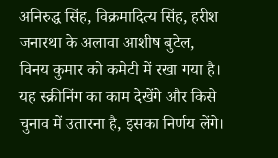अनिरुद्ध सिंह, विक्रमादित्य सिंह, हरीश जनारथा के अलावा आशीष बुटेल, विनय कुमार को कमेटी में रखा गया है। यह स्क्रीनिंग का काम देखेंगे और किसे चुनाव में उतारना है, इसका निर्णय लेंगे।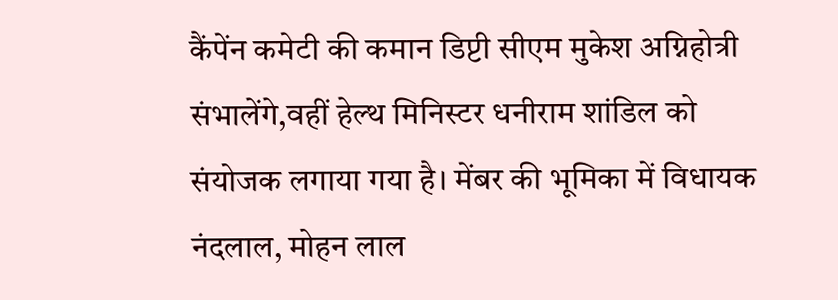कैंपेंन कमेटी की कमान डिप्टी सीएम मुकेश अग्निहोत्री संभालेंगे,वहीं हेल्थ मिनिस्टर धनीराम शांडिल को संयोजक लगाया गया है। मेंबर की भूमिका में विधायक नंदलाल, मोहन लाल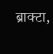ब्राक्टा,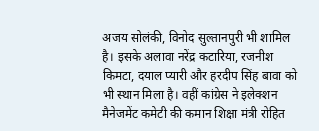अजय सोलंकी, विनोद सुल्तानपुरी भी शामिल है। इसके अलावा नरेंद्र कटारिया, रजनीश किमटा, दयाल प्यारी और हरदीप सिंह बावा को भी स्थान मिला है। वहीं कांग्रेस ने इलेक्शन मैनेजमेंट कमेटी की कमान शिक्षा मंत्री रोहित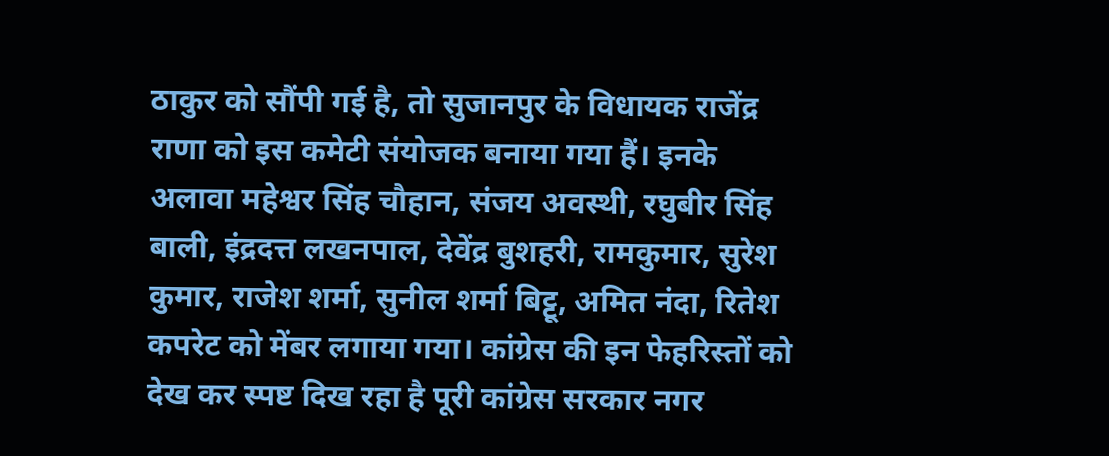ठाकुर को सौंपी गई है, तो सुजानपुर के विधायक राजेंद्र राणा को इस कमेटी संयोजक बनाया गया हैं। इनके अलावा महेश्वर सिंह चौहान, संजय अवस्थी, रघुबीर सिंह बाली, इंद्रदत्त लखनपाल, देवेंद्र बुशहरी, रामकुमार, सुरेश कुमार, राजेश शर्मा, सुनील शर्मा बिट्टू, अमित नंदा, रितेश कपरेट को मेंबर लगाया गया। कांग्रेस की इन फेहरिस्तों को देख कर स्पष्ट दिख रहा है पूरी कांग्रेस सरकार नगर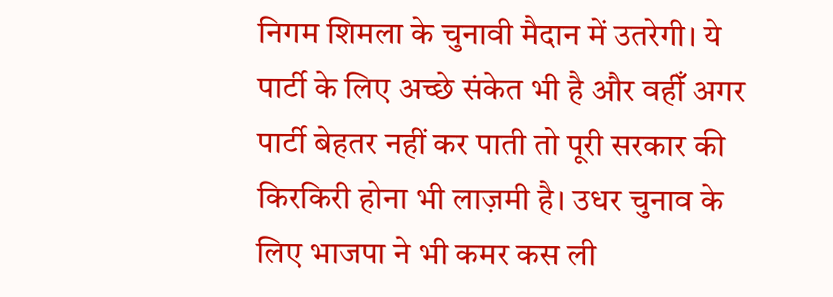निगम शिमला के चुनावी मैदान में उतरेगी। ये पार्टी के लिए अच्छे संकेत भी है और वहीँ अगर पार्टी बेहतर नहीं कर पाती तो पूरी सरकार की किरकिरी होना भी लाज़मी है। उधर चुनाव के लिए भाजपा ने भी कमर कस ली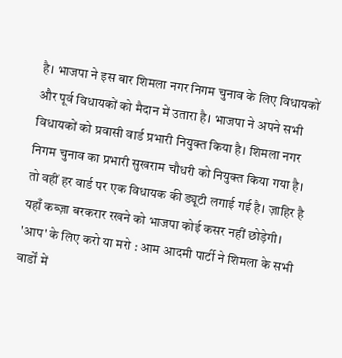है। भाजपा ने इस बार शिमला नगर निगम चुनाव के लिए विधायकों और पूर्व विधायकों को मैदान में उतारा है। भाजपा ने अपने सभी विधायकों को प्रवासी वार्ड प्रभारी नियुक्त किया है। शिमला नगर निगम चुनाव का प्रभारी सुखराम चौधरी को नियुक्त किया गया है। तो वहीं हर वार्ड पर एक विधायक की ड्यूटी लगाई गई है। ज़ाहिर है यहाँ कब्ज़ा बरकरार रखने को भाजपा कोई कसर नहीं छोड़ेगी। 'आप' के लिए करो या मरो : आम आदमी पार्टी ने शिमला के सभी वार्डों में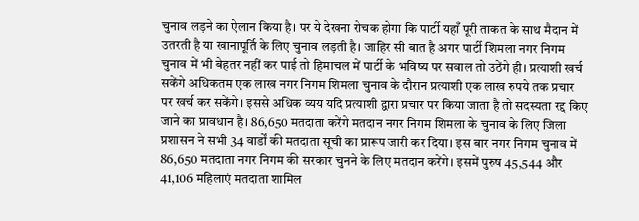चुनाव लड़ने का ऐलान किया है। पर ये देखना रोचक होगा कि पार्टी यहाँ पूरी ताकत के साथ मैदान में उतरती है या खानापूर्ति के लिए चुनाव लड़ती है। जाहिर सी बात है अगर पार्टी शिमला नगर निगम चुनाव में भी बेहतर नहीं कर पाई तो हिमाचल में पार्टी के भविष्य पर सवाल तो उठेंगे ही। प्रत्याशी खर्च सकेंगे अधिकतम एक लाख नगर निगम शिमला चुनाव के दौरान प्रत्याशी एक लाख रुपये तक प्रचार पर खर्च कर सकेंगे। इससे अधिक व्यय यदि प्रत्याशी द्वारा प्रचार पर किया जाता है तो सदस्यता रद्द किए जाने का प्रावधान है। 86,650 मतदाता करेंगे मतदान नगर निगम शिमला के चुनाव के लिए जिला प्रशासन ने सभी 34 वार्डों की मतदाता सूची का प्रारूप जारी कर दिया। इस बार नगर निगम चुनाव में 86,650 मतदाता नगर निगम की सरकार चुनने के लिए मतदान करेंगे। इसमें पुरुष 45,544 और 41,106 महिलाएं मतदाता शामिल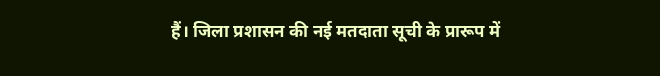हैं। जिला प्रशासन की नई मतदाता सूची के प्रारूप में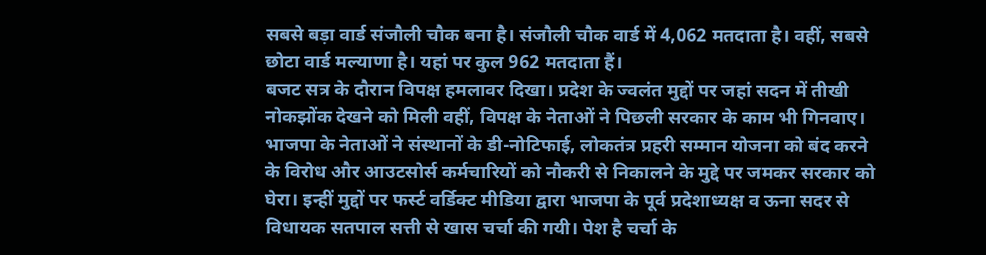सबसे बड़ा वार्ड संजौली चौक बना है। संजौली चौक वार्ड में 4,062 मतदाता है। वहीं, सबसे छोटा वार्ड मल्याणा है। यहां पर कुल 962 मतदाता हैं।
बजट सत्र के दौरान विपक्ष हमलावर दिखा। प्रदेश के ज्वलंत मुद्दों पर जहां सदन में तीखी नोकझोंक देखने को मिली वहीं, विपक्ष के नेताओं ने पिछली सरकार के काम भी गिनवाए। भाजपा के नेताओं ने संस्थानों के डी-नोटिफाई, लोकतंत्र प्रहरी सम्मान योजना को बंद करने के विरोध और आउटसोर्स कर्मचारियों को नौकरी से निकालने के मुद्दे पर जमकर सरकार को घेरा। इन्हीं मुद्दों पर फर्स्ट वर्डिक्ट मीडिया द्वारा भाजपा के पूर्व प्रदेशाध्यक्ष व ऊना सदर से विधायक सतपाल सत्ती से खास चर्चा की गयी। पेश है चर्चा के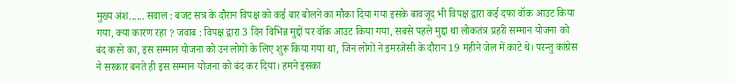मुख्य अंश...... सवाल : बजट सत्र के दौरान विपक्ष को कई बार बोलने का मौका दिया गया इसके बावजूद भी विपक्ष द्वारा कई दफा वॉक आउट किया गया, क्या कारण रहा ? जवाब : विपक्ष द्वारा 3 दिन विभिन्न मुद्दों पर वॉक आउट किया गया, सबसे पहले मुद्दा था लोकतंत्र प्रहरी सम्मान योजना को बंद करने का, इस सम्मान योजना को उन लोगों के लिए शुरू किया गया था, जिन लोगों ने इमरजेंसी के दौरान 19 महीने जेल में काटे थे। परन्तु कांग्रेस ने सरकार बनते ही इस सम्मान योजना को बंद कर दिया। हमने इसका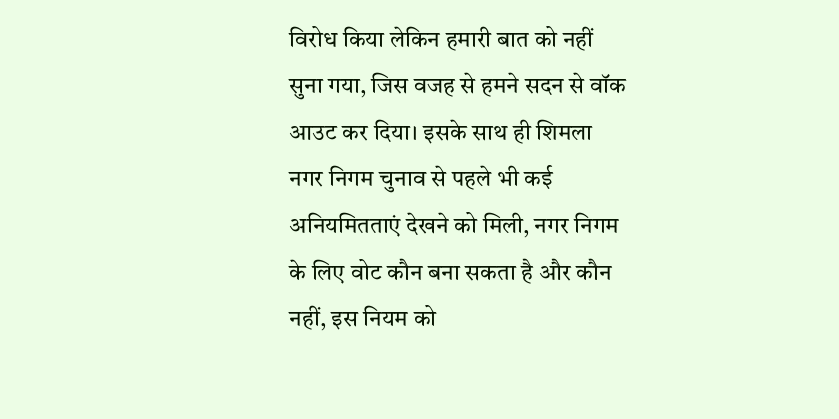विरोध किया लेकिन हमारी बात को नहीं सुना गया, जिस वजह से हमने सदन से वॉक आउट कर दिया। इसके साथ ही शिमला नगर निगम चुनाव से पहले भी कई अनियमितताएं देखने को मिली, नगर निगम के लिए वोट कौन बना सकता है और कौन नहीं, इस नियम को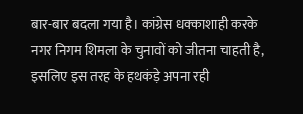बार-बार बदला गया है। कांग्रेस धक्काशाही करके नगर निगम शिमला के चुनावों को जीतना चाहती है, इसलिए इस तरह के हथकंड़े अपना रही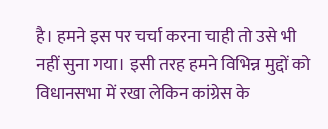है। हमने इस पर चर्चा करना चाही तो उसे भी नहीं सुना गया। इसी तरह हमने विभिन्न मुद्दों को विधानसभा में रखा लेकिन कांग्रेस के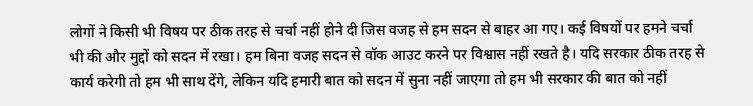लोगों ने किसी भी विषय पर ठीक तरह से चर्चा नहीं होने दी जिस वजह से हम सदन से बाहर आ गए। कई विषयों पर हमने चर्चा भी की और मुद्दों को सदन में रखा। हम बिना वजह सदन से वॉक आउट करने पर विश्वास नहीं रखते है। यदि सरकार ठीक तरह से कार्य करेगी तो हम भी साथ देंगे, लेकिन यदि हमारी बात को सदन में सुना नहीं जाएगा तो हम भी सरकार की बात को नहीं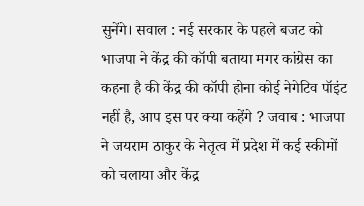सुनेंगे। सवाल : नई सरकार के पहले बजट को भाजपा ने केंद्र की कॉपी बताया मगर कांग्रेस का कहना है की केंद्र की कॉपी होना कोई नेगेटिव पॉइंट नहीं है, आप इस पर क्या कहेंगे ? जवाब : भाजपा ने जयराम ठाकुर के नेतृत्व में प्रदेश में कई स्कीमों को चलाया और केंद्र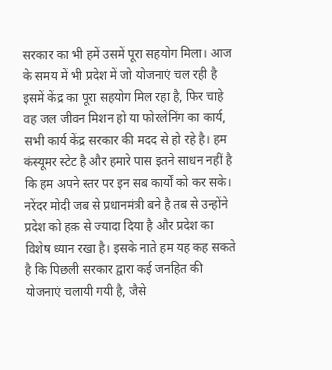सरकार का भी हमें उसमें पूरा सहयोग मिला। आज के समय में भी प्रदेश में जो योजनाएं चल रही है इसमें केंद्र का पूरा सहयोग मिल रहा है, फिर चाहे वह जल जीवन मिशन हो या फोरलेनिंग का कार्य, सभी कार्य केंद्र सरकार की मदद से हो रहे है। हम कंस्यूमर स्टेट है और हमारे पास इतने साधन नहीं है कि हम अपने स्तर पर इन सब कार्यों को कर सके। नरेंदर मोदी जब से प्रधानमंत्री बने है तब से उन्होंने प्रदेश को हक़ से ज्यादा दिया है और प्रदेश का विशेष ध्यान रखा है। इसके नाते हम यह कह सकते है कि पिछली सरकार द्वारा कई जनहित की योजनाएं चलायी गयी है, जैसे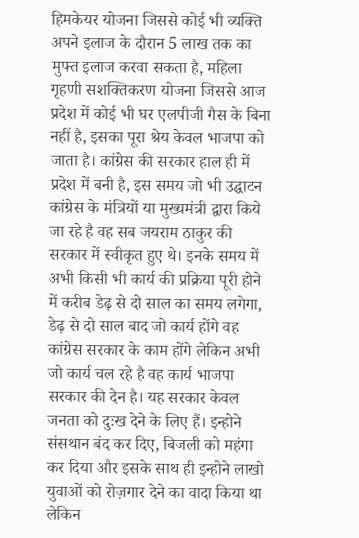हिमकेयर योजना जिससे कोई भी व्यक्ति अपने इलाज के दौरान 5 लाख तक का मुफ्त इलाज करवा सकता है, महिला गृहणी सशक्तिकरण योजना जिससे आज प्रदेश में कोई भी घर एलपीजी गैस के बिना नहीं है, इसका पूरा श्रेय केवल भाजपा को जाता है। कांग्रेस की सरकार हाल ही में प्रदेश में बनी है, इस समय जो भी उद्घाटन कांग्रेस के मंत्रियों या मुख्यमंत्री द्वारा किये जा रहे है वह सब जयराम ठाकुर की सरकार में स्वीकृत हुए थे। इनके समय में अभी किसी भी कार्य की प्रक्रिया पूरी होने में करीब डेढ़ से दो साल का समय लगेगा, डेढ़ से दो साल बाद जो कार्य होंगे वह कांग्रेस सरकार के काम होंगे लेकिन अभी जो कार्य चल रहे है वह कार्य भाजपा सरकार की देन है। यह सरकार केवल जनता को दुःख देने के लिए हैं। इन्होने संसथान बंद कर दिए, बिजली को महंगा कर दिया और इसके साथ ही इन्होने लाखो युवाओं को रोज़गार देने का वादा किया था लेकिन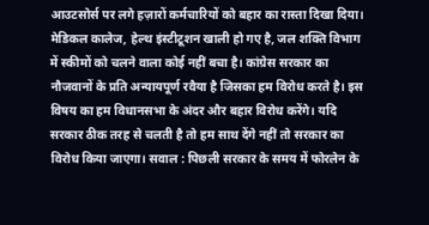आउटसोर्स पर लगे हज़ारों कर्मचारियों को बहार का रास्ता दिखा दिया। मेडिकल कालेज, हेल्थ इंस्टीटूशन खाली हो गए है, जल शक्ति विभाग में स्कीमों को चलने वाला कोई नहीं बचा है। कांग्रेस सरकार का नौजवानों के प्रति अन्यायपूर्ण रवैया है जिसका हम विरोध करते है। इस विषय का हम विधानसभा के अंदर और बहार विरोध करेंगे। यदि सरकार ठीक तरह से चलती है तो हम साथ देंगे नहीं तो सरकार का विरोध किया जाएगा। सवाल : पिछली सरकार के समय में फोरलेन के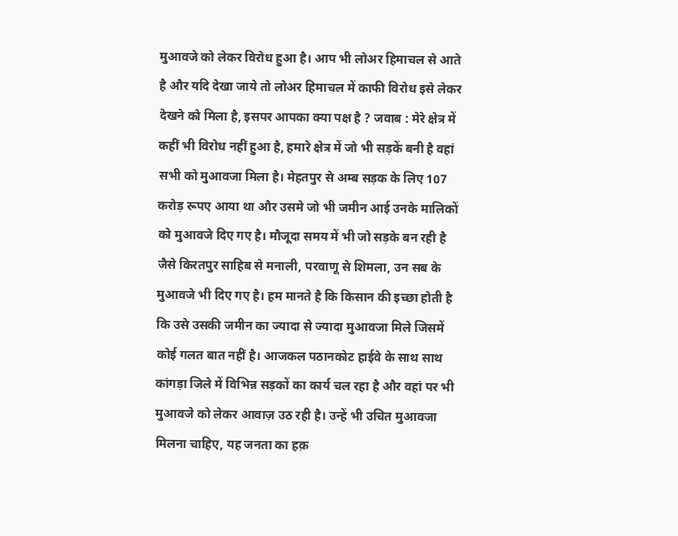मुआवजे को लेकर विरोध हुआ है। आप भी लोअर हिमाचल से आते है और यदि देखा जाये तो लोअर हिमाचल में काफी विरोध इसे लेकर देखने को मिला है, इसपर आपका क्या पक्ष है ? जवाब : मेरे क्षेत्र में कहीं भी विरोध नहीं हुआ है, हमारे क्षेत्र में जो भी सड़कें बनी है वहां सभी को मुआवजा मिला है। मेहतपुर से अम्ब सड़क के लिए 107 करोड़ रूपए आया था और उसमे जो भी जमीन आई उनके मालिकों को मुआवजे दिए गए है। मौजूदा समय में भी जो सड़के बन रही है जैसे किरतपुर साहिब से मनाली, परवाणू से शिमला, उन सब के मुआवजे भी दिए गए है। हम मानते है कि किसान की इच्छा होती है कि उसे उसकी जमीन का ज्यादा से ज्यादा मुआवजा मिले जिसमें कोई गलत बात नहीं है। आजकल पठानकोट हाईवे के साथ साथ कांगड़ा जिले में विभिन्न सड़कों का कार्य चल रहा है और वहां पर भी मुआवजे को लेकर आवाज़ उठ रही है। उन्हें भी उचित मुआवजा मिलना चाहिए, यह जनता का हक़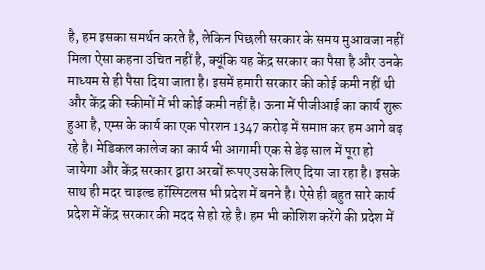है, हम इसका समर्थन करते है, लेकिन पिछली सरकार के समय मुआवजा नहीं मिला ऐसा कहना उचित नहीं है, क्यूंकि यह केंद्र सरकार का पैसा है और उनके माध्यम से ही पैसा दिया जाता है। इसमें हमारी सरकार की कोई कमी नहीं थी और केंद्र की स्कीमों में भी कोई कमी नहीं है। ऊना में पीजीआई का कार्य शुरू हुआ है, एम्स के कार्य का एक पोरशन 1347 करोड़ में समाप्त कर हम आगे बढ़ रहे है। मेडिकल कालेज का कार्य भी आगामी एक से डेढ़ साल में पूरा हो जायेगा और केंद्र सरकार द्वारा अरबों रूपए उसके लिए दिया जा रहा है। इसके साथ ही मदर चाइल्ड हॉस्पिटलस भी प्रदेश में बनने है। ऐसे ही बहुत सारे कार्य प्रदेश में केंद्र सरकार की मदद से हो रहे है। हम भी कोशिश करेंगे की प्रदेश में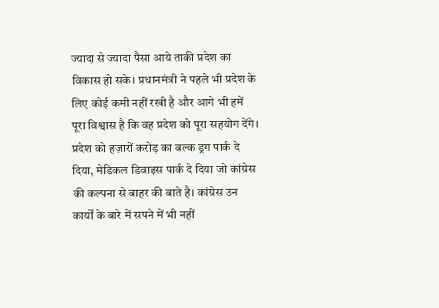ज्यादा से ज्यादा पैसा आये ताकी प्रदेश का विकास हो सके। प्रधानमंत्री ने पहले भी प्रदेश के लिए कोई कमी नहीं रखी है और आगे भी हमें पूरा विश्वास है कि वह प्रदेश को पूरा सहयोग देंगे। प्रदेश को हज़ारों करोड़ का बल्क ड्रग पार्क दे दिया, मेडिकल डिवाइस पार्क दे दिया जो कांग्रेस की कल्पना से बाहर की बाते है। कांग्रेस उन कार्यों के बारे में सपने में भी नहीं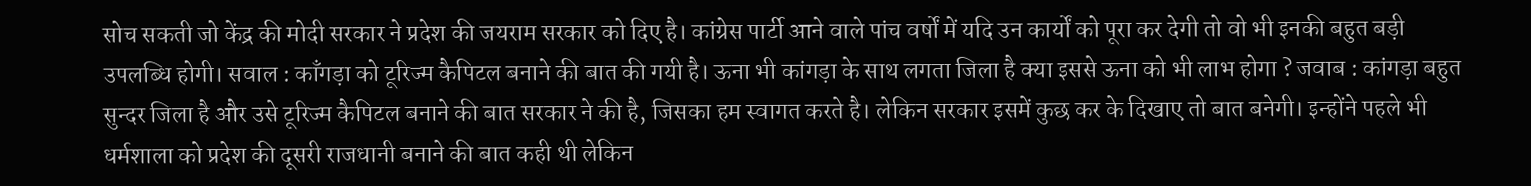सोच सकती जो केंद्र की मोदी सरकार ने प्रदेश की जयराम सरकार को दिए है। कांग्रेस पार्टी आने वाले पांच वर्षों में यदि उन कार्यों को पूरा कर देगी तो वो भी इनकी बहुत बड़ी उपलब्धि होगी। सवाल : काँगड़ा को टूरिज्म कैपिटल बनाने की बात की गयी है। ऊना भी कांगड़ा के साथ लगता जिला है क्या इससे ऊना को भी लाभ होगा ? जवाब : कांगड़ा बहुत सुन्दर जिला है और उसे टूरिज्म कैपिटल बनाने की बात सरकार ने की है, जिसका हम स्वागत करते है। लेकिन सरकार इसमें कुछ कर के दिखाए तो बात बनेगी। इन्होंने पहले भी धर्मशाला को प्रदेश की दूसरी राजधानी बनाने की बात कही थी लेकिन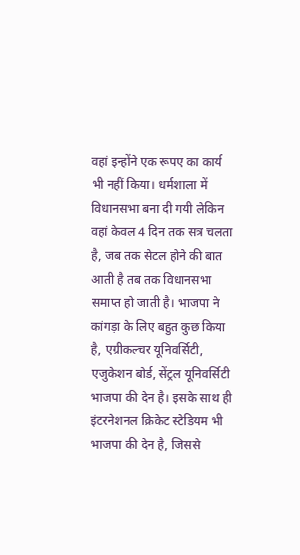वहां इन्होंने एक रूपए का कार्य भी नहीं किया। धर्मशाला में विधानसभा बना दी गयी लेकिन वहां केवल 4 दिन तक सत्र चलता है, जब तक सेटल होने की बात आती है तब तक विधानसभा समाप्त हो जाती है। भाजपा ने कांगड़ा के लिए बहुत कुछ किया है, एग्रीकल्चर यूनिवर्सिटी, एजुकेशन बोर्ड, सेंट्रल यूनिवर्सिटी भाजपा की देन है। इसके साथ ही इंटरनेशनल क्रिकेट स्टेडियम भी भाजपा की देन है, जिससे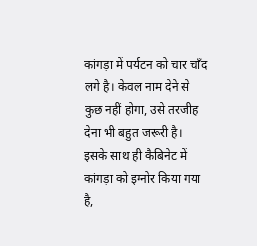कांगड़ा में पर्यटन को चार चाँद लगे है। केवल नाम देने से कुछ नहीं होगा, उसे तरजीह देना भी बहुत जरूरी है। इसके साथ ही कैबिनेट में कांगड़ा को इग्नोर किया गया है,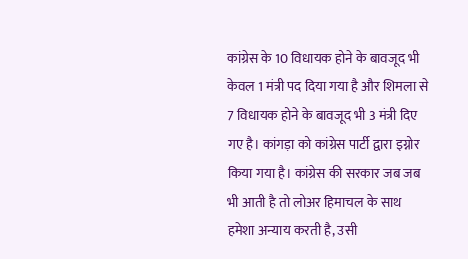कांग्रेस के 10 विधायक होने के बावजूद भी केवल 1 मंत्री पद दिया गया है और शिमला से 7 विधायक होने के बावजूद भी 3 मंत्री दिए गए है। कांगड़ा को कांग्रेस पार्टी द्वारा इग्नोर किया गया है। कांग्रेस की सरकार जब जब भी आती है तो लोअर हिमाचल के साथ हमेशा अन्याय करती है, उसी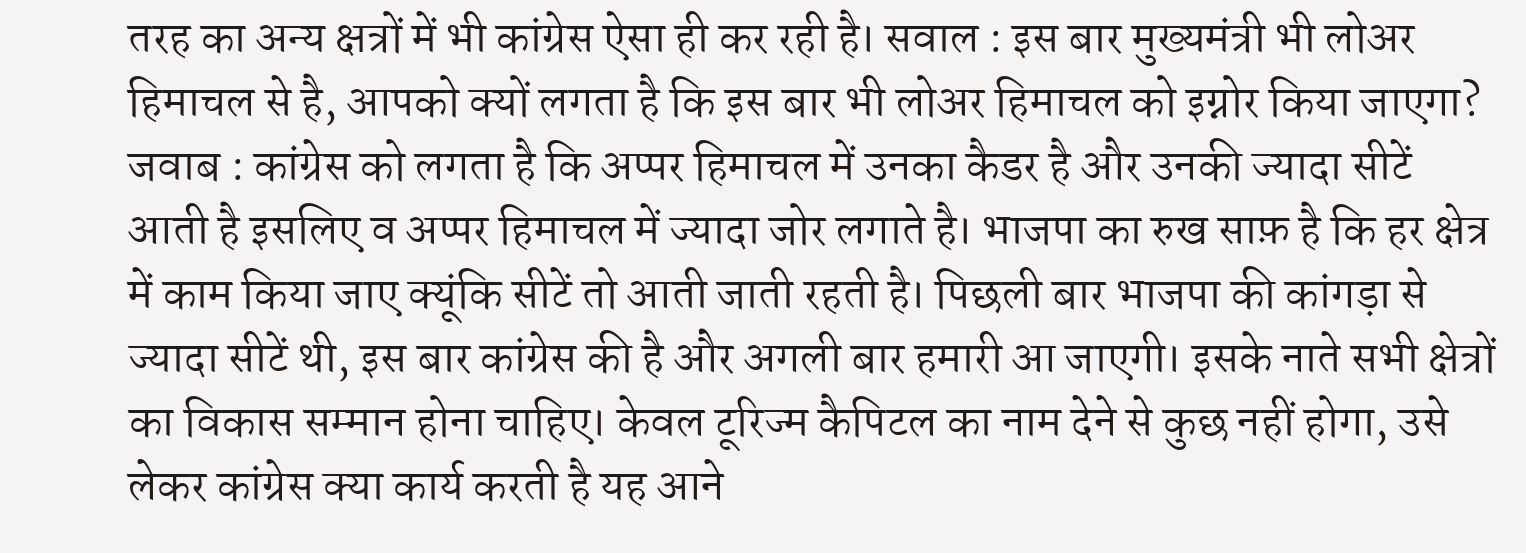तरह का अन्य क्षत्रों में भी कांग्रेस ऐसा ही कर रही है। सवाल : इस बार मुख्यमंत्री भी लोअर हिमाचल से है, आपको क्यों लगता है कि इस बार भी लोअर हिमाचल को इग्नोर किया जाएगा? जवाब : कांग्रेस को लगता है कि अप्पर हिमाचल में उनका कैडर है और उनकी ज्यादा सीटें आती है इसलिए व अप्पर हिमाचल में ज्यादा जोर लगाते है। भाजपा का रुख साफ़ है कि हर क्षेत्र में काम किया जाए क्यूंकि सीटें तो आती जाती रहती है। पिछली बार भाजपा की कांगड़ा से ज्यादा सीटें थी, इस बार कांग्रेस की है और अगली बार हमारी आ जाएगी। इसके नाते सभी क्षेत्रों का विकास सम्मान होना चाहिए। केवल टूरिज्म कैपिटल का नाम देने से कुछ नहीं होगा, उसे लेकर कांग्रेस क्या कार्य करती है यह आने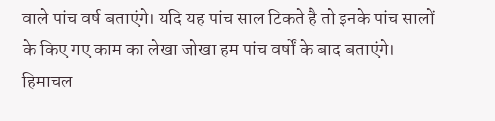वाले पांच वर्ष बताएंगे। यदि यह पांच साल टिकते है तो इनके पांच सालों के किए गए काम का लेखा जोखा हम पांच वर्षों के बाद बताएंगे।
हिमाचल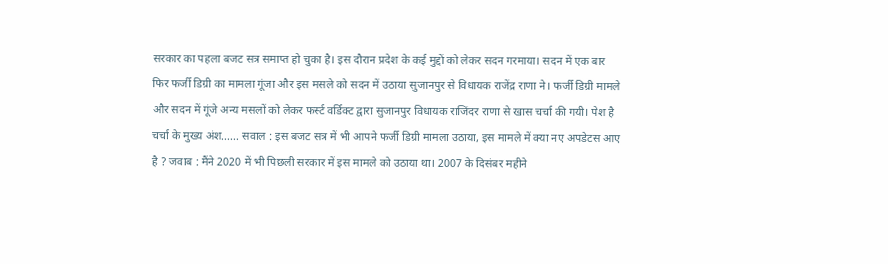सरकार का पहला बजट सत्र समाप्त हो चुका है। इस दौरान प्रदेश के कई मुद्दों को लेकर सदन गरमाया। सदन में एक बार फिर फर्जी डिग्री का मामला गूंजा और इस मसले को सदन में उठाया सुजानपुर से विधायक राजेंद्र राणा ने। फर्जी डिग्री मामले और सदन में गूंजे अन्य मसलों को लेकर फर्स्ट वर्डिक्ट द्वारा सुजानपुर विधायक राजिंदर राणा से खास चर्चा की गयी। पेश है चर्चा के मुख्य अंश...... सवाल : इस बजट सत्र में भी आपने फर्जी डिग्री मामला उठाया, इस मामले में क्या नए अपडेटस आए है ? जवाब : मैंने 2020 में भी पिछली सरकार में इस मामले को उठाया था। 2007 के दिसंबर महीने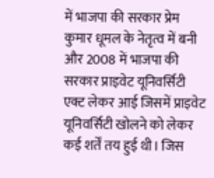में भाजपा की सरकार प्रेम कुमार धूमल के नेतृत्व में बनी और 2008 में भाजपा की सरकार प्राइवेट यूनिवर्सिटी एक्ट लेकर आई जिसमें प्राइवेट यूनिवर्सिटी खोलने को लेकर कई शर्तें तय हुई थी। जिस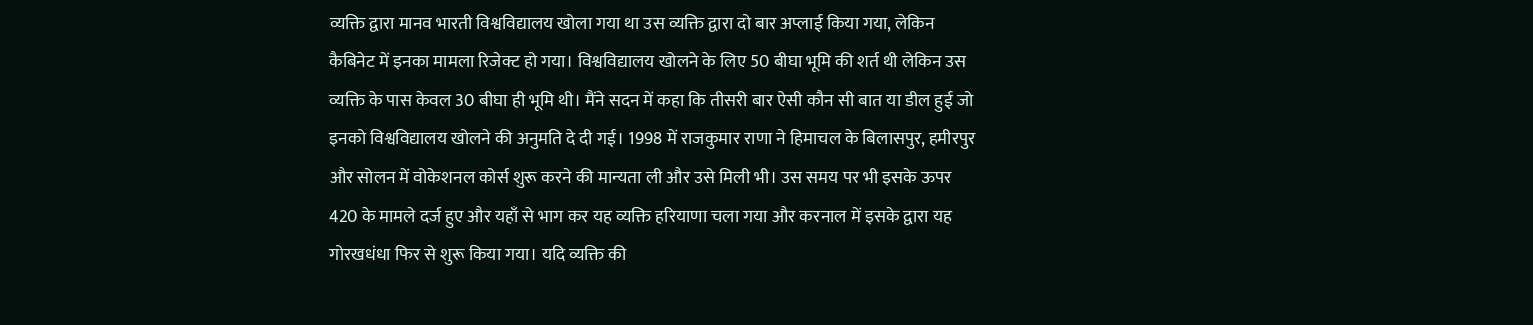व्यक्ति द्वारा मानव भारती विश्वविद्यालय खोला गया था उस व्यक्ति द्वारा दो बार अप्लाई किया गया, लेकिन कैबिनेट में इनका मामला रिजेक्ट हो गया। विश्वविद्यालय खोलने के लिए 50 बीघा भूमि की शर्त थी लेकिन उस व्यक्ति के पास केवल 30 बीघा ही भूमि थी। मैंने सदन में कहा कि तीसरी बार ऐसी कौन सी बात या डील हुई जो इनको विश्वविद्यालय खोलने की अनुमति दे दी गई। 1998 में राजकुमार राणा ने हिमाचल के बिलासपुर, हमीरपुर और सोलन में वोकेशनल कोर्स शुरू करने की मान्यता ली और उसे मिली भी। उस समय पर भी इसके ऊपर 420 के मामले दर्ज हुए और यहाँ से भाग कर यह व्यक्ति हरियाणा चला गया और करनाल में इसके द्वारा यह गोरखधंधा फिर से शुरू किया गया। यदि व्यक्ति की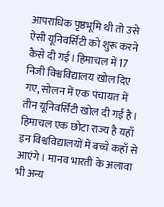आपराधिक पृष्ठभूमि थी तो उसे ऐसी यूनिवर्सिटी को शुरू करने कैसे दी गई। हिमाचल में 17 निजी विश्वविद्यालय खोल दिए गए, सोलन में एक पंचायत में तीन यूनिवर्सिटी खोल दी गई है। हिमाचल एक छोटा राज्य है यहाँ इन विश्वविद्यालयों में बच्चे कहाँ से आएंगे। मानव भारती के अलावा भी अन्य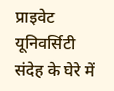प्राइवेट यूनिवर्सिटी संदेह के घेरे में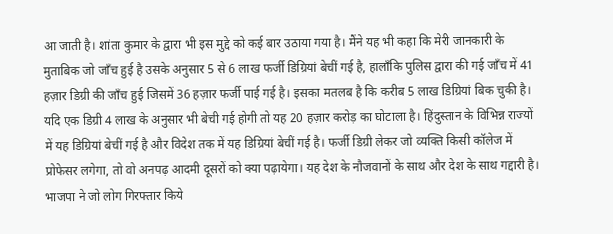आ जाती है। शांता कुमार के द्वारा भी इस मुद्दे को कई बार उठाया गया है। मैंने यह भी कहा कि मेरी जानकारी के मुताबिक जो जाँच हुई है उसके अनुसार 5 से 6 लाख फर्जी डिग्रियां बेचीं गई है, हालाँकि पुलिस द्वारा की गई जाँच में 41 हज़ार डिग्री की जाँच हुई जिसमें 36 हज़ार फर्जी पाई गई है। इसका मतलब है कि करीब 5 लाख डिग्रियां बिक चुकी है। यदि एक डिग्री 4 लाख के अनुसार भी बेची गई होगी तो यह 20 हज़ार करोड़ का घोटाला है। हिंदुस्तान के विभिन्न राज्यों में यह डिग्रियां बेचीं गई है और विदेश तक में यह डिग्रियां बेचीं गई है। फर्जी डिग्री लेकर जो व्यक्ति किसी कॉलेज में प्रोफेसर लगेगा, तो वो अनपढ़ आदमी दूसरों को क्या पढ़ायेगा। यह देश के नौजवानों के साथ और देश के साथ गद्दारी है। भाजपा ने जो लोग गिरफ्तार किये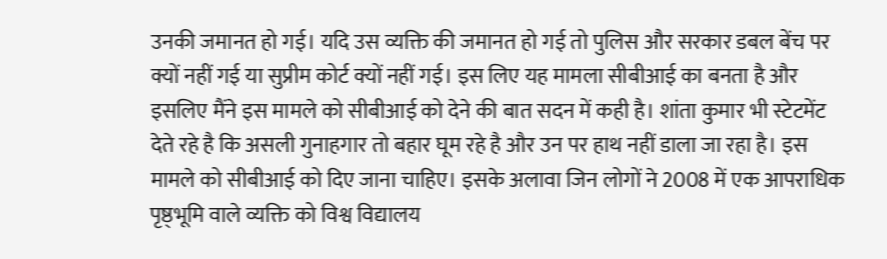उनकी जमानत हो गई। यदि उस व्यक्ति की जमानत हो गई तो पुलिस और सरकार डबल बेंच पर क्यों नहीं गई या सुप्रीम कोर्ट क्यों नहीं गई। इस लिए यह मामला सीबीआई का बनता है और इसलिए मैंने इस मामले को सीबीआई को देने की बात सदन में कही है। शांता कुमार भी स्टेटमेंट देते रहे है कि असली गुनाहगार तो बहार घूम रहे है और उन पर हाथ नहीं डाला जा रहा है। इस मामले को सीबीआई को दिए जाना चाहिए। इसके अलावा जिन लोगों ने 2008 में एक आपराधिक पृष्ठ्भूमि वाले व्यक्ति को विश्व विद्यालय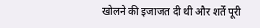खोलने की इजाजत दी थी और शर्तें पूरी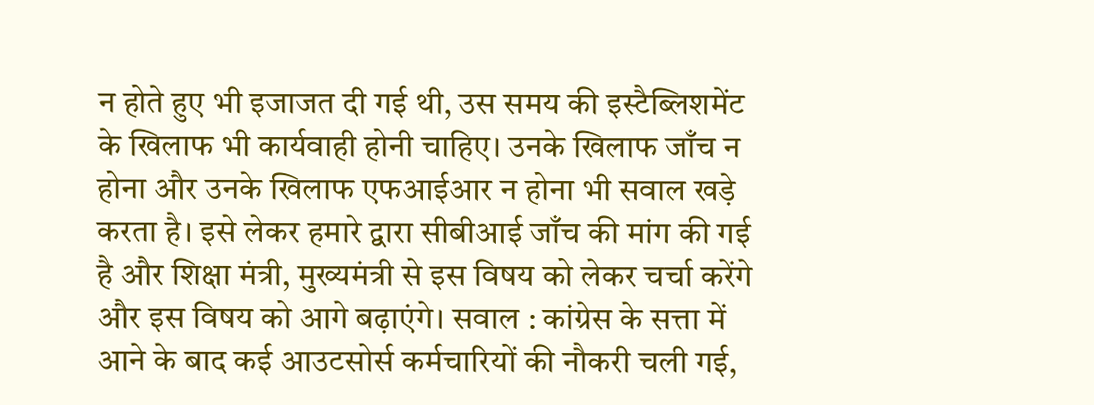न होते हुए भी इजाजत दी गई थी, उस समय की इस्टैब्लिशमेंट के खिलाफ भी कार्यवाही होनी चाहिए। उनके खिलाफ जाँच न होना और उनके खिलाफ एफआईआर न होना भी सवाल खड़े करता है। इसे लेकर हमारे द्वारा सीबीआई जाँच की मांग की गई है और शिक्षा मंत्री, मुख्यमंत्री से इस विषय को लेकर चर्चा करेंगे और इस विषय को आगे बढ़ाएंगे। सवाल : कांग्रेस के सत्ता में आने के बाद कई आउटसोर्स कर्मचारियों की नौकरी चली गई,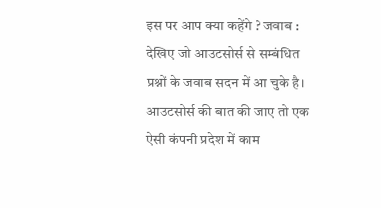इस पर आप क्या कहेंगे ? जवाब : देखिए जो आउटसोर्स से सम्बंधित प्रश्नों के जवाब सदन में आ चुके है। आउटसोर्स की बात की जाए तो एक ऐसी कंपनी प्रदेश में काम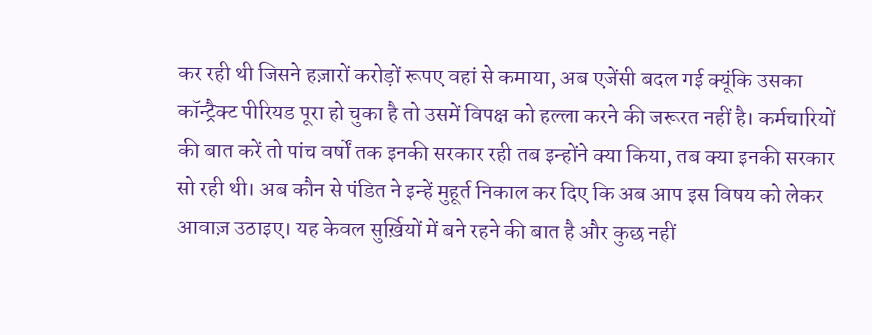कर रही थी जिसने हज़ारों करोड़ों रूपए वहां से कमाया, अब एजेंसी बदल गई क्यूंकि उसका कॉन्ट्रैक्ट पीरियड पूरा हो चुका है तो उसमें विपक्ष को हल्ला करने की जरूरत नहीं है। कर्मचारियों की बात करें तो पांच वर्षों तक इनकी सरकार रही तब इन्होंने क्या किया, तब क्या इनकी सरकार सो रही थी। अब कौन से पंडित ने इन्हें मुहूर्त निकाल कर दिए कि अब आप इस विषय को लेकर आवाज़ उठाइए। यह केवल सुर्ख़ियों में बने रहने की बात है और कुछ नहीं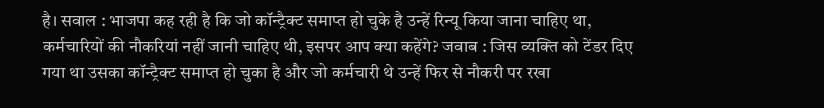है। सवाल : भाजपा कह रही है कि जो कॉन्ट्रैक्ट समाप्त हो चुके है उन्हें रिन्यू किया जाना चाहिए था, कर्मचारियों की नौकरियां नहीं जानी चाहिए थी, इसपर आप क्या कहेंगे? जवाब : जिस व्यक्ति को टेंडर दिए गया था उसका कॉन्ट्रैक्ट समाप्त हो चुका है और जो कर्मचारी थे उन्हें फिर से नौकरी पर रखा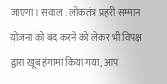जाएगा। सवाल : लोकतंत्र प्रहरी सम्मान योजना को बंद करने को लेकर भी विपक्ष द्वारा खूब हंगामा किया गया, आप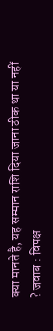क्या मानते है, यह सम्मान राशि दिया जाना ठीक था या नहीं ? जवाब : विपक्ष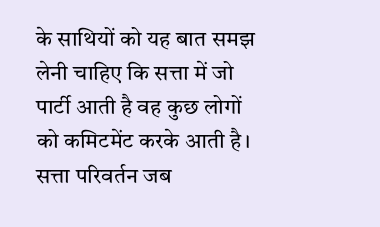के साथियों को यह बात समझ लेनी चाहिए कि सत्ता में जो पार्टी आती है वह कुछ लोगों को कमिटमेंट करके आती है। सत्ता परिवर्तन जब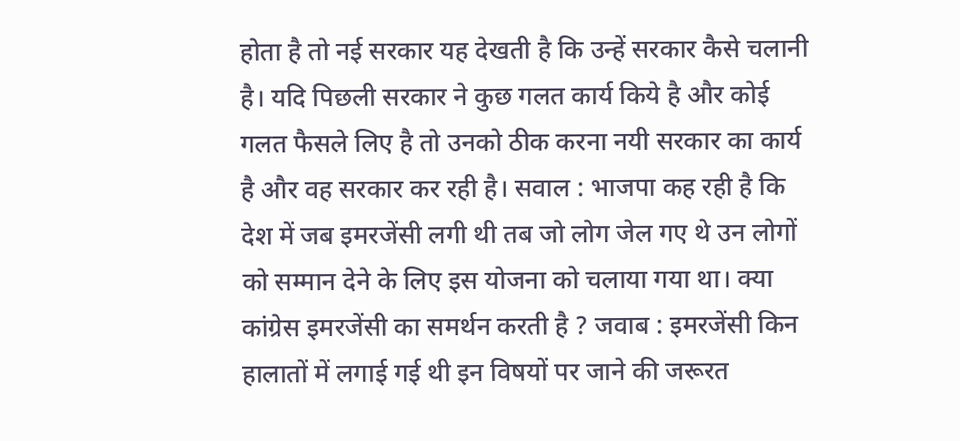होता है तो नई सरकार यह देखती है कि उन्हें सरकार कैसे चलानी है। यदि पिछली सरकार ने कुछ गलत कार्य किये है और कोई गलत फैसले लिए है तो उनको ठीक करना नयी सरकार का कार्य है और वह सरकार कर रही है। सवाल : भाजपा कह रही है कि देश में जब इमरजेंसी लगी थी तब जो लोग जेल गए थे उन लोगों को सम्मान देने के लिए इस योजना को चलाया गया था। क्या कांग्रेस इमरजेंसी का समर्थन करती है ? जवाब : इमरजेंसी किन हालातों में लगाई गई थी इन विषयों पर जाने की जरूरत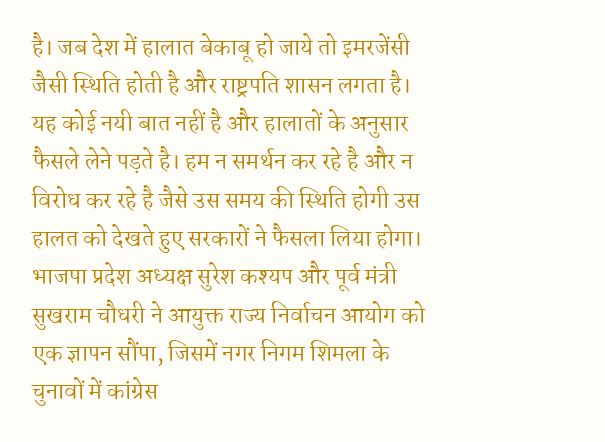है। जब देश में हालात बेकाबू हो जाये तो इमरजेंसी जैसी स्थिति होती है और राष्ट्रपति शासन लगता है। यह कोई नयी बात नहीं है और हालातों के अनुसार फैसले लेने पड़ते है। हम न समर्थन कर रहे है और न विरोध कर रहे है जैसे उस समय की स्थिति होगी उस हालत को देखते हुए सरकारों ने फैसला लिया होगा।
भाजपा प्रदेश अध्यक्ष सुरेश कश्यप और पूर्व मंत्री सुखराम चौधरी ने आयुक्त राज्य निर्वाचन आयोग को एक ज्ञापन सौंपा, जिसमें नगर निगम शिमला के चुनावों में कांग्रेस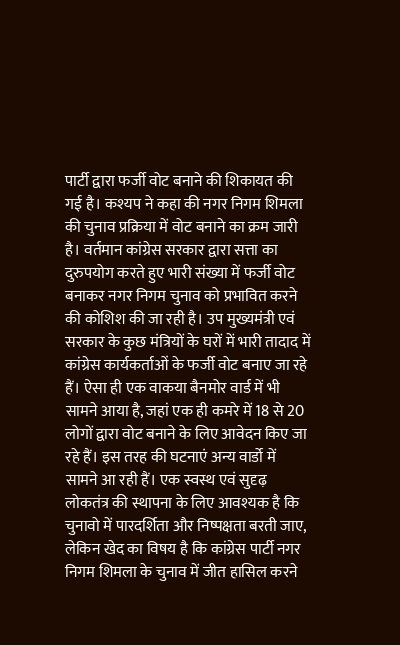पार्टी द्वारा फर्जी वोट बनाने की शिकायत की गई है। कश्यप ने कहा की नगर निगम शिमला की चुनाव प्रक्रिया में वोट बनाने का क्रम जारी है। वर्तमान कांग्रेस सरकार द्वारा सत्ता का दुरुपयोग करते हुए भारी संख्या में फर्जी वोट बनाकर नगर निगम चुनाव को प्रभावित करने की कोशिश की जा रही है। उप मुख्यमंत्री एवं सरकार के कुछ मंत्रियों के घरों में भारी तादाद में कांग्रेस कार्यकर्ताओं के फर्जी वोट बनाए जा रहे हैं। ऐसा ही एक वाकया बैनमोर वार्ड में भी सामने आया है, जहां एक ही कमरे में 18 से 20 लोगों द्वारा वोट बनाने के लिए आवेदन किए जा रहे हैं। इस तरह की घटनाएं अन्य वार्डो में सामने आ रही हैं। एक स्वस्थ एवं सुदृढ़ लोकतंत्र की स्थापना के लिए आवश्यक है कि चुनावो में पारदर्शिता और निष्पक्षता बरती जाए, लेकिन खेद का विषय है कि कांग्रेस पार्टी नगर निगम शिमला के चुनाव में जीत हासिल करने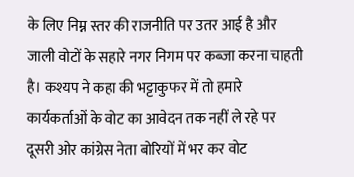के लिए निम्न स्तर की राजनीति पर उतर आई है और जाली वोटों के सहारे नगर निगम पर कब्जा करना चाहती है। कश्यप ने कहा की भट्टाकुफर में तो हमारे कार्यकर्ताओं के वोट का आवेदन तक नहीं ले रहे पर दूसरी ओर कांग्रेस नेता बोरियों में भर कर वोट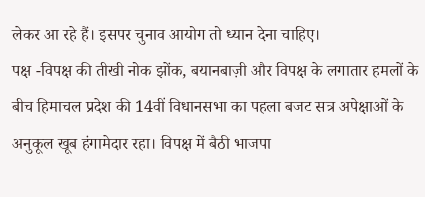लेकर आ रहे हैं। इसपर चुनाव आयोग तो ध्यान देना चाहिए।
पक्ष -विपक्ष की तीखी नोक झोंक, बयानबाज़ी और विपक्ष के लगातार हमलों के बीच हिमाचल प्रदेश की 14वीं विधानसभा का पहला बजट सत्र अपेक्षाओं के अनुकूल खूब हंगामेदार रहा। विपक्ष में बैठी भाजपा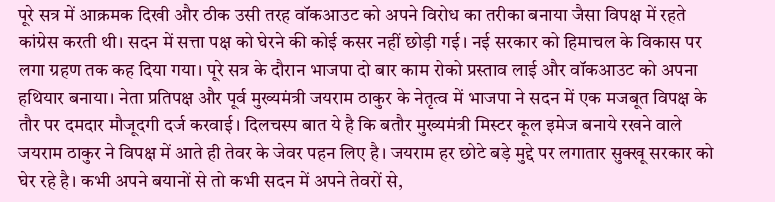पूरे सत्र में आक्रमक दिखी और ठीक उसी तरह वॉकआउट को अपने विरोध का तरीका बनाया जैसा विपक्ष में रहते कांग्रेस करती थी। सदन में सत्ता पक्ष को घेरने की कोई कसर नहीं छोड़ी गई। नई सरकार को हिमाचल के विकास पर लगा ग्रहण तक कह दिया गया। पूरे सत्र के दौरान भाजपा दो बार काम रोको प्रस्ताव लाई और वॉकआउट को अपना हथियार बनाया। नेता प्रतिपक्ष और पूर्व मुख्यमंत्री जयराम ठाकुर के नेतृत्व में भाजपा ने सदन में एक मजबूत विपक्ष के तौर पर दमदार मौजूदगी दर्ज करवाई। दिलचस्प बात ये है कि बतौर मुख्यमंत्री मिस्टर कूल इमेज बनाये रखने वाले जयराम ठाकुर ने विपक्ष में आते ही तेवर के जेवर पहन लिए है। जयराम हर छोटे बड़े मुद्दे पर लगातार सुक्खू सरकार को घेर रहे है। कभी अपने बयानों से तो कभी सदन में अपने तेवरों से,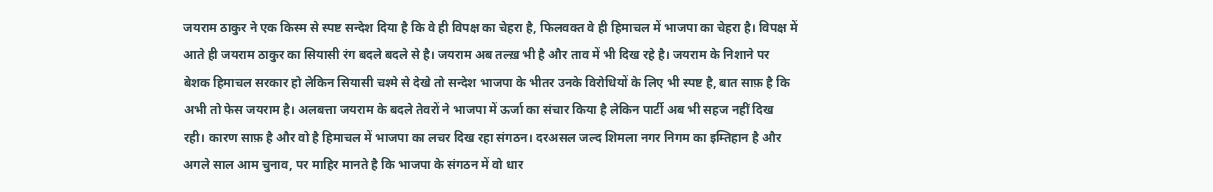जयराम ठाकुर ने एक किस्म से स्पष्ट सन्देश दिया है कि वे ही विपक्ष का चेहरा है, फिलवक्त वे ही हिमाचल में भाजपा का चेहरा है। विपक्ष में आते ही जयराम ठाकुर का सियासी रंग बदले बदले से है। जयराम अब तल्ख़ भी है और ताव में भी दिख रहे है। जयराम के निशाने पर बेशक हिमाचल सरकार हो लेकिन सियासी चश्मे से देखे तो सन्देश भाजपा के भीतर उनके विरोधियों के लिए भी स्पष्ट है, बात साफ़ है कि अभी तो फेस जयराम है। अलबत्ता जयराम के बदले तेवरों ने भाजपा में ऊर्जा का संचार किया है लेकिन पार्टी अब भी सहज नहीं दिख रही। कारण साफ़ है और वो है हिमाचल में भाजपा का लचर दिख रहा संगठन। दरअसल जल्द शिमला नगर निगम का इम्तिहान है और अगले साल आम चुनाव, पर माहिर मानते है कि भाजपा के संगठन में वो धार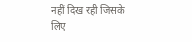नहीं दिख रही जिसके लिए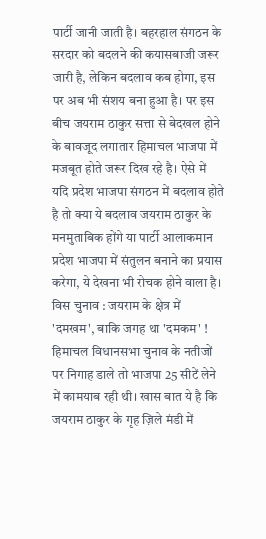पार्टी जानी जाती है। बहरहाल संगठन के सरदार को बदलने की कयासबाजी जरूर जारी है, लेकिन बदलाव कब होगा, इस पर अब भी संशय बना हुआ है। पर इस बीच जयराम ठाकुर सत्ता से बेदखल होने के बावजूद लगातार हिमाचल भाजपा में मजबूत होते जरूर दिख रहे है। ऐसे में यदि प्रदेश भाजपा संगठन में बदलाव होते है तो क्या ये बदलाव जयराम ठाकुर के मनमुताबिक होंगे या पार्टी आलाकमान प्रदेश भाजपा में संतुलन बनाने का प्रयास करेगा, ये देखना भी रोचक होने वाला है। विस चुनाव : जयराम के क्षेत्र में 'दमखम', बाकि जगह था 'दमकम' ! हिमाचल विधानसभा चुनाव के नतीजों पर निगाह डाले तो भाजपा 25 सीटें लेने में कामयाब रही थी। खास बात ये है कि जयराम ठाकुर के गृह ज़िले मंडी में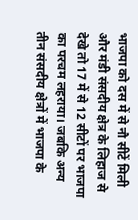भाजपा को दस में से नौ सीटें मिली और मंडी संसदीय क्षेत्र के लिहाज से देखे तो 17 में से 12 सीटों पर भाजपा का परचम लहराया। जबकि अन्य तीन संसदीय क्षेत्रों में भाजपा के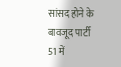सांसद होने के बावजूद पार्टी 51 में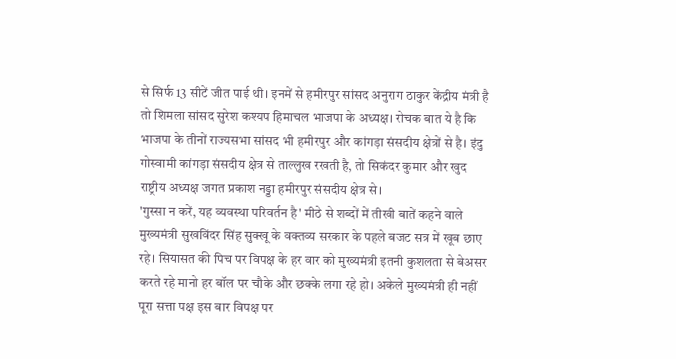से सिर्फ 13 सीटें जीत पाई थी। इनमें से हमीरपुर सांसद अनुराग ठाकुर केंद्रीय मंत्री है तो शिमला सांसद सुरेश कश्यप हिमाचल भाजपा के अध्यक्ष। रोचक बात ये है कि भाजपा के तीनों राज्यसभा सांसद भी हमीरपुर और कांगड़ा संसदीय क्षेत्रों से है। इंदु गोस्वामी कांगड़ा संसदीय क्षेत्र से ताल्लुख रखती है, तो सिकंदर कुमार और खुद राष्ट्रीय अध्यक्ष जगत प्रकाश नड्डा हमीरपुर संसदीय क्षेत्र से।
'गुस्सा न करें, यह व्यवस्था परिवर्तन है' मीठे से शब्दों में तीखी बातें कहने वाले मुख्यमंत्री सुखविंदर सिंह सुक्खू के वक्तव्य सरकार के पहले बजट सत्र में खूब छाए रहे। सियासत की पिच पर विपक्ष के हर वार को मुख्यमंत्री इतनी कुशलता से बेअसर करते रहे मानो हर बॉल पर चौके और छक्के लगा रहे हो। अकेले मुख्यमंत्री ही नहीं पूरा सत्ता पक्ष इस बार विपक्ष पर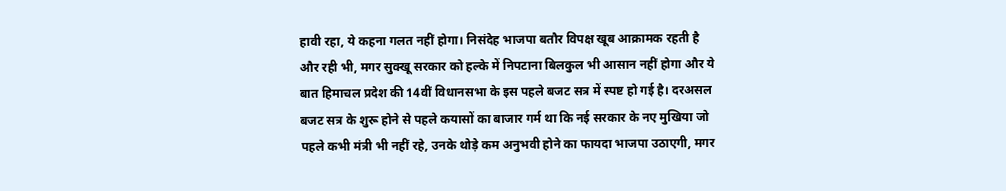हावी रहा, ये कहना गलत नहीं होगा। निसंदेह भाजपा बतौर विपक्ष खूब आक्रामक रहती है और रही भी, मगर सुक्खू सरकार को हल्के में निपटाना बिलकुल भी आसान नहीं होगा और ये बात हिमाचल प्रदेश की 14वीं विधानसभा के इस पहले बजट सत्र में स्पष्ट हो गई है। दरअसल बजट सत्र के शुरू होने से पहले कयासों का बाजार गर्म था कि नई सरकार के नए मुखिया जो पहले कभी मंत्री भी नहीं रहे, उनके थोड़े कम अनुभवी होने का फायदा भाजपा उठाएगी, मगर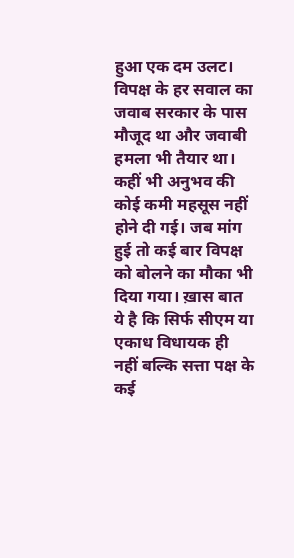हुआ एक दम उलट। विपक्ष के हर सवाल का जवाब सरकार के पास मौजूद था और जवाबी हमला भी तैयार था। कहीं भी अनुभव की कोई कमी महसूस नहीं होने दी गई। जब मांग हुई तो कई बार विपक्ष को बोलने का मौका भी दिया गया। ख़ास बात ये है कि सिर्फ सीएम या एकाध विधायक ही नहीं बल्कि सत्ता पक्ष के कई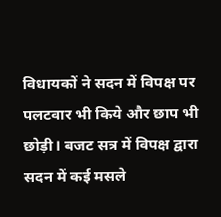विधायकों ने सदन में विपक्ष पर पलटवार भी किये और छाप भी छोड़ी। बजट सत्र में विपक्ष द्वारा सदन में कई मसले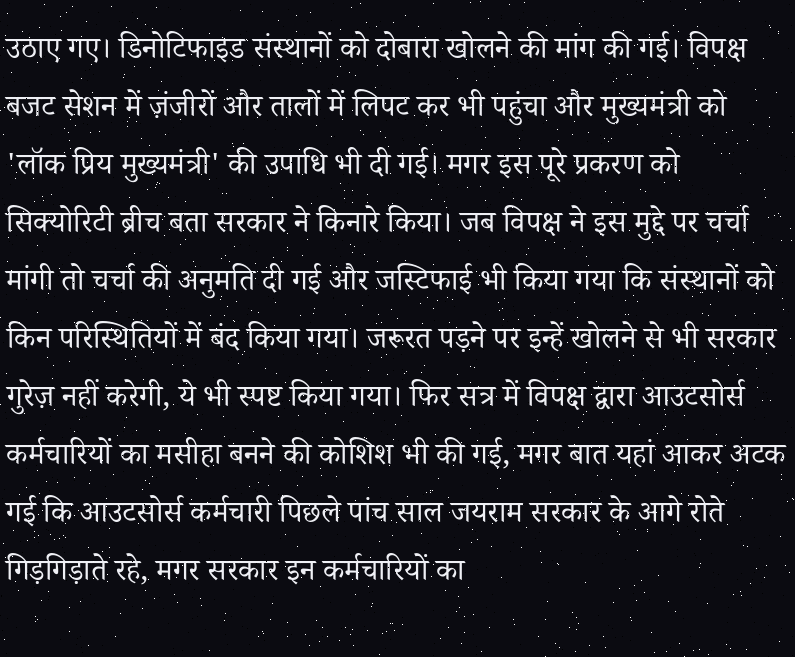उठाए गए। डिनोटिफाइड संस्थानों को दोबारा खोलने की मांग की गई। विपक्ष बजट सेशन में ज़ंजीरों और तालों में लिपट कर भी पहुंचा और मुख्यमंत्री को 'लॉक प्रिय मुख्यमंत्री' की उपाधि भी दी गई। मगर इस पूरे प्रकरण को सिक्योरिटी ब्रीच बता सरकार ने किनारे किया। जब विपक्ष ने इस मुद्दे पर चर्चा मांगी तो चर्चा की अनुमति दी गई और जस्टिफाई भी किया गया कि संस्थानों को किन परिस्थितियों में बंद किया गया। जरूरत पड़ने पर इन्हें खोलने से भी सरकार गुरेज़ नहीं करेगी, ये भी स्पष्ट किया गया। फिर सत्र में विपक्ष द्वारा आउटसोर्स कर्मचारियों का मसीहा बनने की कोशिश भी की गई, मगर बात यहां आकर अटक गई कि आउटसोर्स कर्मचारी पिछले पांच साल जयराम सरकार के आगे रोते गिड़गिड़ाते रहे, मगर सरकार इन कर्मचारियों का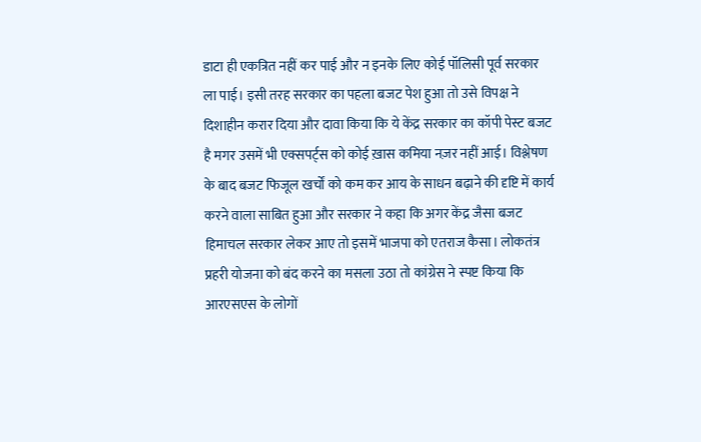डाटा ही एकत्रित नहीं कर पाई और न इनके लिए कोई पॉलिसी पूर्व सरकार ला पाई। इसी तरह सरकार का पहला बजट पेश हुआ तो उसे विपक्ष ने दिशाहीन करार दिया और दावा किया कि ये केंद्र सरकार का कॉपी पेस्ट बजट है मगर उसमें भी एक्सपर्ट्स को कोई ख़ास कमिया नज़र नहीं आई। विश्लेषण के बाद बजट फिजूल खर्चों को कम कर आय के साधन बढ़ाने की दृष्टि में कार्य करने वाला साबित हुआ और सरकार ने कहा कि अगर केंद्र जैसा बजट हिमाचल सरकार लेकर आए तो इसमें भाजपा को एतराज कैसा। लोकतंत्र प्रहरी योजना को बंद करने का मसला उठा तो कांग्रेस ने स्पष्ट किया कि आरएसएस के लोगों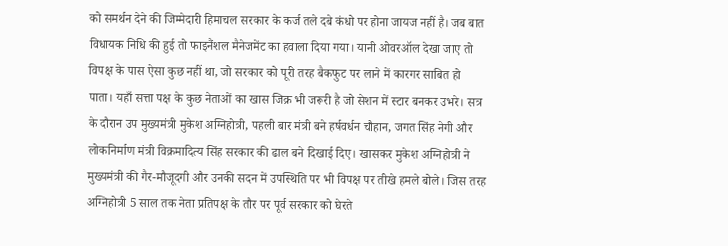को समर्थन देने की जिम्मेदारी हिमाचल सरकार के कर्ज तले दबे कंधो पर होना जायज नहीं है। जब बात विधायक निधि की हुई तो फाइनैंशल मैनेजमेंट का हवाला दिया गया। यानी ओवरऑल देखा जाए तो विपक्ष के पास ऐसा कुछ नहीं था, जो सरकार को पूरी तरह बैकफुट पर लाने में कारगर साबित हो पाता। यहाँ सत्ता पक्ष के कुछ नेताओं का खास जिक्र भी जरूरी है जो सेशन में स्टार बनकर उभरे। सत्र के दौरान उप मुख्यमंत्री मुकेश अग्निहोत्री, पहली बार मंत्री बने हर्षवर्धन चौहान, जगत सिंह नेगी और लोकनिर्माण मंत्री विक्रमादित्य सिंह सरकार की ढाल बने दिखाई दिए। खासकर मुकेश अग्निहोत्री ने मुख्यमंत्री की गैर-मौजूदगी और उनकी सदन में उपस्थिति पर भी विपक्ष पर तीखे हमले बोले। जिस तरह अग्निहोत्री 5 साल तक नेता प्रतिपक्ष के तौर पर पूर्व सरकार को घेरते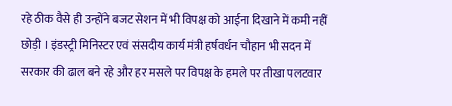रहे ठीक वैसे ही उन्होंने बजट सेशन में भी विपक्ष को आईना दिखाने में कमी नहीं छोड़ी । इंडस्ट्री मिनिस्टर एवं संसदीय कार्य मंत्री हर्षवर्धन चौहान भी सदन में सरकार की ढाल बने रहे और हर मसले पर विपक्ष के हमले पर तीखा पलटवार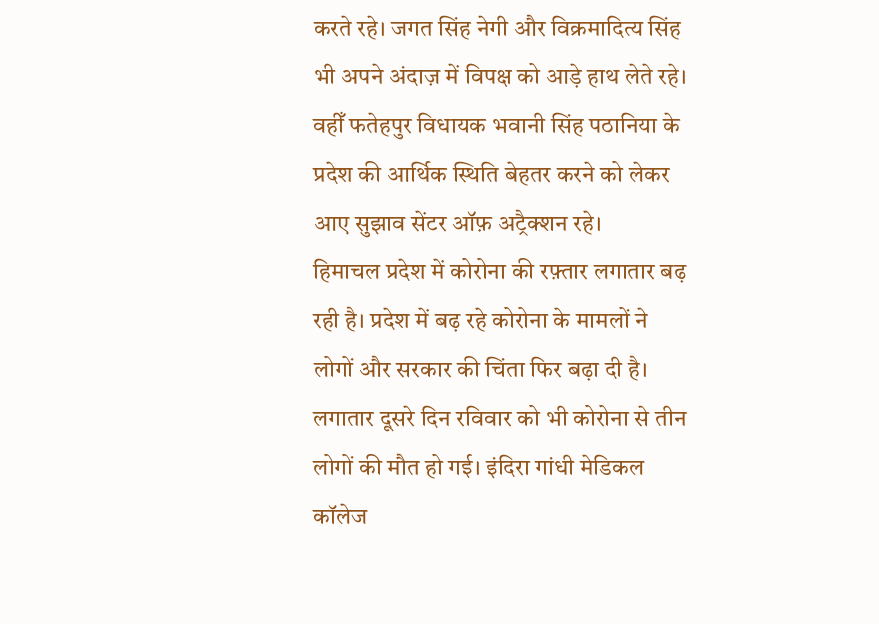करते रहे। जगत सिंह नेगी और विक्रमादित्य सिंह भी अपने अंदाज़ में विपक्ष को आड़े हाथ लेते रहे। वहीँ फतेहपुर विधायक भवानी सिंह पठानिया के प्रदेश की आर्थिक स्थिति बेहतर करने को लेकर आए सुझाव सेंटर ऑफ़ अट्रैक्शन रहे।
हिमाचल प्रदेश में कोरोना की रफ़्तार लगातार बढ़ रही है। प्रदेश में बढ़ रहे कोरोना के मामलों ने लोगों और सरकार की चिंता फिर बढ़ा दी है। लगातार दूसरे दिन रविवार को भी कोरोना से तीन लोगों की मौत हो गई। इंदिरा गांधी मेडिकल कॉलेज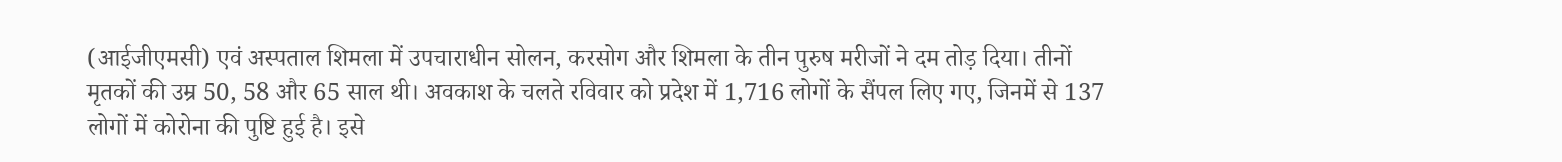(आईजीएमसी) एवं अस्पताल शिमला में उपचाराधीन सोलन, करसोग और शिमला के तीन पुरुष मरीजों ने दम तोड़ दिया। तीनों मृतकों की उम्र 50, 58 और 65 साल थी। अवकाश के चलते रविवार को प्रदेश में 1,716 लोगों के सैंपल लिए गए, जिनमें से 137 लोगों में कोरोना की पुष्टि हुई है। इसे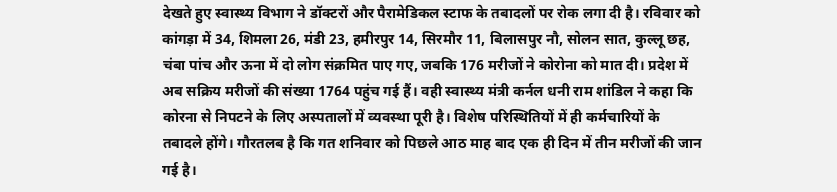देखते हुए स्वास्थ्य विभाग ने डॉक्टरों और पैरामेडिकल स्टाफ के तबादलों पर रोक लगा दी है। रविवार को कांगड़ा में 34, शिमला 26, मंडी 23, हमीरपुर 14, सिरमौर 11, बिलासपुर नौ, सोलन सात, कुल्लू छह, चंबा पांच और ऊना में दो लोग संक्रमित पाए गए, जबकि 176 मरीजों ने कोरोना को मात दी। प्रदेश में अब सक्रिय मरीजों की संख्या 1764 पहुंच गई हैं। वही स्वास्थ्य मंत्री कर्नल धनी राम शांडिल ने कहा कि कोरना से निपटने के लिए अस्पतालों में व्यवस्था पूरी है। विशेष परिस्थितियों में ही कर्मचारियों के तबादले होंगे। गौरतलब है कि गत शनिवार को पिछले आठ माह बाद एक ही दिन में तीन मरीजों की जान गई है।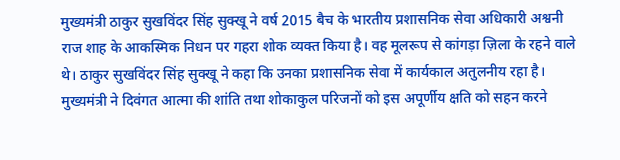मुख्यमंत्री ठाकुर सुखविंदर सिंह सुक्खू ने वर्ष 2015 बैच के भारतीय प्रशासनिक सेवा अधिकारी अश्वनी राज शाह के आकस्मिक निधन पर गहरा शोक व्यक्त किया है। वह मूलरूप से कांगड़ा ज़िला के रहने वाले थे। ठाकुर सुखविंदर सिंह सुक्खू ने कहा कि उनका प्रशासनिक सेवा में कार्यकाल अतुलनीय रहा है। मुख्यमंत्री ने दिवंगत आत्मा की शांति तथा शोकाकुल परिजनों को इस अपूर्णीय क्षति को सहन करने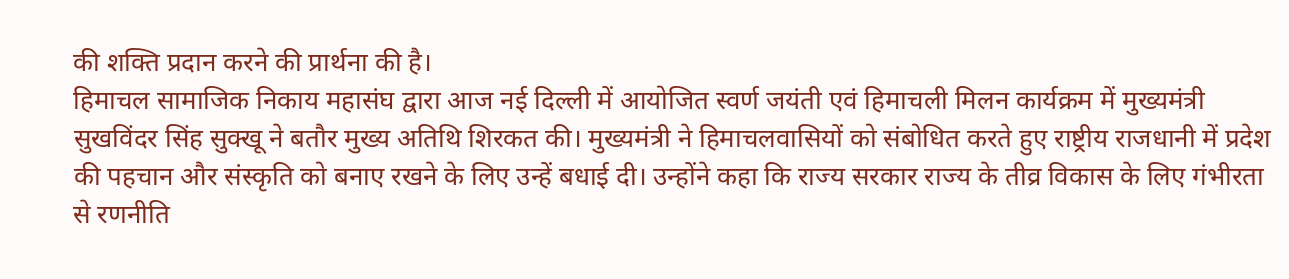की शक्ति प्रदान करने की प्रार्थना की है।
हिमाचल सामाजिक निकाय महासंघ द्वारा आज नई दिल्ली में आयोजित स्वर्ण जयंती एवं हिमाचली मिलन कार्यक्रम में मुख्यमंत्री सुखविंदर सिंह सुक्खू ने बतौर मुख्य अतिथि शिरकत की। मुख्यमंत्री ने हिमाचलवासियों को संबोधित करते हुए राष्ट्रीय राजधानी में प्रदेश की पहचान और संस्कृति को बनाए रखने के लिए उन्हें बधाई दी। उन्होंने कहा कि राज्य सरकार राज्य के तीव्र विकास के लिए गंभीरता से रणनीति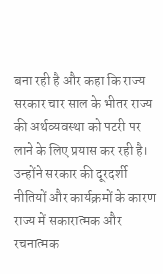बना रही है और कहा कि राज्य सरकार चार साल के भीतर राज्य की अर्थव्यवस्था को पटरी पर लाने के लिए प्रयास कर रही है। उन्होंने सरकार की दूरदर्शी नीतियों और कार्यक्रमों के कारण राज्य में सकारात्मक और रचनात्मक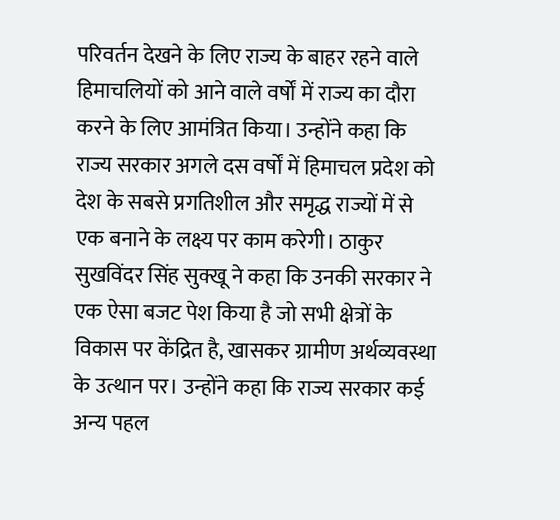परिवर्तन देखने के लिए राज्य के बाहर रहने वाले हिमाचलियों को आने वाले वर्षों में राज्य का दौरा करने के लिए आमंत्रित किया। उन्होंने कहा कि राज्य सरकार अगले दस वर्षों में हिमाचल प्रदेश को देश के सबसे प्रगतिशील और समृद्ध राज्यों में से एक बनाने के लक्ष्य पर काम करेगी। ठाकुर सुखविंदर सिंह सुक्खू ने कहा कि उनकी सरकार ने एक ऐसा बजट पेश किया है जो सभी क्षेत्रों के विकास पर केंद्रित है, खासकर ग्रामीण अर्थव्यवस्था के उत्थान पर। उन्होंने कहा कि राज्य सरकार कई अन्य पहल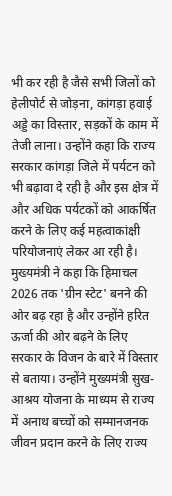भी कर रही है जैसे सभी जिलों को हेलीपोर्ट से जोड़ना, कांगड़ा हवाई अड्डे का विस्तार, सड़कों के काम में तेजी लाना। उन्होंने कहा कि राज्य सरकार कांगड़ा जिले में पर्यटन को भी बढ़ावा दे रही है और इस क्षेत्र में और अधिक पर्यटकों को आकर्षित करने के लिए कई महत्वाकांक्षी परियोजनाएं लेकर आ रही है। मुख्यमंत्री ने कहा कि हिमाचल 2026 तक 'ग्रीन स्टेट' बनने की ओर बढ़ रहा है और उन्होंने हरित ऊर्जा की ओर बढ़ने के लिए सरकार के विजन के बारे में विस्तार से बताया। उन्होंने मुख्यमंत्री सुख-आश्रय योजना के माध्यम से राज्य में अनाथ बच्चों को सम्मानजनक जीवन प्रदान करने के लिए राज्य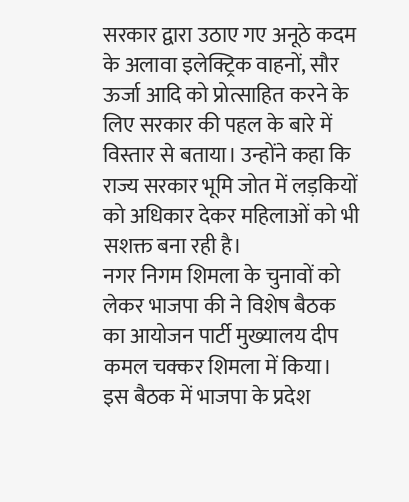सरकार द्वारा उठाए गए अनूठे कदम के अलावा इलेक्ट्रिक वाहनों, सौर ऊर्जा आदि को प्रोत्साहित करने के लिए सरकार की पहल के बारे में विस्तार से बताया। उन्होंने कहा कि राज्य सरकार भूमि जोत में लड़कियों को अधिकार देकर महिलाओं को भी सशक्त बना रही है।
नगर निगम शिमला के चुनावों को लेकर भाजपा की ने विशेष बैठक का आयोजन पार्टी मुख्यालय दीप कमल चक्कर शिमला में किया। इस बैठक में भाजपा के प्रदेश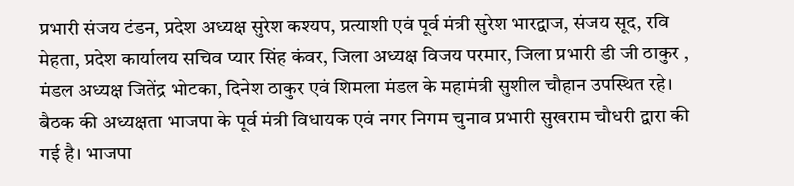प्रभारी संजय टंडन, प्रदेश अध्यक्ष सुरेश कश्यप, प्रत्याशी एवं पूर्व मंत्री सुरेश भारद्वाज, संजय सूद, रवि मेहता, प्रदेश कार्यालय सचिव प्यार सिंह कंवर, जिला अध्यक्ष विजय परमार, जिला प्रभारी डी जी ठाकुर , मंडल अध्यक्ष जितेंद्र भोटका, दिनेश ठाकुर एवं शिमला मंडल के महामंत्री सुशील चौहान उपस्थित रहे। बैठक की अध्यक्षता भाजपा के पूर्व मंत्री विधायक एवं नगर निगम चुनाव प्रभारी सुखराम चौधरी द्वारा की गई है। भाजपा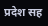प्रदेश सह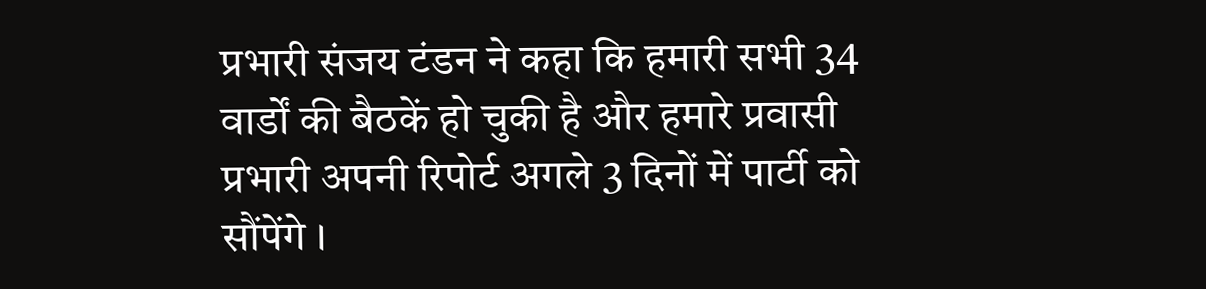प्रभारी संजय टंडन ने कहा कि हमारी सभी 34 वार्डों की बैठकें हो चुकी है और हमारे प्रवासी प्रभारी अपनी रिपोर्ट अगले 3 दिनों में पार्टी को सौंपेंगे ।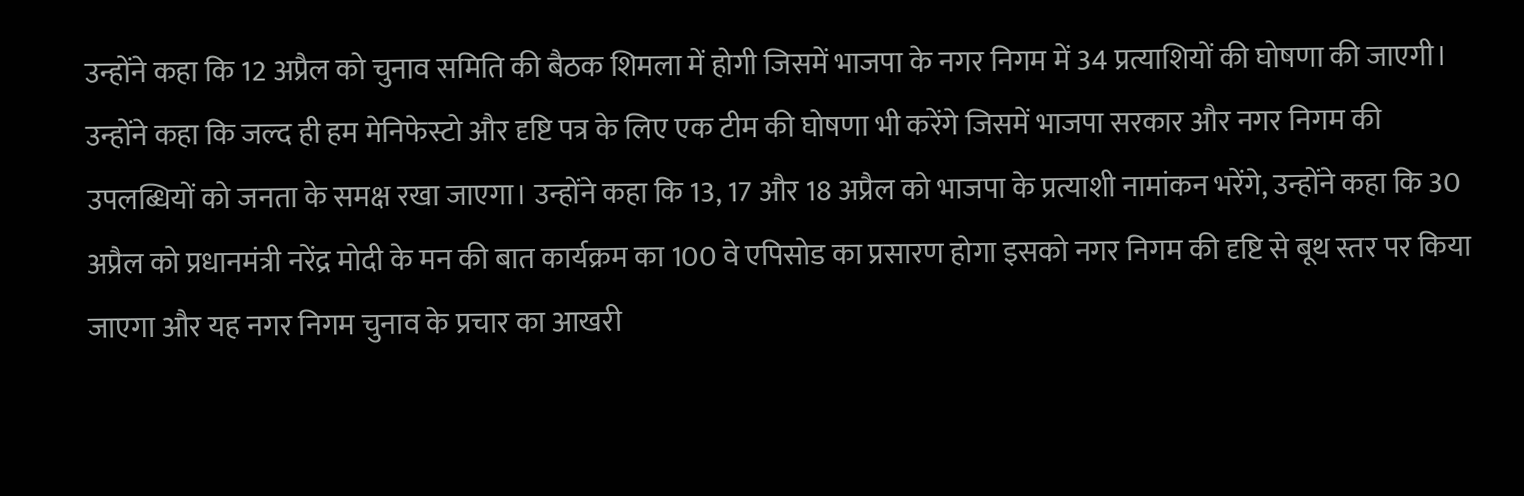उन्होंने कहा कि 12 अप्रैल को चुनाव समिति की बैठक शिमला में होगी जिसमें भाजपा के नगर निगम में 34 प्रत्याशियों की घोषणा की जाएगी। उन्होंने कहा कि जल्द ही हम मेनिफेस्टो और दृष्टि पत्र के लिए एक टीम की घोषणा भी करेंगे जिसमें भाजपा सरकार और नगर निगम की उपलब्धियों को जनता के समक्ष रखा जाएगा। उन्होंने कहा कि 13, 17 और 18 अप्रैल को भाजपा के प्रत्याशी नामांकन भरेंगे, उन्होंने कहा कि 30 अप्रैल को प्रधानमंत्री नरेंद्र मोदी के मन की बात कार्यक्रम का 100 वे एपिसोड का प्रसारण होगा इसको नगर निगम की दृष्टि से बूथ स्तर पर किया जाएगा और यह नगर निगम चुनाव के प्रचार का आखरी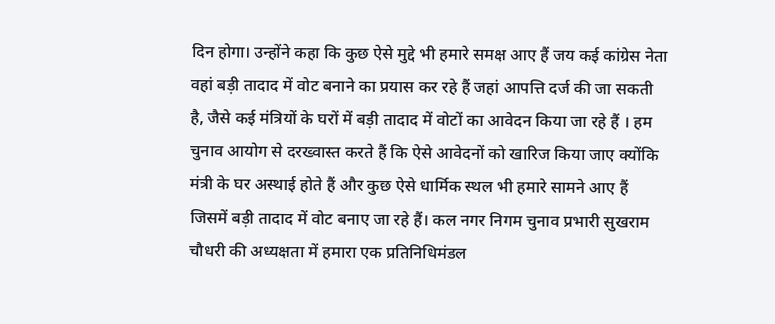दिन होगा। उन्होंने कहा कि कुछ ऐसे मुद्दे भी हमारे समक्ष आए हैं जय कई कांग्रेस नेता वहां बड़ी तादाद में वोट बनाने का प्रयास कर रहे हैं जहां आपत्ति दर्ज की जा सकती है, जैसे कई मंत्रियों के घरों में बड़ी तादाद में वोटों का आवेदन किया जा रहे हैं । हम चुनाव आयोग से दरख्वास्त करते हैं कि ऐसे आवेदनों को खारिज किया जाए क्योंकि मंत्री के घर अस्थाई होते हैं और कुछ ऐसे धार्मिक स्थल भी हमारे सामने आए हैं जिसमें बड़ी तादाद में वोट बनाए जा रहे हैं। कल नगर निगम चुनाव प्रभारी सुखराम चौधरी की अध्यक्षता में हमारा एक प्रतिनिधिमंडल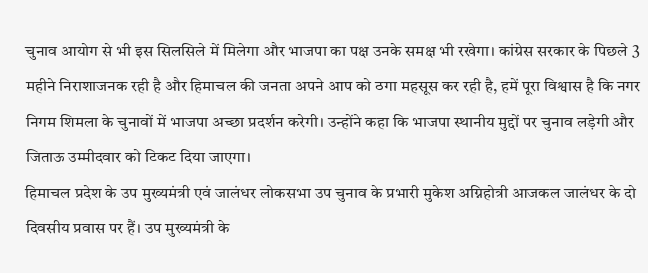चुनाव आयोग से भी इस सिलसिले में मिलेगा और भाजपा का पक्ष उनके समक्ष भी रखेगा। कांग्रेस सरकार के पिछले 3 महीने निराशाजनक रही है और हिमाचल की जनता अपने आप को ठगा महसूस कर रही है, हमें पूरा विश्वास है कि नगर निगम शिमला के चुनावों में भाजपा अच्छा प्रदर्शन करेगी। उन्होंने कहा कि भाजपा स्थानीय मुद्दों पर चुनाव लड़ेगी और जिताऊ उम्मीदवार को टिकट दिया जाएगा।
हिमाचल प्रदेश के उप मुख्यमंत्री एवं जालंधर लोकसभा उप चुनाव के प्रभारी मुकेश अग्निहोत्री आजकल जालंधर के दो दिवसीय प्रवास पर हैं। उप मुख्यमंत्री के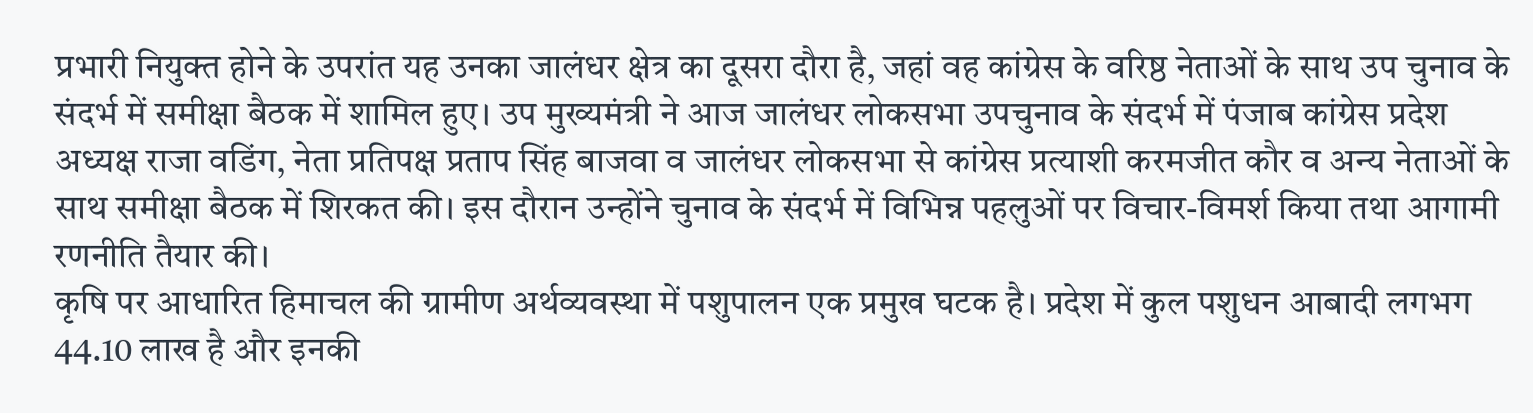प्रभारी नियुक्त होने के उपरांत यह उनका जालंधर क्षेत्र का दूसरा दौरा है, जहां वह कांग्रेस के वरिष्ठ नेताओं के साथ उप चुनाव के संदर्भ में समीक्षा बैठक में शामिल हुए। उप मुख्यमंत्री ने आज जालंधर लोकसभा उपचुनाव के संदर्भ में पंजाब कांग्रेस प्रदेश अध्यक्ष राजा वडिंग, नेता प्रतिपक्ष प्रताप सिंह बाजवा व जालंधर लोकसभा से कांग्रेस प्रत्याशी करमजीत कौर व अन्य नेताओं के साथ समीक्षा बैठक में शिरकत की। इस दौरान उन्होंने चुनाव के संदर्भ में विभिन्न पहलुओं पर विचार-विमर्श किया तथा आगामी रणनीति तैयार की।
कृषि पर आधारित हिमाचल की ग्रामीण अर्थव्यवस्था में पशुपालन एक प्रमुख घटक है। प्रदेश में कुल पशुधन आबादी लगभग 44.10 लाख है और इनकी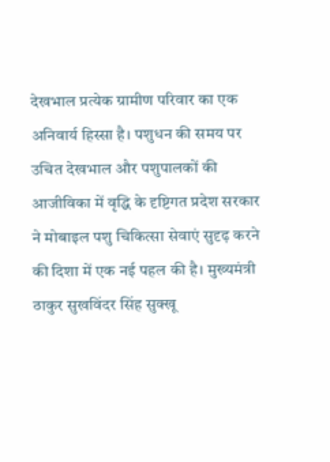देखभाल प्रत्येक ग्रामीण परिवार का एक अनिवार्य हिस्सा है। पशुधन की समय पर उचित देखभाल और पशुपालकों की आजीविका में वृद्धि के दृष्टिगत प्रदेश सरकार ने मोबाइल पशु चिकित्सा सेवाएं सुदृढ़ करने की दिशा में एक नई पहल की है। मुख्यमंत्री ठाकुर सुखविंदर सिंह सुक्खू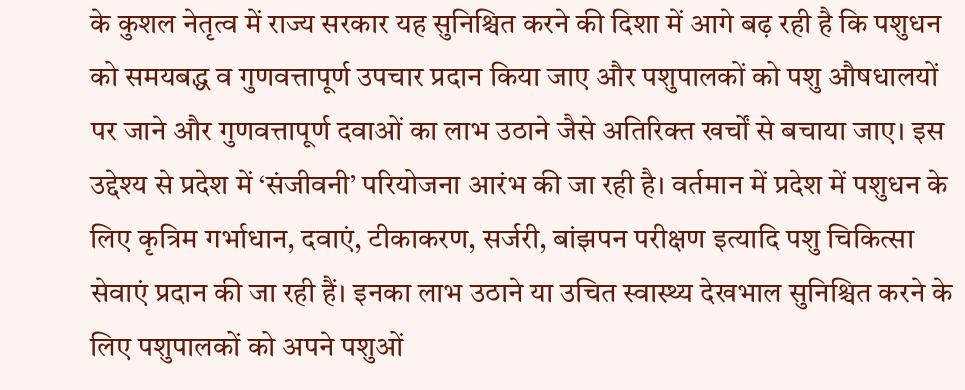के कुशल नेतृत्व में राज्य सरकार यह सुनिश्चित करने की दिशा में आगे बढ़ रही है कि पशुधन को समयबद्ध व गुणवत्तापूर्ण उपचार प्रदान किया जाए और पशुपालकों को पशु औषधालयों पर जाने और गुणवत्तापूर्ण दवाओं का लाभ उठाने जैसे अतिरिक्त खर्चों से बचाया जाए। इस उद्देश्य से प्रदेश में ‘संजीवनी’ परियोजना आरंभ की जा रही है। वर्तमान में प्रदेश में पशुधन के लिए कृत्रिम गर्भाधान, दवाएं, टीकाकरण, सर्जरी, बांझपन परीक्षण इत्यादि पशु चिकित्सा सेवाएं प्रदान की जा रही हैं। इनका लाभ उठाने या उचित स्वास्थ्य देखभाल सुनिश्चित करने के लिए पशुपालकों को अपने पशुओं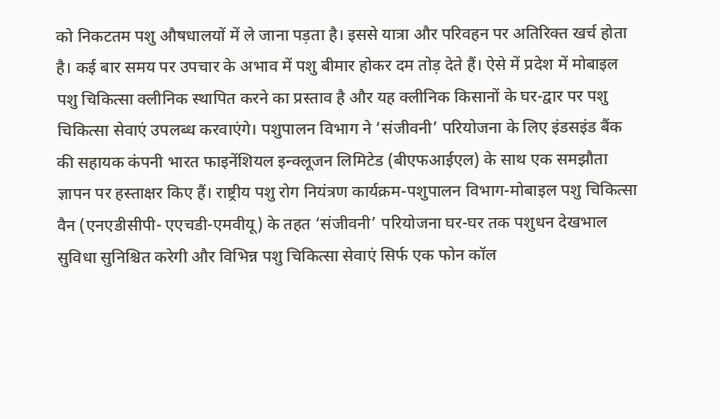को निकटतम पशु औषधालयों में ले जाना पड़ता है। इससे यात्रा और परिवहन पर अतिरिक्त खर्च होता है। कई बार समय पर उपचार के अभाव में पशु बीमार होकर दम तोड़ देते हैं। ऐसे में प्रदेश में मोबाइल पशु चिकित्सा क्लीनिक स्थापित करने का प्रस्ताव है और यह क्लीनिक किसानों के घर-द्वार पर पशु चिकित्सा सेवाएं उपलब्ध करवाएंगे। पशुपालन विभाग ने ‘संजीवनी’ परियोजना के लिए इंडसइंड बैंक की सहायक कंपनी भारत फाइनेंशियल इन्क्लूजन लिमिटेड (बीएफआईएल) के साथ एक समझौता ज्ञापन पर हस्ताक्षर किए हैं। राष्ट्रीय पशु रोग नियंत्रण कार्यक्रम-पशुपालन विभाग-मोबाइल पशु चिकित्सा वैन (एनएडीसीपी- एएचडी-एमवीयू) के तहत ‘संजीवनी’ परियोजना घर-घर तक पशुधन देखभाल सुविधा सुनिश्चित करेगी और विभिन्न पशु चिकित्सा सेवाएं सिर्फ एक फोन कॉल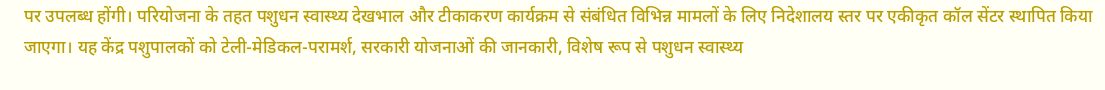पर उपलब्ध होंगी। परियोजना के तहत पशुधन स्वास्थ्य देखभाल और टीकाकरण कार्यक्रम से संबंधित विभिन्न मामलों के लिए निदेशालय स्तर पर एकीकृत कॉल सेंटर स्थापित किया जाएगा। यह केंद्र पशुपालकों को टेली-मेडिकल-परामर्श, सरकारी योजनाओं की जानकारी, विशेष रूप से पशुधन स्वास्थ्य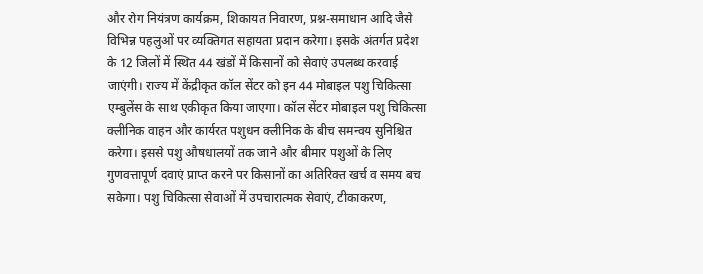और रोग नियंत्रण कार्यक्रम, शिकायत निवारण, प्रश्न-समाधान आदि जैसे विभिन्न पहलुओं पर व्यक्तिगत सहायता प्रदान करेगा। इसके अंतर्गत प्रदेश के 12 जिलों में स्थित 44 खंडों में किसानों को सेवाएं उपलब्ध करवाई जाएंगी। राज्य में केंद्रीकृत कॉल सेंटर को इन 44 मोबाइल पशु चिकित्सा एम्बुलेंस के साथ एकीकृत किया जाएगा। कॉल सेंटर मोबाइल पशु चिकित्सा क्लीनिक वाहन और कार्यरत पशुधन क्लीनिक के बीच समन्वय सुनिश्चित करेगा। इससे पशु औषधालयों तक जाने और बीमार पशुओं के लिए गुणवत्तापूर्ण दवाएं प्राप्त करने पर किसानों का अतिरिक्त खर्च व समय बच सकेगा। पशु चिकित्सा सेवाओं में उपचारात्मक सेवाएं, टीकाकरण,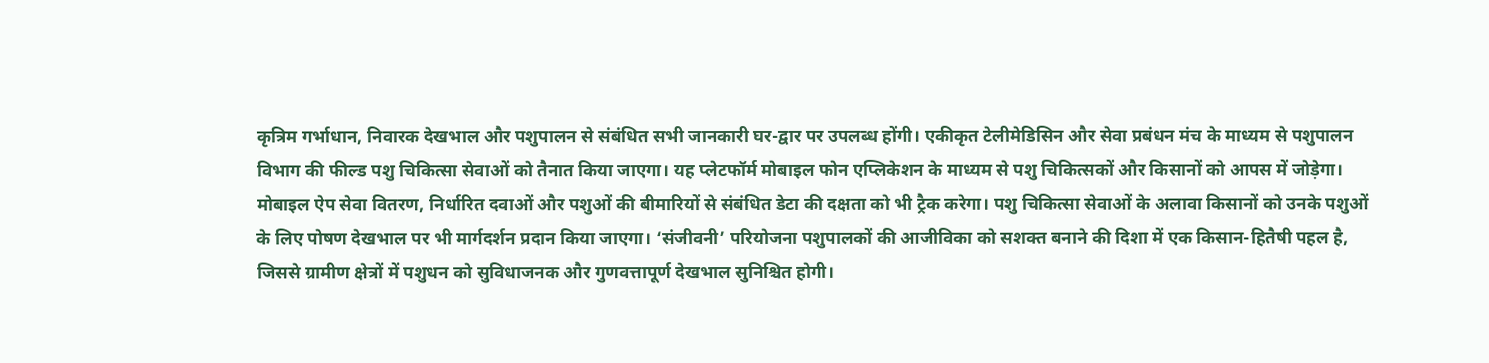कृत्रिम गर्भाधान, निवारक देखभाल और पशुपालन से संबंधित सभी जानकारी घर-द्वार पर उपलब्ध होंगी। एकीकृत टेलीमेडिसिन और सेवा प्रबंधन मंच के माध्यम से पशुपालन विभाग की फील्ड पशु चिकित्सा सेवाओं को तैनात किया जाएगा। यह प्लेटफॉर्म मोबाइल फोन एप्लिकेशन के माध्यम से पशु चिकित्सकों और किसानों को आपस में जोड़ेगा। मोबाइल ऐप सेवा वितरण, निर्धारित दवाओं और पशुओं की बीमारियों से संबंधित डेटा की दक्षता को भी ट्रैक करेगा। पशु चिकित्सा सेवाओं के अलावा किसानों को उनके पशुओं के लिए पोषण देखभाल पर भी मार्गदर्शन प्रदान किया जाएगा। ‘संजीवनी’ परियोजना पशुपालकों की आजीविका को सशक्त बनाने की दिशा में एक किसान-हितैषी पहल है, जिससे ग्रामीण क्षेत्रों में पशुधन को सुविधाजनक और गुणवत्तापूर्ण देखभाल सुनिश्चित होगी।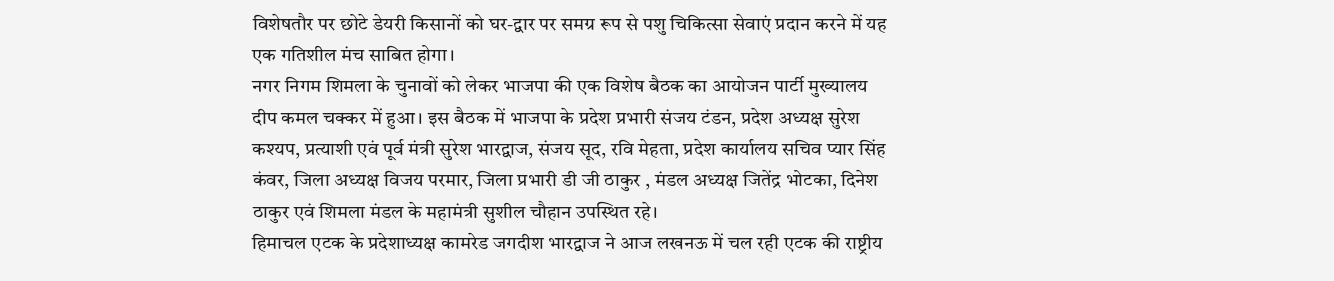विशेषतौर पर छोटे डेयरी किसानों को घर-द्वार पर समग्र रूप से पशु चिकित्सा सेवाएं प्रदान करने में यह एक गतिशील मंच साबित होगा।
नगर निगम शिमला के चुनावों को लेकर भाजपा की एक विशेष बैठक का आयोजन पार्टी मुख्यालय दीप कमल चक्कर में हुआ। इस बैठक में भाजपा के प्रदेश प्रभारी संजय टंडन, प्रदेश अध्यक्ष सुरेश कश्यप, प्रत्याशी एवं पूर्व मंत्री सुरेश भारद्वाज, संजय सूद, रवि मेहता, प्रदेश कार्यालय सचिव प्यार सिंह कंवर, जिला अध्यक्ष विजय परमार, जिला प्रभारी डी जी ठाकुर , मंडल अध्यक्ष जितेंद्र भोटका, दिनेश ठाकुर एवं शिमला मंडल के महामंत्री सुशील चौहान उपस्थित रहे।
हिमाचल एटक के प्रदेशाध्यक्ष कामरेड जगदीश भारद्वाज ने आज लखनऊ में चल रही एटक की राष्ट्रीय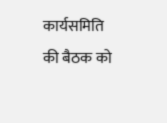कार्यसमिति की बैठक को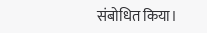संबोधित किया।